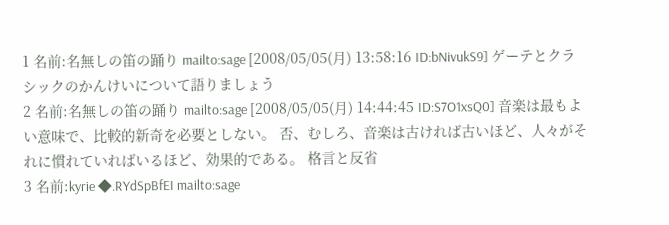1 名前:名無しの笛の踊り mailto:sage [2008/05/05(月) 13:58:16 ID:bNivukS9] ゲーテとクラシックのかんけいについて語りましょう
2 名前:名無しの笛の踊り mailto:sage [2008/05/05(月) 14:44:45 ID:S7O1xsQ0] 音楽は最もよい意味で、比較的新奇を必要としない。 否、むしろ、音楽は古ければ古いほど、人々がそれに慣れていればいるほど、効果的である。 格言と反省
3 名前:kyrie ◆.RYdSpBfEI mailto:sage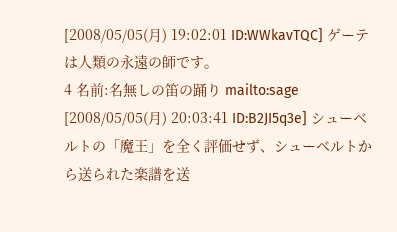[2008/05/05(月) 19:02:01 ID:WWkavTQC] ゲーテは人類の永遠の師です。
4 名前:名無しの笛の踊り mailto:sage [2008/05/05(月) 20:03:41 ID:B2JI5q3e] シューベルトの「魔王」を全く評価せず、シューベルトから送られた楽譜を送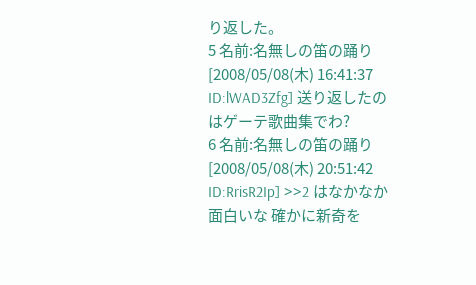り返した。
5 名前:名無しの笛の踊り [2008/05/08(木) 16:41:37 ID:lWAD3Zfg] 送り返したのはゲーテ歌曲集でわ?
6 名前:名無しの笛の踊り [2008/05/08(木) 20:51:42 ID:RrisR2Ip] >>2 はなかなか面白いな 確かに新奇を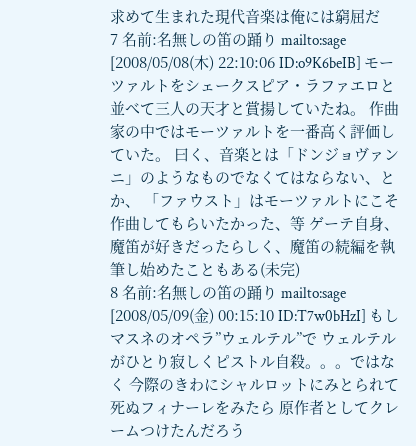求めて生まれた現代音楽は俺には窮屈だ
7 名前:名無しの笛の踊り mailto:sage [2008/05/08(木) 22:10:06 ID:o9K6beIB] モーツァルトをシェークスピア・ラファエロと並べて三人の天才と賞揚していたね。 作曲家の中ではモーツァルトを一番高く評価していた。 曰く、音楽とは「ドンジョヴァンニ」のようなものでなくてはならない、とか、 「ファウスト」はモーツァルトにこそ作曲してもらいたかった、等 ゲーテ自身、魔笛が好きだったらしく、魔笛の続編を執筆し始めたこともある(未完)
8 名前:名無しの笛の踊り mailto:sage [2008/05/09(金) 00:15:10 ID:T7w0bHzI] もしマスネのオペラ”ウェルテル”で ウェルテルがひとり寂しくピストル自殺。。。ではなく 今際のきわにシャルロットにみとられて死ぬフィナーレをみたら 原作者としてクレームつけたんだろう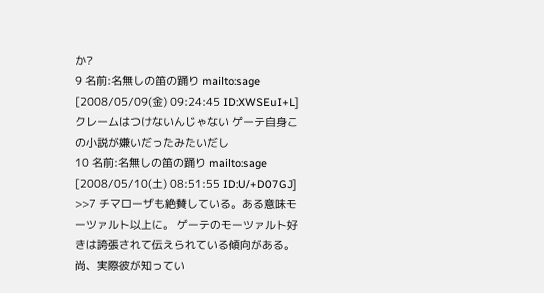か?
9 名前:名無しの笛の踊り mailto:sage [2008/05/09(金) 09:24:45 ID:XWSEuI+L] クレームはつけないんじゃない ゲーテ自身この小説が嫌いだったみたいだし
10 名前:名無しの笛の踊り mailto:sage [2008/05/10(土) 08:51:55 ID:U/+D07GJ] >>7 チマローザも絶賛している。ある意味モーツァルト以上に。 ゲーテのモーツァルト好きは誇張されて伝えられている傾向がある。 尚、実際彼が知ってい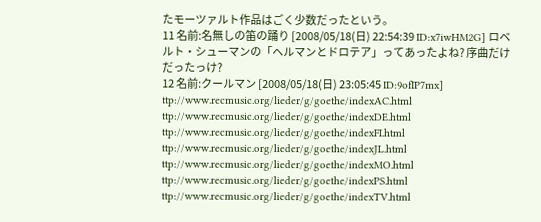たモーツァルト作品はごく少数だったという。
11 名前:名無しの笛の踊り [2008/05/18(日) 22:54:39 ID:x7iwHM2G] ロベルト・シューマンの「ヘルマンとドロテア」ってあったよね? 序曲だけだったっけ?
12 名前:クールマン [2008/05/18(日) 23:05:45 ID:9ofIP7mx] ttp://www.recmusic.org/lieder/g/goethe/indexAC.html ttp://www.recmusic.org/lieder/g/goethe/indexDE.html ttp://www.recmusic.org/lieder/g/goethe/indexFI.html ttp://www.recmusic.org/lieder/g/goethe/indexJL.html ttp://www.recmusic.org/lieder/g/goethe/indexMO.html ttp://www.recmusic.org/lieder/g/goethe/indexPS.html ttp://www.recmusic.org/lieder/g/goethe/indexTV.html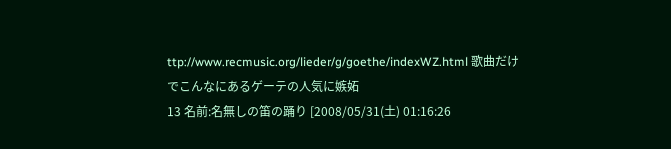ttp://www.recmusic.org/lieder/g/goethe/indexWZ.html 歌曲だけでこんなにあるゲーテの人気に嫉妬
13 名前:名無しの笛の踊り [2008/05/31(土) 01:16:26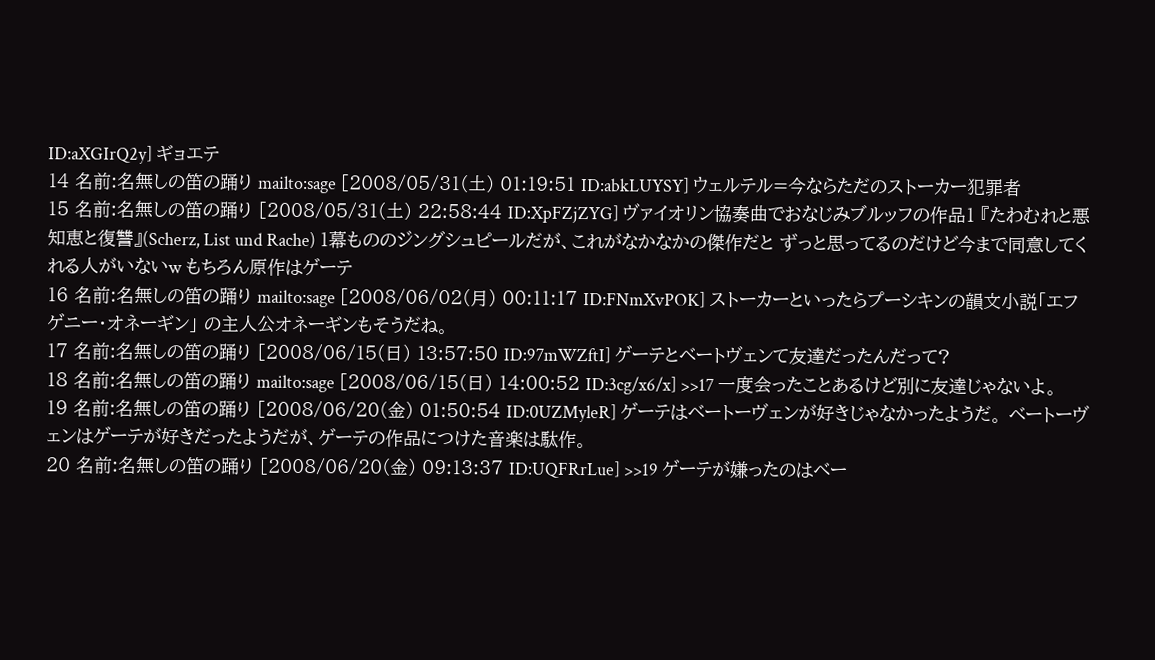ID:aXGIrQ2y] ギョエテ
14 名前:名無しの笛の踊り mailto:sage [2008/05/31(土) 01:19:51 ID:abkLUYSY] ウェルテル=今ならただのストーカー犯罪者
15 名前:名無しの笛の踊り [2008/05/31(土) 22:58:44 ID:XpFZjZYG] ヴァイオリン協奏曲でおなじみブルッフの作品1 『たわむれと悪知恵と復讐』(Scherz, List und Rache) 1幕もののジングシュピールだが、これがなかなかの傑作だと ずっと思ってるのだけど今まで同意してくれる人がいないw もちろん原作はゲーテ
16 名前:名無しの笛の踊り mailto:sage [2008/06/02(月) 00:11:17 ID:FNmXvPOK] ストーカーといったらプーシキンの韻文小説「エフゲニー・オネーギン」 の主人公オネーギンもそうだね。
17 名前:名無しの笛の踊り [2008/06/15(日) 13:57:50 ID:97mWZftI] ゲーテとベートヴェンて友達だったんだって?
18 名前:名無しの笛の踊り mailto:sage [2008/06/15(日) 14:00:52 ID:3cg/x6/x] >>17 一度会ったことあるけど別に友達じゃないよ。
19 名前:名無しの笛の踊り [2008/06/20(金) 01:50:54 ID:0UZMyleR] ゲーテはベートーヴェンが好きじゃなかったようだ。 ベートーヴェンはゲーテが好きだったようだが、ゲーテの作品につけた音楽は駄作。
20 名前:名無しの笛の踊り [2008/06/20(金) 09:13:37 ID:UQFRrLue] >>19 ゲーテが嫌ったのはベー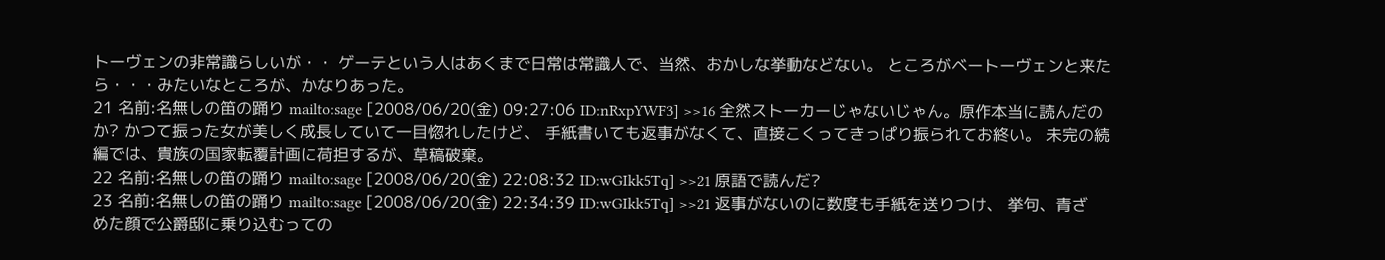トーヴェンの非常識らしいが・・ ゲーテという人はあくまで日常は常識人で、当然、おかしな挙動などない。 ところがベートーヴェンと来たら・・・みたいなところが、かなりあった。
21 名前:名無しの笛の踊り mailto:sage [2008/06/20(金) 09:27:06 ID:nRxpYWF3] >>16 全然ストーカーじゃないじゃん。原作本当に読んだのか? かつて振った女が美しく成長していて一目惚れしたけど、 手紙書いても返事がなくて、直接こくってきっぱり振られてお終い。 未完の続編では、貴族の国家転覆計画に荷担するが、草稿破棄。
22 名前:名無しの笛の踊り mailto:sage [2008/06/20(金) 22:08:32 ID:wGIkk5Tq] >>21 原語で読んだ?
23 名前:名無しの笛の踊り mailto:sage [2008/06/20(金) 22:34:39 ID:wGIkk5Tq] >>21 返事がないのに数度も手紙を送りつけ、 挙句、青ざめた顔で公爵邸に乗り込むっての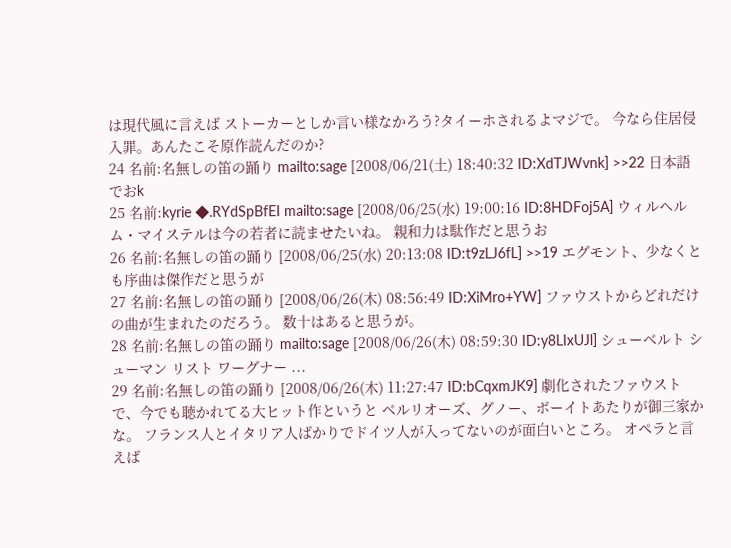は現代風に言えば ストーカーとしか言い様なかろう?タイーホされるよマジで。 今なら住居侵入罪。あんたこそ原作読んだのか?
24 名前:名無しの笛の踊り mailto:sage [2008/06/21(土) 18:40:32 ID:XdTJWvnk] >>22 日本語でおk
25 名前:kyrie ◆.RYdSpBfEI mailto:sage [2008/06/25(水) 19:00:16 ID:8HDFoj5A] ウィルヘルム・マイステルは今の若者に読ませたいね。 親和力は駄作だと思うお
26 名前:名無しの笛の踊り [2008/06/25(水) 20:13:08 ID:t9zLJ6fL] >>19 エグモント、少なくとも序曲は傑作だと思うが
27 名前:名無しの笛の踊り [2008/06/26(木) 08:56:49 ID:XiMro+YW] ファウストからどれだけの曲が生まれたのだろう。 数十はあると思うが。
28 名前:名無しの笛の踊り mailto:sage [2008/06/26(木) 08:59:30 ID:y8LIxUJl] シューベルト シューマン リスト ワーグナー ...
29 名前:名無しの笛の踊り [2008/06/26(木) 11:27:47 ID:bCqxmJK9] 劇化されたファウストで、今でも聴かれてる大ヒット作というと ベルリオーズ、グノー、ボーイトあたりが御三家かな。 フランス人とイタリア人ばかりでドイツ人が入ってないのが面白いところ。 オペラと言えば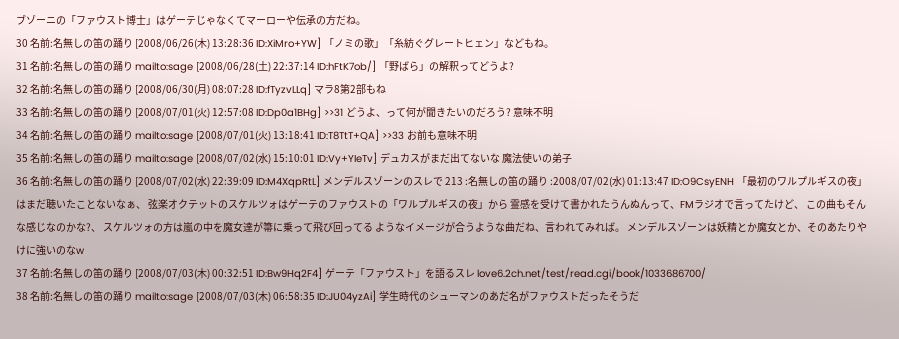ブゾーニの「ファウスト博士」はゲーテじゃなくてマーローや伝承の方だね。
30 名前:名無しの笛の踊り [2008/06/26(木) 13:28:36 ID:XiMro+YW] 「ノミの歌」「糸紡ぐグレートヒェン」などもね。
31 名前:名無しの笛の踊り mailto:sage [2008/06/28(土) 22:37:14 ID:hFtK7ob/] 「野ばら」の解釈ってどうよ?
32 名前:名無しの笛の踊り [2008/06/30(月) 08:07:28 ID:fTyzvLLq] マラ8第2部もね
33 名前:名無しの笛の踊り [2008/07/01(火) 12:57:08 ID:Dp0a1BHg] >>31 どうよ、って何が聞きたいのだろう? 意味不明
34 名前:名無しの笛の踊り mailto:sage [2008/07/01(火) 13:18:41 ID:T8TtT+QA] >>33 お前も意味不明
35 名前:名無しの笛の踊り mailto:sage [2008/07/02(水) 15:10:01 ID:Vy+YIeTv] デュカスがまだ出てないな 魔法使いの弟子
36 名前:名無しの笛の踊り [2008/07/02(水) 22:39:09 ID:M4XqpRtL] メンデルスゾーンのスレで 213 :名無しの笛の踊り :2008/07/02(水) 01:13:47 ID:O9CsyENH 「最初のワルプルギスの夜」はまだ聴いたことないなぁ、 弦楽オクテットのスケルツォはゲーテのファウストの「ワルプルギスの夜」から 霊感を受けて書かれたうんぬんって、FMラジオで言ってたけど、 この曲もそんな感じなのかな?、 スケルツォの方は嵐の中を魔女達が箒に乗って飛び回ってる ようなイメージが合うような曲だね、言われてみれば。 メンデルスゾーンは妖精とか魔女とか、そのあたりやけに強いのなw
37 名前:名無しの笛の踊り [2008/07/03(木) 00:32:51 ID:Bw9Hq2F4] ゲーテ「ファウスト」を語るスレ love6.2ch.net/test/read.cgi/book/1033686700/
38 名前:名無しの笛の踊り mailto:sage [2008/07/03(木) 06:58:35 ID:JU04yzAi] 学生時代のシューマンのあだ名がファウストだったそうだ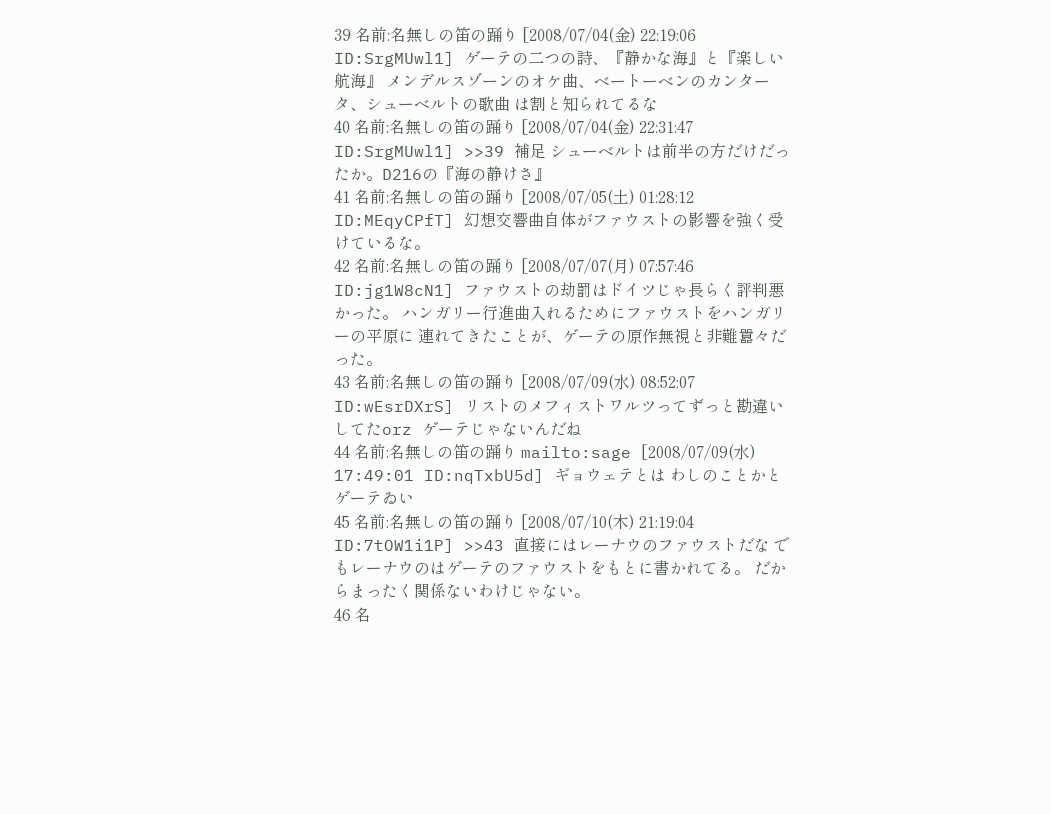39 名前:名無しの笛の踊り [2008/07/04(金) 22:19:06 ID:SrgMUwl1] ゲーテの二つの詩、『静かな海』と『楽しい航海』 メンデルスゾーンのオケ曲、ベートーベンのカンタータ、シューベルトの歌曲 は割と知られてるな
40 名前:名無しの笛の踊り [2008/07/04(金) 22:31:47 ID:SrgMUwl1] >>39 補足 シューベルトは前半の方だけだったか。D216の『海の静けさ』
41 名前:名無しの笛の踊り [2008/07/05(土) 01:28:12 ID:MEqyCPfT] 幻想交響曲自体がファウストの影響を強く受けているな。
42 名前:名無しの笛の踊り [2008/07/07(月) 07:57:46 ID:jg1W8cN1] ファウストの劫罰はドイツじゃ長らく評判悪かった。 ハンガリー行進曲入れるためにファウストをハンガリーの平原に 連れてきたことが、ゲーテの原作無視と非難囂々だった。
43 名前:名無しの笛の踊り [2008/07/09(水) 08:52:07 ID:wEsrDXrS] リストのメフィストワルツってずっと勘違いしてたorz ゲーテじゃないんだね
44 名前:名無しの笛の踊り mailto:sage [2008/07/09(水) 17:49:01 ID:nqTxbU5d] ギョウェテとは わしのことかと ゲーテゐい
45 名前:名無しの笛の踊り [2008/07/10(木) 21:19:04 ID:7tOW1i1P] >>43 直接にはレーナウのファウストだな でもレーナウのはゲーテのファウストをもとに書かれてる。 だからまったく関係ないわけじゃない。
46 名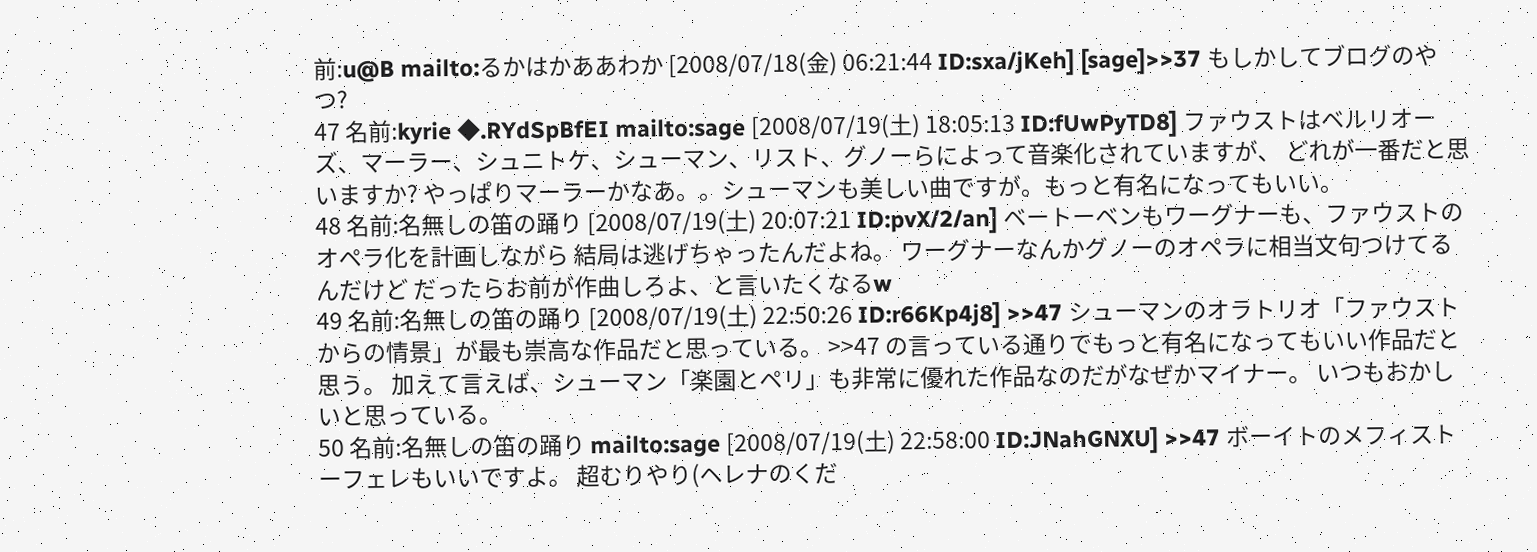前:u@B mailto:るかはかああわか [2008/07/18(金) 06:21:44 ID:sxa/jKeh] [sage]>>37 もしかしてブログのやつ?
47 名前:kyrie ◆.RYdSpBfEI mailto:sage [2008/07/19(土) 18:05:13 ID:fUwPyTD8] ファウストはベルリオーズ、マーラー、シュニトケ、シューマン、リスト、グノーらによって音楽化されていますが、 どれが一番だと思いますか? やっぱりマーラーかなあ。。シューマンも美しい曲ですが。もっと有名になってもいい。
48 名前:名無しの笛の踊り [2008/07/19(土) 20:07:21 ID:pvX/2/an] ベートーベンもワーグナーも、ファウストのオペラ化を計画しながら 結局は逃げちゃったんだよね。 ワーグナーなんかグノーのオペラに相当文句つけてるんだけど だったらお前が作曲しろよ、と言いたくなるw
49 名前:名無しの笛の踊り [2008/07/19(土) 22:50:26 ID:r66Kp4j8] >>47 シューマンのオラトリオ「ファウストからの情景」が最も崇高な作品だと思っている。 >>47 の言っている通りでもっと有名になってもいい作品だと思う。 加えて言えば、シューマン「楽園とペリ」も非常に優れた作品なのだがなぜかマイナー。 いつもおかしいと思っている。
50 名前:名無しの笛の踊り mailto:sage [2008/07/19(土) 22:58:00 ID:JNahGNXU] >>47 ボーイトのメフィストーフェレもいいですよ。 超むりやり(ヘレナのくだ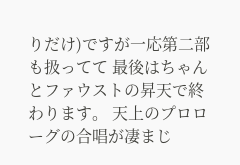りだけ)ですが一応第二部も扱ってて 最後はちゃんとファウストの昇天で終わります。 天上のプロローグの合唱が凄まじ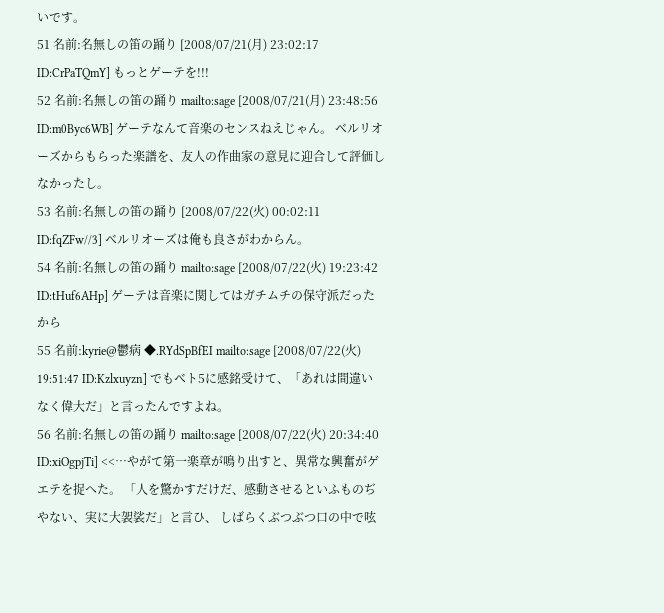いです。
51 名前:名無しの笛の踊り [2008/07/21(月) 23:02:17 ID:CrPaTQmY] もっとゲーテを!!!
52 名前:名無しの笛の踊り mailto:sage [2008/07/21(月) 23:48:56 ID:m0Byc6WB] ゲーテなんて音楽のセンスねえじゃん。 ベルリオーズからもらった楽譜を、友人の作曲家の意見に迎合して評価しなかったし。
53 名前:名無しの笛の踊り [2008/07/22(火) 00:02:11 ID:fqZFw//3] ベルリオーズは俺も良さがわからん。
54 名前:名無しの笛の踊り mailto:sage [2008/07/22(火) 19:23:42 ID:tHuf6AHp] ゲーテは音楽に関してはガチムチの保守派だったから
55 名前:kyrie@鬱病 ◆.RYdSpBfEI mailto:sage [2008/07/22(火) 19:51:47 ID:Kzlxuyzn] でもベト5に感銘受けて、「あれは間違いなく偉大だ」と言ったんですよね。
56 名前:名無しの笛の踊り mailto:sage [2008/07/22(火) 20:34:40 ID:xiOgpjTi] <<…やがて第一楽章が鳴り出すと、異常な興奮がゲエテを捉へた。 「人を驚かすだけだ、感動させるといふものぢやない、実に大袈裟だ」と言ひ、 しばらくぶつぶつ口の中で呟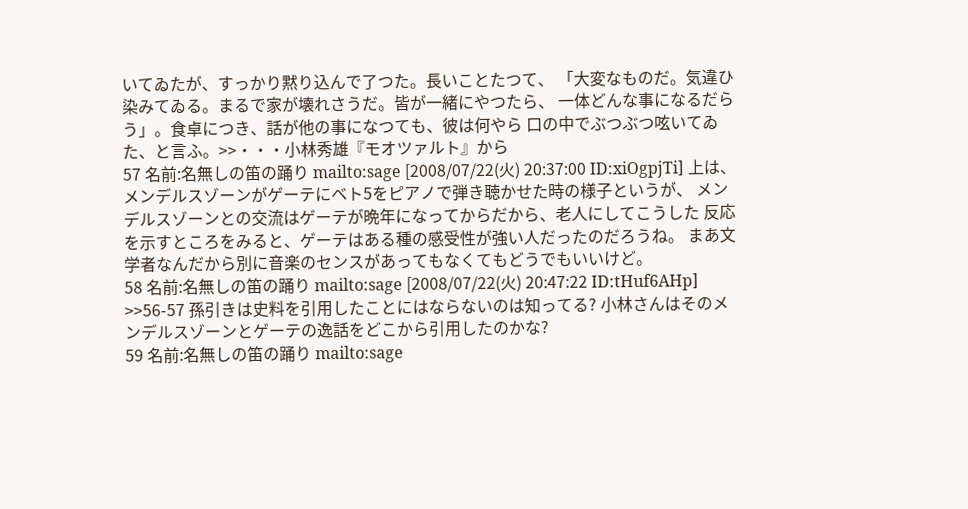いてゐたが、すっかり黙り込んで了つた。長いことたつて、 「大変なものだ。気違ひ染みてゐる。まるで家が壊れさうだ。皆が一緒にやつたら、 一体どんな事になるだらう」。食卓につき、話が他の事になつても、彼は何やら 口の中でぶつぶつ呟いてゐた、と言ふ。>>・・・小林秀雄『モオツァルト』から
57 名前:名無しの笛の踊り mailto:sage [2008/07/22(火) 20:37:00 ID:xiOgpjTi] 上は、メンデルスゾーンがゲーテにベト5をピアノで弾き聴かせた時の様子というが、 メンデルスゾーンとの交流はゲーテが晩年になってからだから、老人にしてこうした 反応を示すところをみると、ゲーテはある種の感受性が強い人だったのだろうね。 まあ文学者なんだから別に音楽のセンスがあってもなくてもどうでもいいけど。
58 名前:名無しの笛の踊り mailto:sage [2008/07/22(火) 20:47:22 ID:tHuf6AHp] >>56-57 孫引きは史料を引用したことにはならないのは知ってる? 小林さんはそのメンデルスゾーンとゲーテの逸話をどこから引用したのかな?
59 名前:名無しの笛の踊り mailto:sage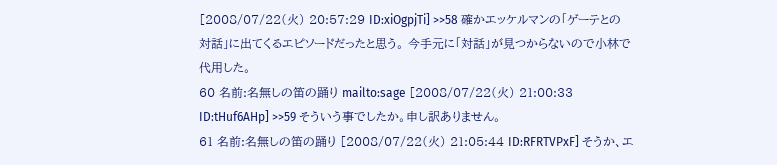[2008/07/22(火) 20:57:29 ID:xiOgpjTi] >>58 確かエッケルマンの「ゲーテとの対話」に出てくるエピソードだったと思う。 今手元に「対話」が見つからないので小林で代用した。
60 名前:名無しの笛の踊り mailto:sage [2008/07/22(火) 21:00:33 ID:tHuf6AHp] >>59 そういう事でしたか。申し訳ありません。
61 名前:名無しの笛の踊り [2008/07/22(火) 21:05:44 ID:RFRTVPxF] そうか、エ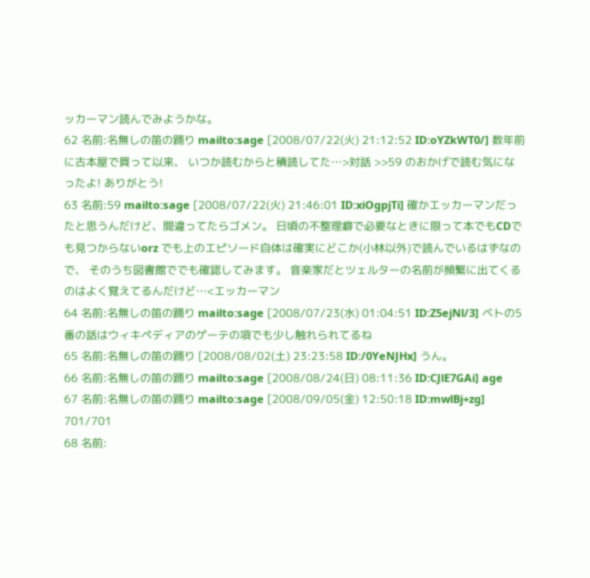ッカーマン読んでみようかな。
62 名前:名無しの笛の踊り mailto:sage [2008/07/22(火) 21:12:52 ID:oYZkWT0/] 数年前に古本屋で買って以来、 いつか読むからと積読してた…>対話 >>59 のおかげで読む気になったよ! ありがとう!
63 名前:59 mailto:sage [2008/07/22(火) 21:46:01 ID:xiOgpjTi] 確かエッカーマンだったと思うんだけど、間違ってたらゴメン。 日頃の不整理癖で必要なときに限って本でもCDでも見つからないorz でも上のエピソード自体は確実にどこか(小林以外)で読んでいるはずなので、 そのうち図書館ででも確認してみます。 音楽家だとツェルターの名前が頻繁に出てくるのはよく覚えてるんだけど…<エッカーマン
64 名前:名無しの笛の踊り mailto:sage [2008/07/23(水) 01:04:51 ID:Z5ejNl/3] ベトの5番の話はウィキペディアのゲーテの項でも少し触れられてるね
65 名前:名無しの笛の踊り [2008/08/02(土) 23:23:58 ID:/0YeNJHx] うん。
66 名前:名無しの笛の踊り mailto:sage [2008/08/24(日) 08:11:36 ID:CJlE7GAi] age
67 名前:名無しの笛の踊り mailto:sage [2008/09/05(金) 12:50:18 ID:mwlBj+zg] 701/701
68 名前: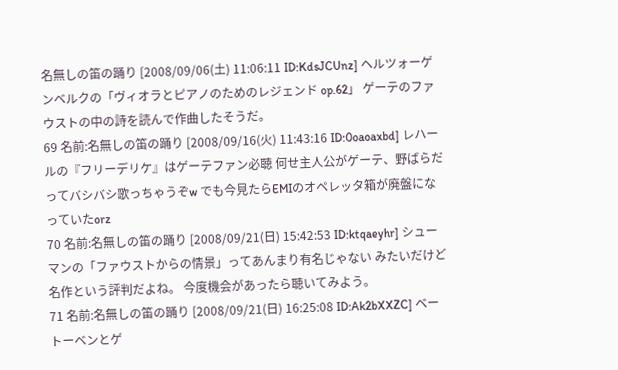名無しの笛の踊り [2008/09/06(土) 11:06:11 ID:KdsJCUnz] ヘルツォーゲンベルクの「ヴィオラとピアノのためのレジェンド op.62」 ゲーテのファウストの中の詩を読んで作曲したそうだ。
69 名前:名無しの笛の踊り [2008/09/16(火) 11:43:16 ID:0oaoaxbd] レハールの『フリーデリケ』はゲーテファン必聴 何せ主人公がゲーテ、野ばらだってバシバシ歌っちゃうぞw でも今見たらEMIのオペレッタ箱が廃盤になっていたorz
70 名前:名無しの笛の踊り [2008/09/21(日) 15:42:53 ID:ktqaeyhr] シューマンの「ファウストからの情景」ってあんまり有名じゃない みたいだけど名作という評判だよね。 今度機会があったら聴いてみよう。
71 名前:名無しの笛の踊り [2008/09/21(日) 16:25:08 ID:Ak2bXXZC] ベートーベンとゲ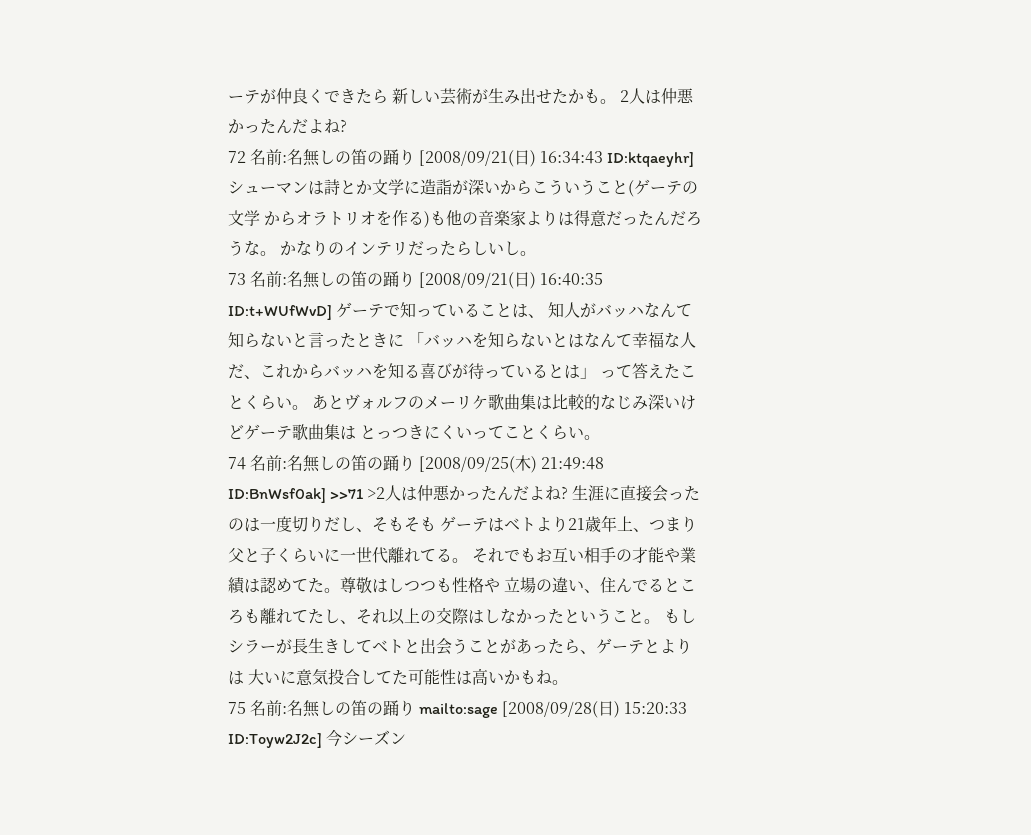ーテが仲良くできたら 新しい芸術が生み出せたかも。 2人は仲悪かったんだよね?
72 名前:名無しの笛の踊り [2008/09/21(日) 16:34:43 ID:ktqaeyhr] シューマンは詩とか文学に造詣が深いからこういうこと(ゲーテの文学 からオラトリオを作る)も他の音楽家よりは得意だったんだろうな。 かなりのインテリだったらしいし。
73 名前:名無しの笛の踊り [2008/09/21(日) 16:40:35 ID:t+WUfWvD] ゲーテで知っていることは、 知人がバッハなんて知らないと言ったときに 「バッハを知らないとはなんて幸福な人だ、これからバッハを知る喜びが待っているとは」 って答えたことくらい。 あとヴォルフのメーリケ歌曲集は比較的なじみ深いけどゲーテ歌曲集は とっつきにくいってことくらい。
74 名前:名無しの笛の踊り [2008/09/25(木) 21:49:48 ID:BnWsf0ak] >>71 >2人は仲悪かったんだよね? 生涯に直接会ったのは一度切りだし、そもそも ゲーテはベトより21歳年上、つまり父と子くらいに一世代離れてる。 それでもお互い相手の才能や業績は認めてた。尊敬はしつつも性格や 立場の違い、住んでるところも離れてたし、それ以上の交際はしなかったということ。 もしシラーが長生きしてベトと出会うことがあったら、ゲーテとよりは 大いに意気投合してた可能性は高いかもね。
75 名前:名無しの笛の踊り mailto:sage [2008/09/28(日) 15:20:33 ID:Toyw2J2c] 今シーズン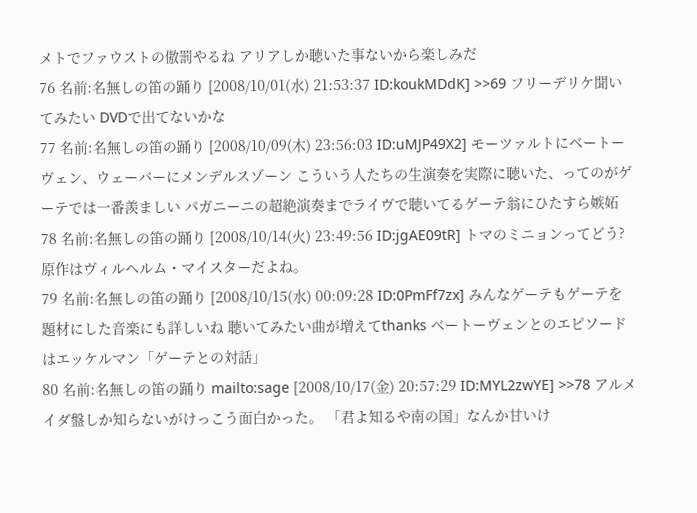メトでファウストの傲罰やるね アリアしか聴いた事ないから楽しみだ
76 名前:名無しの笛の踊り [2008/10/01(水) 21:53:37 ID:koukMDdK] >>69 フリーデリケ聞いてみたい DVDで出てないかな
77 名前:名無しの笛の踊り [2008/10/09(木) 23:56:03 ID:uMJP49X2] モーツァルトにベートーヴェン、ウェーバーにメンデルスゾーン こういう人たちの生演奏を実際に聴いた、ってのがゲーテでは一番羨ましい パガニーニの超絶演奏までライヴで聴いてるゲーテ翁にひたすら嫉妬
78 名前:名無しの笛の踊り [2008/10/14(火) 23:49:56 ID:jgAE09tR] トマのミニョンってどう? 原作はヴィルヘルム・マイスターだよね。
79 名前:名無しの笛の踊り [2008/10/15(水) 00:09:28 ID:0PmFf7zx] みんなゲーテもゲーテを題材にした音楽にも詳しいね 聴いてみたい曲が増えてthanks ベートーヴェンとのエピソードはエッケルマン「ゲーテとの対話」
80 名前:名無しの笛の踊り mailto:sage [2008/10/17(金) 20:57:29 ID:MYL2zwYE] >>78 アルメイダ盤しか知らないがけっこう面白かった。 「君よ知るや南の国」なんか甘いけ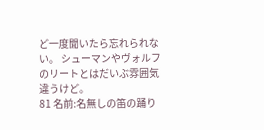ど一度聞いたら忘れられない。 シューマンやヴォルフのリートとはだいぶ雰囲気違うけど。
81 名前:名無しの笛の踊り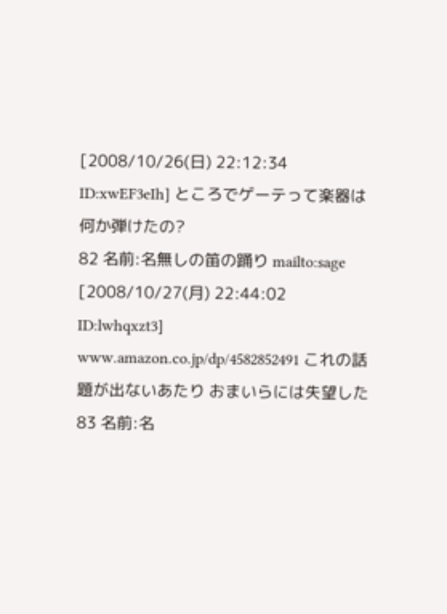[2008/10/26(日) 22:12:34 ID:xwEF3eIh] ところでゲーテって楽器は何か弾けたの?
82 名前:名無しの笛の踊り mailto:sage [2008/10/27(月) 22:44:02 ID:lwhqxzt3] www.amazon.co.jp/dp/4582852491 これの話題が出ないあたり おまいらには失望した
83 名前:名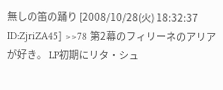無しの笛の踊り [2008/10/28(火) 18:32:37 ID:ZjriZA45] >>78 第2幕のフィリーネのアリアが好き。 LP初期にリタ・シュ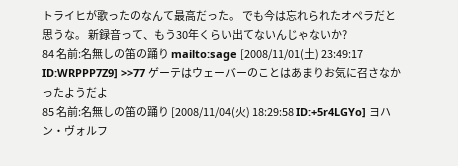トライヒが歌ったのなんて最高だった。 でも今は忘れられたオペラだと思うな。 新録音って、もう30年くらい出てないんじゃないか?
84 名前:名無しの笛の踊り mailto:sage [2008/11/01(土) 23:49:17 ID:WRPPP7Z9] >>77 ゲーテはウェーバーのことはあまりお気に召さなかったようだよ
85 名前:名無しの笛の踊り [2008/11/04(火) 18:29:58 ID:+5r4LGYo] ヨハン・ヴォルフ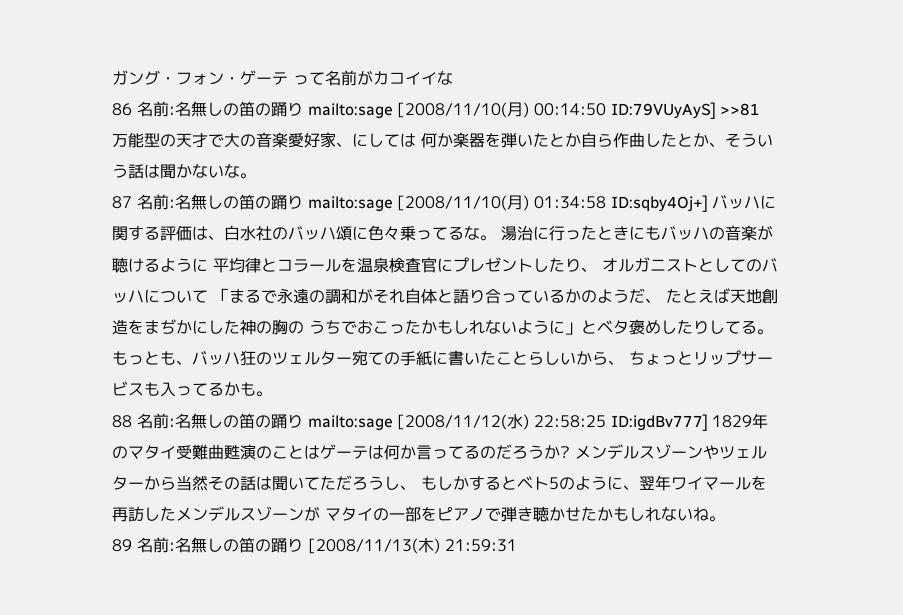ガング・フォン・ゲーテ って名前がカコイイな
86 名前:名無しの笛の踊り mailto:sage [2008/11/10(月) 00:14:50 ID:79VUyAyS] >>81 万能型の天才で大の音楽愛好家、にしては 何か楽器を弾いたとか自ら作曲したとか、そういう話は聞かないな。
87 名前:名無しの笛の踊り mailto:sage [2008/11/10(月) 01:34:58 ID:sqby4Oj+] バッハに関する評価は、白水社のバッハ頌に色々乗ってるな。 湯治に行ったときにもバッハの音楽が聴けるように 平均律とコラールを温泉検査官にプレゼントしたり、 オルガニストとしてのバッハについて 「まるで永遠の調和がそれ自体と語り合っているかのようだ、 たとえば天地創造をまぢかにした神の胸の うちでおこったかもしれないように」とベタ褒めしたりしてる。 もっとも、バッハ狂のツェルター宛ての手紙に書いたことらしいから、 ちょっとリップサービスも入ってるかも。
88 名前:名無しの笛の踊り mailto:sage [2008/11/12(水) 22:58:25 ID:igdBv777] 1829年のマタイ受難曲甦演のことはゲーテは何か言ってるのだろうか? メンデルスゾーンやツェルターから当然その話は聞いてただろうし、 もしかするとベト5のように、翌年ワイマールを再訪したメンデルスゾーンが マタイの一部をピアノで弾き聴かせたかもしれないね。
89 名前:名無しの笛の踊り [2008/11/13(木) 21:59:31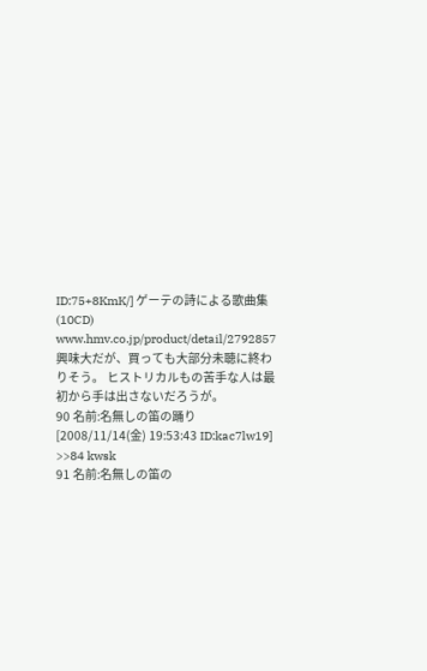ID:75+8KmK/] ゲーテの詩による歌曲集(10CD) www.hmv.co.jp/product/detail/2792857 興味大だが、買っても大部分未聴に終わりそう。 ヒストリカルもの苦手な人は最初から手は出さないだろうが。
90 名前:名無しの笛の踊り [2008/11/14(金) 19:53:43 ID:kac7lw19] >>84 kwsk
91 名前:名無しの笛の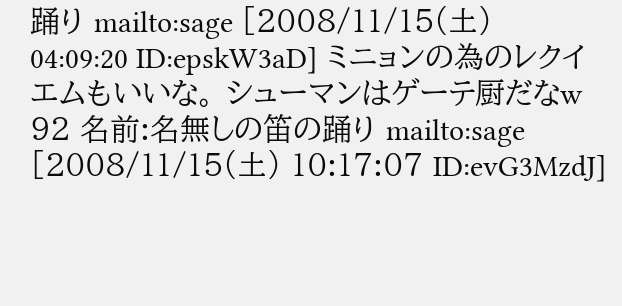踊り mailto:sage [2008/11/15(土) 04:09:20 ID:epskW3aD] ミニョンの為のレクイエムもいいな。 シューマンはゲーテ厨だなw
92 名前:名無しの笛の踊り mailto:sage [2008/11/15(土) 10:17:07 ID:evG3MzdJ]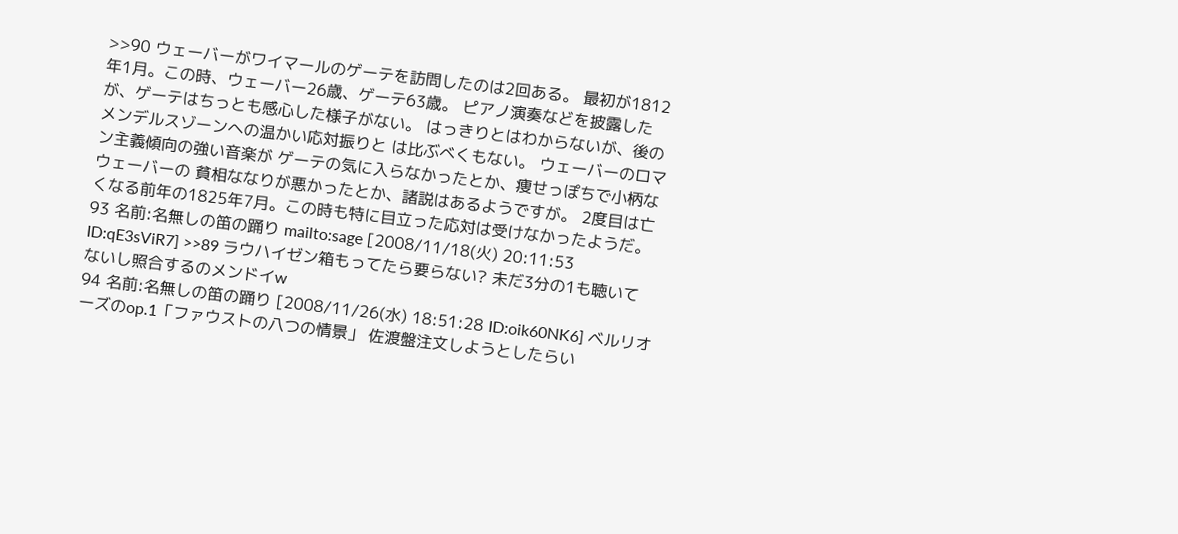>>90 ウェーバーがワイマールのゲーテを訪問したのは2回ある。 最初が1812年1月。この時、ウェーバー26歳、ゲーテ63歳。 ピアノ演奏などを披露したが、ゲーテはちっとも感心した様子がない。 はっきりとはわからないが、後のメンデルスゾーンへの温かい応対振りと は比ぶべくもない。 ウェーバーのロマン主義傾向の強い音楽が ゲーテの気に入らなかったとか、痩せっぽちで小柄なウェーバーの 貧相ななりが悪かったとか、諸説はあるようですが。 2度目は亡くなる前年の1825年7月。この時も特に目立った応対は受けなかったようだ。
93 名前:名無しの笛の踊り mailto:sage [2008/11/18(火) 20:11:53 ID:qE3sViR7] >>89 ラウハイゼン箱もってたら要らない? 未だ3分の1も聴いてないし照合するのメンドイw
94 名前:名無しの笛の踊り [2008/11/26(水) 18:51:28 ID:oik60NK6] ベルリオーズのop.1「ファウストの八つの情景」 佐渡盤注文しようとしたらい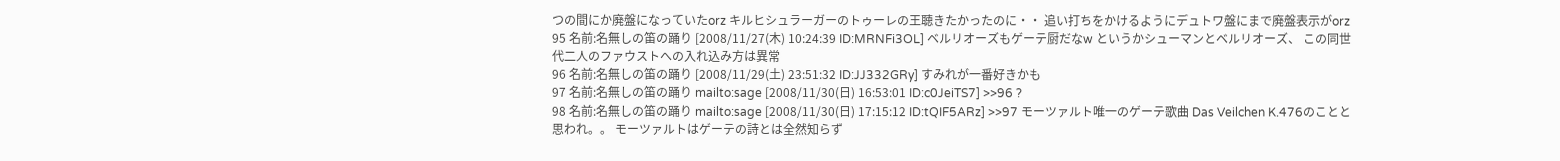つの間にか廃盤になっていたorz キルヒシュラーガーのトゥーレの王聴きたかったのに・・ 追い打ちをかけるようにデュトワ盤にまで廃盤表示がorz
95 名前:名無しの笛の踊り [2008/11/27(木) 10:24:39 ID:MRNFi3OL] ベルリオーズもゲーテ厨だなw というかシューマンとベルリオーズ、 この同世代二人のファウストへの入れ込み方は異常
96 名前:名無しの笛の踊り [2008/11/29(土) 23:51:32 ID:JJ332GRy] すみれが一番好きかも
97 名前:名無しの笛の踊り mailto:sage [2008/11/30(日) 16:53:01 ID:c0JeiTS7] >>96 ?
98 名前:名無しの笛の踊り mailto:sage [2008/11/30(日) 17:15:12 ID:tQIF5ARz] >>97 モーツァルト唯一のゲーテ歌曲 Das Veilchen K.476のことと思われ。。 モーツァルトはゲーテの詩とは全然知らず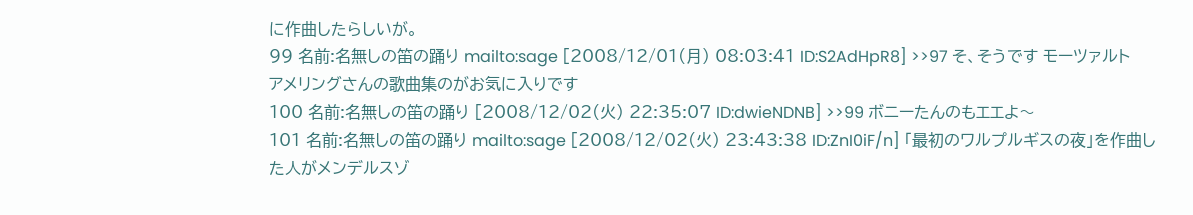に作曲したらしいが。
99 名前:名無しの笛の踊り mailto:sage [2008/12/01(月) 08:03:41 ID:S2AdHpR8] >>97 そ、そうです モーツァルト アメリングさんの歌曲集のがお気に入りです
100 名前:名無しの笛の踊り [2008/12/02(火) 22:35:07 ID:dwieNDNB] >>99 ボニーたんのもエエよ〜
101 名前:名無しの笛の踊り mailto:sage [2008/12/02(火) 23:43:38 ID:ZnI0iF/n] 「最初のワルプルギスの夜」を作曲した人がメンデルスゾ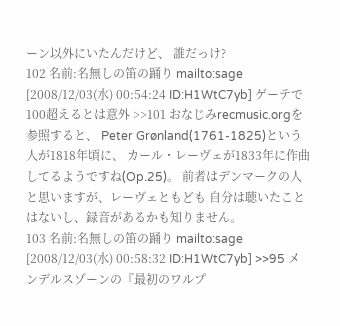ーン以外にいたんだけど、 誰だっけ?
102 名前:名無しの笛の踊り mailto:sage [2008/12/03(水) 00:54:24 ID:H1WtC7yb] ゲーテで100超えるとは意外 >>101 おなじみrecmusic.orgを参照すると、 Peter Grønland(1761-1825)という人が1818年頃に、 カール・レーヴェが1833年に作曲してるようですね(Op.25)。 前者はデンマークの人と思いますが、レーヴェともども 自分は聴いたことはないし、録音があるかも知りません。
103 名前:名無しの笛の踊り mailto:sage [2008/12/03(水) 00:58:32 ID:H1WtC7yb] >>95 メンデルスゾーンの『最初のワルプ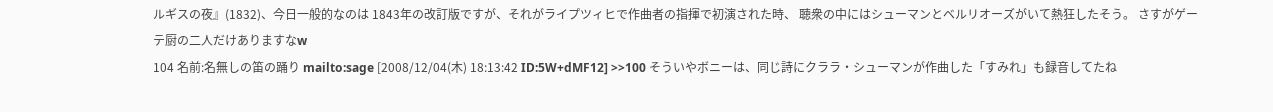ルギスの夜』(1832)、今日一般的なのは 1843年の改訂版ですが、それがライプツィヒで作曲者の指揮で初演された時、 聴衆の中にはシューマンとベルリオーズがいて熱狂したそう。 さすがゲーテ厨の二人だけありますなw
104 名前:名無しの笛の踊り mailto:sage [2008/12/04(木) 18:13:42 ID:5W+dMF12] >>100 そういやボニーは、同じ詩にクララ・シューマンが作曲した「すみれ」も録音してたね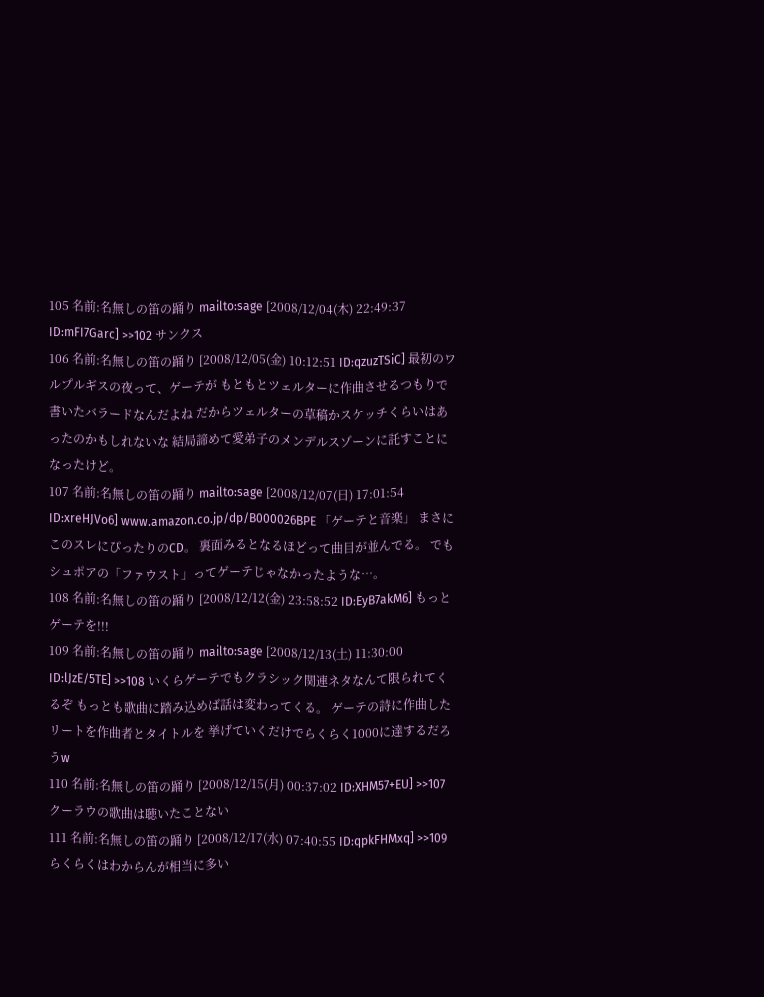105 名前:名無しの笛の踊り mailto:sage [2008/12/04(木) 22:49:37 ID:mFI7Garc] >>102 サンクス
106 名前:名無しの笛の踊り [2008/12/05(金) 10:12:51 ID:qzuzTSiC] 最初のワルプルギスの夜って、ゲーテが もともとツェルターに作曲させるつもりで書いたバラードなんだよね だからツェルターの草稿かスケッチくらいはあったのかもしれないな 結局諦めて愛弟子のメンデルスゾーンに託すことになったけど。
107 名前:名無しの笛の踊り mailto:sage [2008/12/07(日) 17:01:54 ID:xreHJVo6] www.amazon.co.jp/dp/B000026BPE 「ゲーテと音楽」 まさにこのスレにぴったりのCD。 裏面みるとなるほどって曲目が並んでる。 でもシュポアの「ファウスト」ってゲーテじゃなかったような…。
108 名前:名無しの笛の踊り [2008/12/12(金) 23:58:52 ID:EyB7akM6] もっとゲーテを!!!
109 名前:名無しの笛の踊り mailto:sage [2008/12/13(土) 11:30:00 ID:lJzE/5TE] >>108 いくらゲーテでもクラシック関連ネタなんて限られてくるぞ もっとも歌曲に踏み込めば話は変わってくる。 ゲーテの詩に作曲したリートを作曲者とタイトルを 挙げていくだけでらくらく1000に達するだろうw
110 名前:名無しの笛の踊り [2008/12/15(月) 00:37:02 ID:XHM57+EU] >>107 クーラウの歌曲は聴いたことない
111 名前:名無しの笛の踊り [2008/12/17(水) 07:40:55 ID:qpkFHMxq] >>109 らくらくはわからんが相当に多い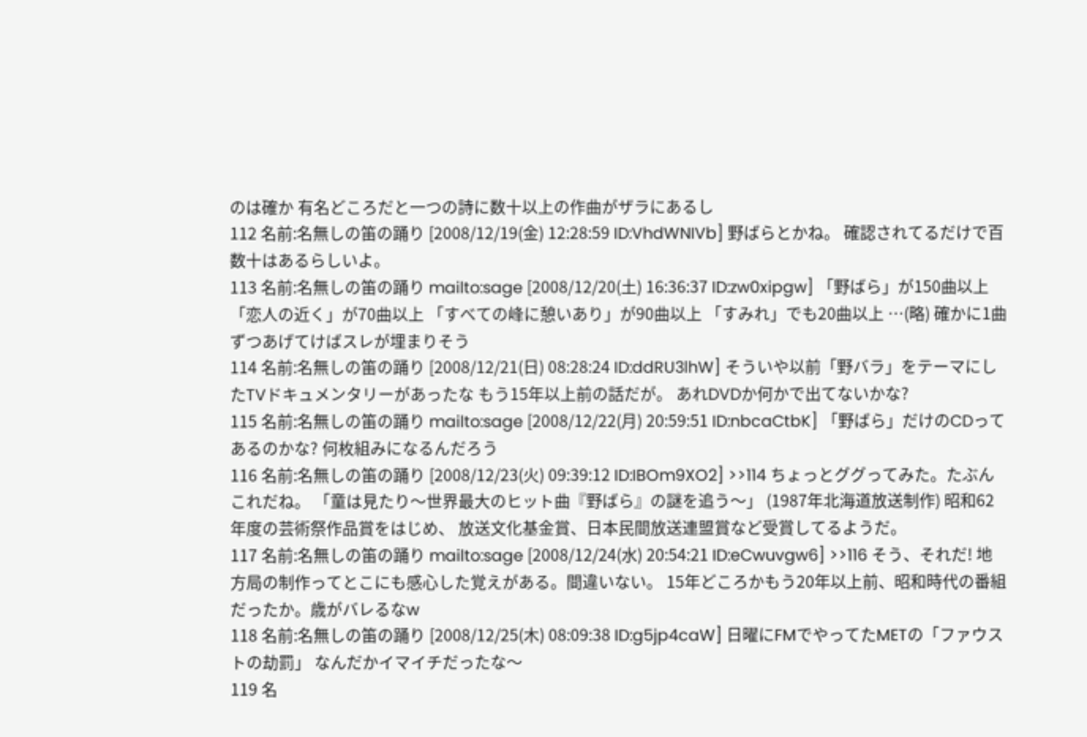のは確か 有名どころだと一つの詩に数十以上の作曲がザラにあるし
112 名前:名無しの笛の踊り [2008/12/19(金) 12:28:59 ID:VhdWNIVb] 野ばらとかね。 確認されてるだけで百数十はあるらしいよ。
113 名前:名無しの笛の踊り mailto:sage [2008/12/20(土) 16:36:37 ID:zw0xipgw] 「野ばら」が150曲以上 「恋人の近く」が70曲以上 「すべての峰に憩いあり」が90曲以上 「すみれ」でも20曲以上 …(略) 確かに1曲ずつあげてけばスレが埋まりそう
114 名前:名無しの笛の踊り [2008/12/21(日) 08:28:24 ID:ddRU3lhW] そういや以前「野バラ」をテーマにしたTVドキュメンタリーがあったな もう15年以上前の話だが。 あれDVDか何かで出てないかな?
115 名前:名無しの笛の踊り mailto:sage [2008/12/22(月) 20:59:51 ID:nbcaCtbK] 「野ばら」だけのCDってあるのかな? 何枚組みになるんだろう
116 名前:名無しの笛の踊り [2008/12/23(火) 09:39:12 ID:IBOm9XO2] >>114 ちょっとググってみた。たぶんこれだね。 「童は見たり〜世界最大のヒット曲『野ばら』の謎を追う〜」 (1987年北海道放送制作) 昭和62年度の芸術祭作品賞をはじめ、 放送文化基金賞、日本民間放送連盟賞など受賞してるようだ。
117 名前:名無しの笛の踊り mailto:sage [2008/12/24(水) 20:54:21 ID:eCwuvgw6] >>116 そう、それだ! 地方局の制作ってとこにも感心した覚えがある。間違いない。 15年どころかもう20年以上前、昭和時代の番組だったか。歳がバレるなw
118 名前:名無しの笛の踊り [2008/12/25(木) 08:09:38 ID:g5jp4caW] 日曜にFMでやってたMETの「ファウストの劫罰」 なんだかイマイチだったな〜
119 名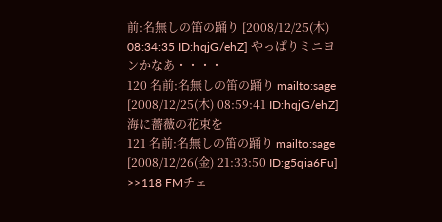前:名無しの笛の踊り [2008/12/25(木) 08:34:35 ID:hqjG/ehZ] やっぱりミニヨンかなあ・・・・
120 名前:名無しの笛の踊り mailto:sage [2008/12/25(木) 08:59:41 ID:hqjG/ehZ] 海に薔薇の花束を
121 名前:名無しの笛の踊り mailto:sage [2008/12/26(金) 21:33:50 ID:g5qia6Fu] >>118 FMチェ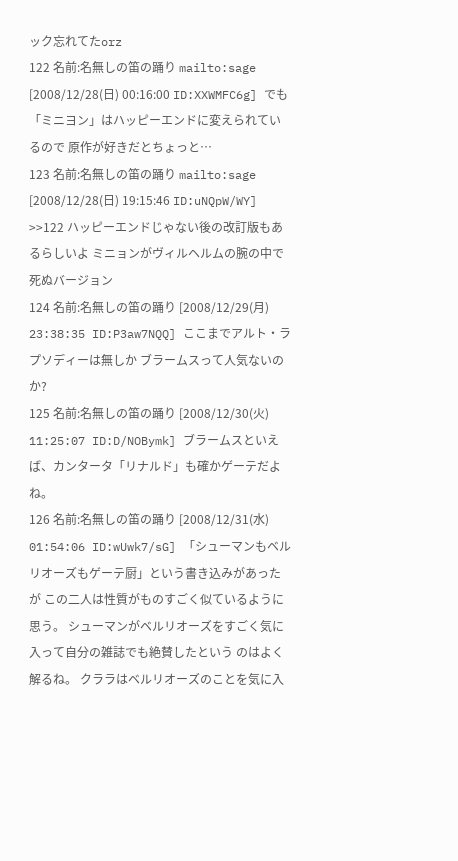ック忘れてたorz
122 名前:名無しの笛の踊り mailto:sage [2008/12/28(日) 00:16:00 ID:XXWMFC6g] でも「ミニヨン」はハッピーエンドに変えられているので 原作が好きだとちょっと…
123 名前:名無しの笛の踊り mailto:sage [2008/12/28(日) 19:15:46 ID:uNQpW/WY] >>122 ハッピーエンドじゃない後の改訂版もあるらしいよ ミニョンがヴィルヘルムの腕の中で死ぬバージョン
124 名前:名無しの笛の踊り [2008/12/29(月) 23:38:35 ID:P3aw7NQQ] ここまでアルト・ラプソディーは無しか ブラームスって人気ないのか?
125 名前:名無しの笛の踊り [2008/12/30(火) 11:25:07 ID:D/NOBymk] ブラームスといえば、カンタータ「リナルド」も確かゲーテだよね。
126 名前:名無しの笛の踊り [2008/12/31(水) 01:54:06 ID:wUwk7/sG] 「シューマンもベルリオーズもゲーテ厨」という書き込みがあったが この二人は性質がものすごく似ているように思う。 シューマンがベルリオーズをすごく気に入って自分の雑誌でも絶賛したという のはよく解るね。 クララはベルリオーズのことを気に入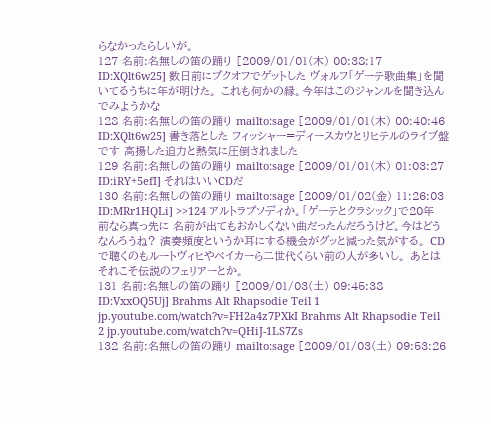らなかったらしいが。
127 名前:名無しの笛の踊り [2009/01/01(木) 00:38:17 ID:XQlt6w25] 数日前にブクオフでゲットした ヴォルフ「ゲーテ歌曲集」を聞いてるうちに年が明けた。 これも何かの縁。今年はこのジャンルを聞き込んでみようかな
128 名前:名無しの笛の踊り mailto:sage [2009/01/01(木) 00:40:46 ID:XQlt6w25] 書き落とした フィッシャー=ディースカウとリヒテルのライブ盤です 高揚した迫力と熱気に圧倒されました
129 名前:名無しの笛の踊り mailto:sage [2009/01/01(木) 01:03:27 ID:iRY+5efI] それはいいCDだ
130 名前:名無しの笛の踊り mailto:sage [2009/01/02(金) 11:26:03 ID:MRr1HQLi] >>124 アルトラプソディか。「ゲーテとクラシック」で20年前なら真っ先に 名前が出てもおかしくない曲だったんだろうけど。今はどうなんろうね? 演奏頻度というか耳にする機会がグッと減った気がする。 CDで聴くのもルートヴィヒやベイカーら二世代くらい前の人が多いし。 あとはそれこそ伝説のフェリアーとか。
131 名前:名無しの笛の踊り [2009/01/03(土) 09:45:38 ID:VxxOQ5Uj] Brahms Alt Rhapsodie Teil 1 jp.youtube.com/watch?v=FH2a4z7PXkI Brahms Alt Rhapsodie Teil 2 jp.youtube.com/watch?v=QHiJ-1LS7Zs
132 名前:名無しの笛の踊り mailto:sage [2009/01/03(土) 09:53:26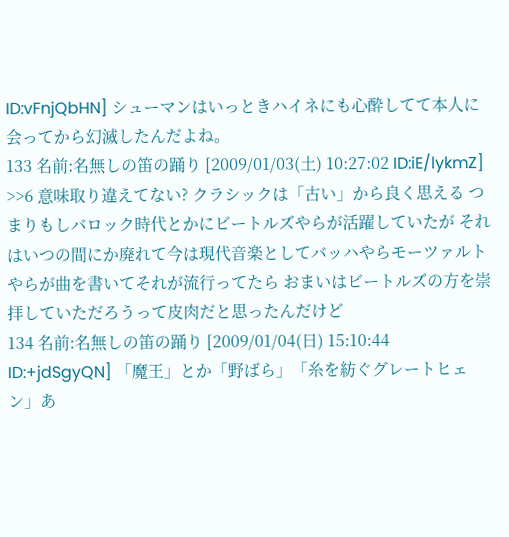ID:vFnjQbHN] シューマンはいっときハイネにも心酔してて本人に会ってから幻滅したんだよね。
133 名前:名無しの笛の踊り [2009/01/03(土) 10:27:02 ID:iE/lykmZ] >>6 意味取り違えてない? クラシックは「古い」から良く思える つまりもしバロック時代とかにビートルズやらが活躍していたが それはいつの間にか廃れて今は現代音楽としてバッハやらモーツァルトやらが曲を書いてそれが流行ってたら おまいはビートルズの方を崇拝していただろうって皮肉だと思ったんだけど
134 名前:名無しの笛の踊り [2009/01/04(日) 15:10:44 ID:+jdSgyQN] 「魔王」とか「野ばら」「糸を紡ぐグレートヒェン」あ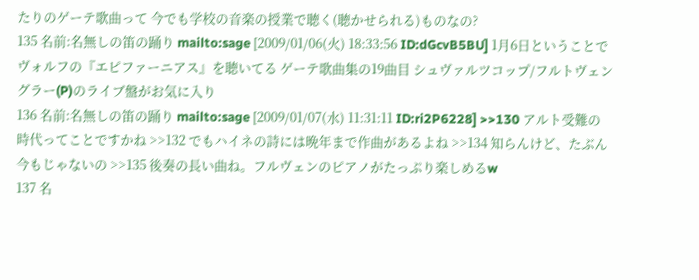たりのゲーテ歌曲って 今でも学校の音楽の授業で聴く(聴かせられる)ものなの?
135 名前:名無しの笛の踊り mailto:sage [2009/01/06(火) 18:33:56 ID:dGcvB5BU] 1月6日ということで ヴォルフの『エピファーニアス』を聴いてる ゲーテ歌曲集の19曲目 シュヴァルツコップ/フルトヴェングラー(P)のライブ盤がお気に入り
136 名前:名無しの笛の踊り mailto:sage [2009/01/07(水) 11:31:11 ID:ri2P6228] >>130 アルト受難の時代ってことですかね >>132 でもハイネの詩には晩年まで作曲があるよね >>134 知らんけど、たぶん今もじゃないの >>135 後奏の長い曲ね。フルヴェンのピアノがたっぷり楽しめるw
137 名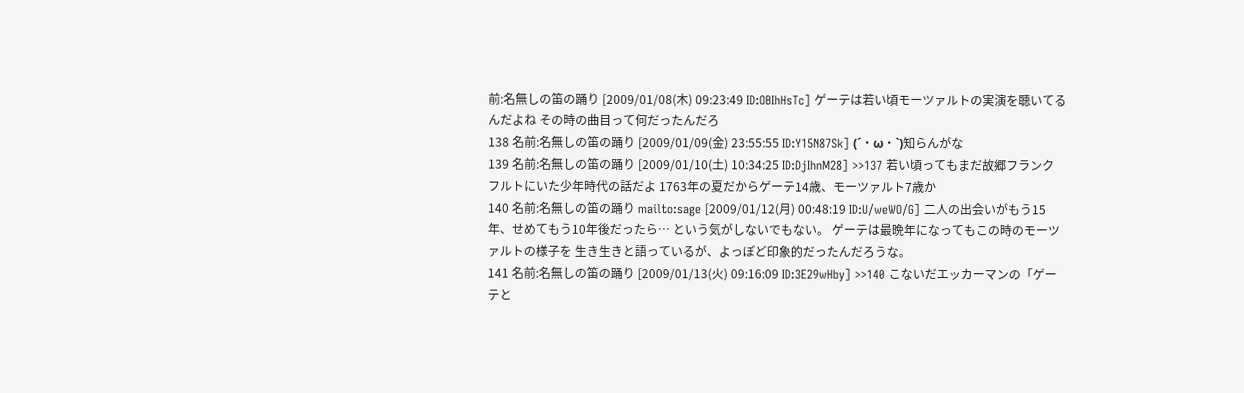前:名無しの笛の踊り [2009/01/08(木) 09:23:49 ID:OBIhHsTc] ゲーテは若い頃モーツァルトの実演を聴いてるんだよね その時の曲目って何だったんだろ
138 名前:名無しの笛の踊り [2009/01/09(金) 23:55:55 ID:Y15N87Sk] (´・ω・`)知らんがな
139 名前:名無しの笛の踊り [2009/01/10(土) 10:34:25 ID:DjIhnM28] >>137 若い頃ってもまだ故郷フランクフルトにいた少年時代の話だよ 1763年の夏だからゲーテ14歳、モーツァルト7歳か
140 名前:名無しの笛の踊り mailto:sage [2009/01/12(月) 00:48:19 ID:U/weWO/G] 二人の出会いがもう15年、せめてもう10年後だったら… という気がしないでもない。 ゲーテは最晩年になってもこの時のモーツァルトの様子を 生き生きと語っているが、よっぽど印象的だったんだろうな。
141 名前:名無しの笛の踊り [2009/01/13(火) 09:16:09 ID:3E29wHby] >>140 こないだエッカーマンの「ゲーテと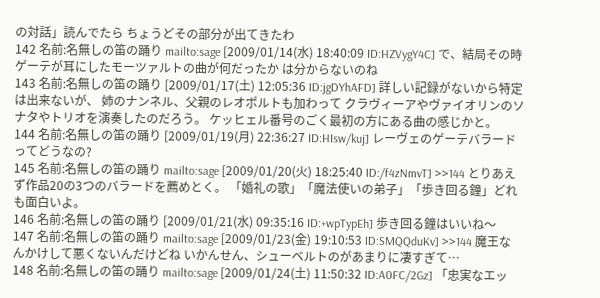の対話」読んでたら ちょうどその部分が出てきたわ
142 名前:名無しの笛の踊り mailto:sage [2009/01/14(水) 18:40:09 ID:HZVygY4C] で、結局その時ゲーテが耳にしたモーツァルトの曲が何だったか は分からないのね
143 名前:名無しの笛の踊り [2009/01/17(土) 12:05:36 ID:jgDYhAFD] 詳しい記録がないから特定は出来ないが、 姉のナンネル、父親のレオポルトも加わって クラヴィーアやヴァイオリンのソナタやトリオを演奏したのだろう。 ケッヒェル番号のごく最初の方にある曲の感じかと。
144 名前:名無しの笛の踊り [2009/01/19(月) 22:36:27 ID:HIsw/kuj] レーヴェのゲーテバラードってどうなの?
145 名前:名無しの笛の踊り mailto:sage [2009/01/20(火) 18:25:40 ID:/f4zNmvT] >>144 とりあえず作品20の3つのバラードを薦めとく。 「婚礼の歌」「魔法使いの弟子」「歩き回る鐘」どれも面白いよ。
146 名前:名無しの笛の踊り [2009/01/21(水) 09:35:16 ID:+wpTypEh] 歩き回る鐘はいいね〜
147 名前:名無しの笛の踊り mailto:sage [2009/01/23(金) 19:10:53 ID:SMQQduKv] >>144 魔王なんかけして悪くないんだけどね いかんせん、シューベルトのがあまりに凄すぎて…
148 名前:名無しの笛の踊り mailto:sage [2009/01/24(土) 11:50:32 ID:A0FC/2Gz] 「忠実なエッ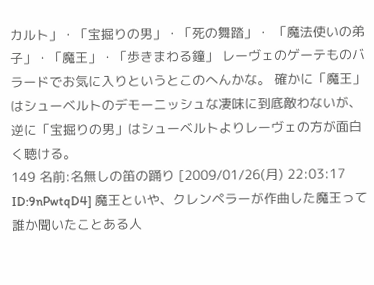カルト」・「宝掘りの男」・「死の舞踏」・ 「魔法使いの弟子」・「魔王」・「歩きまわる鐘」 レーヴェのゲーテものバラードでお気に入りというとこのへんかな。 確かに「魔王」はシューベルトのデモーニッシュな凄味に到底敵わないが、 逆に「宝掘りの男」はシューベルトよりレーヴェの方が面白く聴ける。
149 名前:名無しの笛の踊り [2009/01/26(月) 22:03:17 ID:9nPwtqD4] 魔王といや、クレンペラーが作曲した魔王って誰か聞いたことある人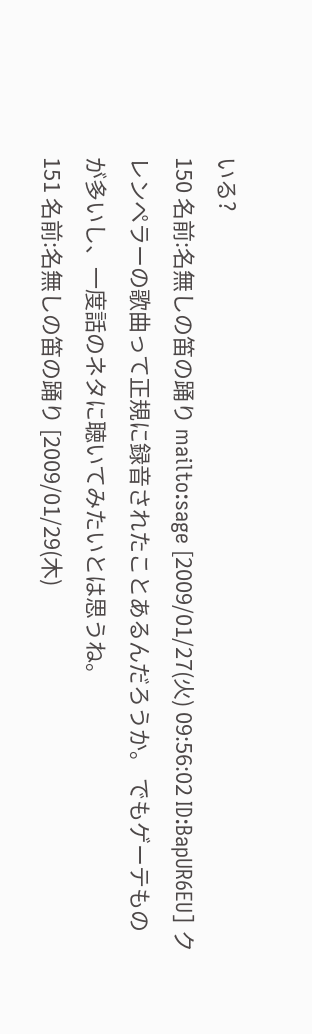いる?
150 名前:名無しの笛の踊り mailto:sage [2009/01/27(火) 09:56:02 ID:BapUR6EU] クレンペラーの歌曲って正規に録音されたことあるんだろうか。 でもゲーテものが多いし、一度話のネタに聴いてみたいとは思うね。
151 名前:名無しの笛の踊り [2009/01/29(木)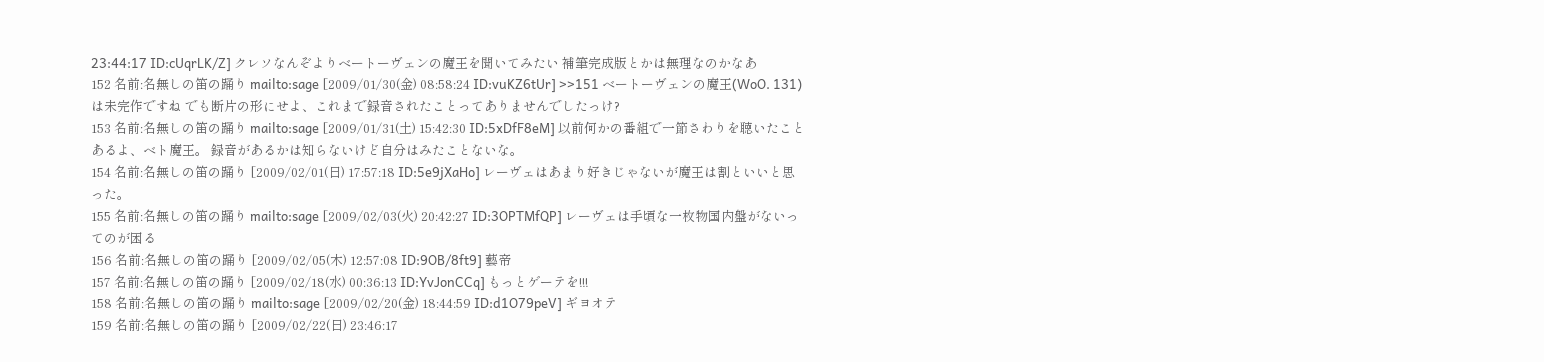23:44:17 ID:cUqrLK/Z] クレソなんぞよりベートーヴェンの魔王を聞いてみたい 補筆完成版とかは無理なのかなあ
152 名前:名無しの笛の踊り mailto:sage [2009/01/30(金) 08:58:24 ID:vuKZ6tUr] >>151 ベートーヴェンの魔王(WoO. 131)は未完作ですね でも断片の形にせよ、これまで録音されたことってありませんでしたっけ?
153 名前:名無しの笛の踊り mailto:sage [2009/01/31(土) 15:42:30 ID:5xDfF8eM] 以前何かの番組で一節さわりを聴いたことあるよ、ベト魔王。 録音があるかは知らないけど自分はみたことないな。
154 名前:名無しの笛の踊り [2009/02/01(日) 17:57:18 ID:5e9jXaHo] レーヴェはあまり好きじゃないが魔王は割といいと思った。
155 名前:名無しの笛の踊り mailto:sage [2009/02/03(火) 20:42:27 ID:3OPTMfQP] レーヴェは手頃な一枚物国内盤がないってのが困る
156 名前:名無しの笛の踊り [2009/02/05(木) 12:57:08 ID:9OB/8ft9] 藝帝
157 名前:名無しの笛の踊り [2009/02/18(水) 00:36:13 ID:YvJonCCq] もっとゲーテを!!!
158 名前:名無しの笛の踊り mailto:sage [2009/02/20(金) 18:44:59 ID:d1O79peV] ギヨオテ
159 名前:名無しの笛の踊り [2009/02/22(日) 23:46:17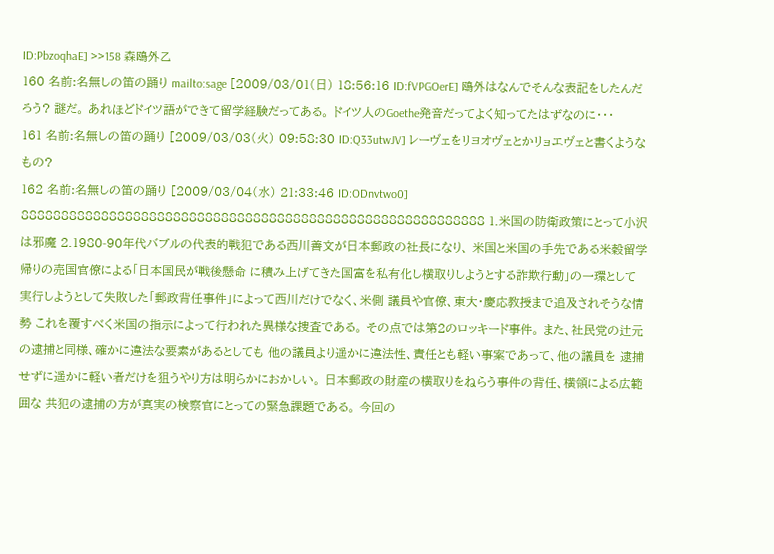ID:PbzoqhaE] >>158 森鴎外乙
160 名前:名無しの笛の踊り mailto:sage [2009/03/01(日) 18:56:16 ID:fVPGOerE] 鴎外はなんでそんな表記をしたんだろう? 謎だ。 あれほどドイツ語ができて留学経験だってある。 ドイツ人のGoethe発音だってよく知ってたはずなのに・・・
161 名前:名無しの笛の踊り [2009/03/03(火) 09:58:30 ID:Q33utwJV] レーヴェをリヨオヴェとかリョエヴェと書くようなもの?
162 名前:名無しの笛の踊り [2009/03/04(水) 21:33:46 ID:ODnvtwo0] 8888888888888888888888888888888888888888888888888888888888 1.米国の防衛政策にとって小沢は邪魔 2.1980-90年代バブルの代表的戦犯である西川善文が日本郵政の社長になり、 米国と米国の手先である米穀留学帰りの売国官僚による「日本国民が戦後懸命 に積み上げてきた国富を私有化し横取りしようとする詐欺行動」の一環として 実行しようとして失敗した「郵政背任事件」によって西川だけでなく、米側 議員や官僚、東大・慶応教授まで追及されそうな情勢 これを覆すべく米国の指示によって行われた異様な捜査である。 その点では第2のロッキード事件。 また、社民党の辻元の逮捕と同様、確かに違法な要素があるとしても 他の議員より遥かに違法性、責任とも軽い事案であって、他の議員を 逮捕せずに遥かに軽い者だけを狙うやり方は明らかにおかしい。 日本郵政の財産の横取りをねらう事件の背任、横領による広範囲な 共犯の逮捕の方が真実の検察官にとっての緊急課題である。 今回の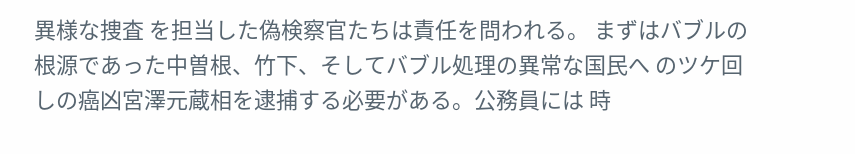異様な捜査 を担当した偽検察官たちは責任を問われる。 まずはバブルの根源であった中曽根、竹下、そしてバブル処理の異常な国民へ のツケ回しの癌凶宮澤元蔵相を逮捕する必要がある。公務員には 時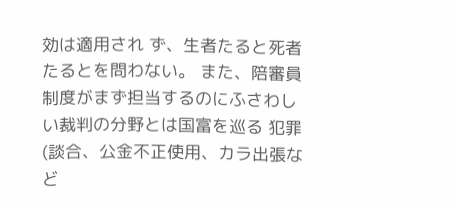効は適用され ず、生者たると死者たるとを問わない。 また、陪審員制度がまず担当するのにふさわしい裁判の分野とは国富を巡る 犯罪(談合、公金不正使用、カラ出張など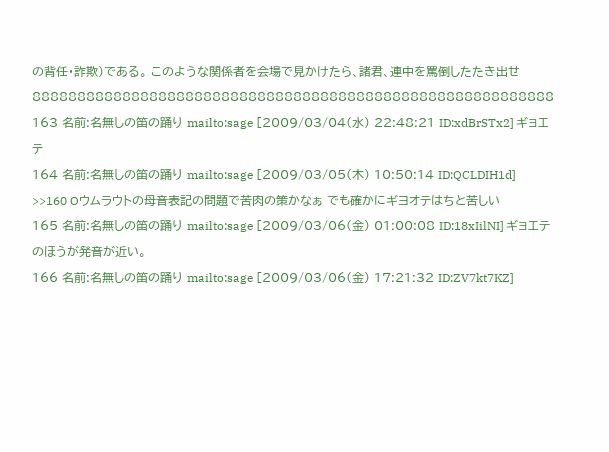の背任・詐欺)である。 このような関係者を会場で見かけたら、諸君、連中を罵倒したたき出せ 8888888888888888888888888888888888888888888888888888888888
163 名前:名無しの笛の踊り mailto:sage [2009/03/04(水) 22:48:21 ID:xdBrSTx2] ギョエテ
164 名前:名無しの笛の踊り mailto:sage [2009/03/05(木) 10:50:14 ID:QCLDIH1d] >>160 Oウムラウトの母音表記の問題で苦肉の策かなぁ でも確かにギヨオテはちと苦しい
165 名前:名無しの笛の踊り mailto:sage [2009/03/06(金) 01:00:08 ID:18xIilNI] ギョエテのほうが発音が近い。
166 名前:名無しの笛の踊り mailto:sage [2009/03/06(金) 17:21:32 ID:ZV7kt7KZ]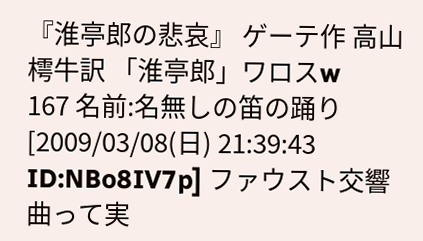『淮亭郎の悲哀』 ゲーテ作 高山樗牛訳 「淮亭郎」ワロスw
167 名前:名無しの笛の踊り [2009/03/08(日) 21:39:43 ID:NBo8IV7p] ファウスト交響曲って実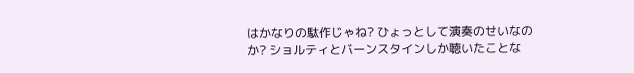はかなりの駄作じゃね? ひょっとして演奏のせいなのか? ショルティとバーンスタインしか聴いたことな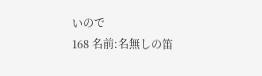いので
168 名前:名無しの笛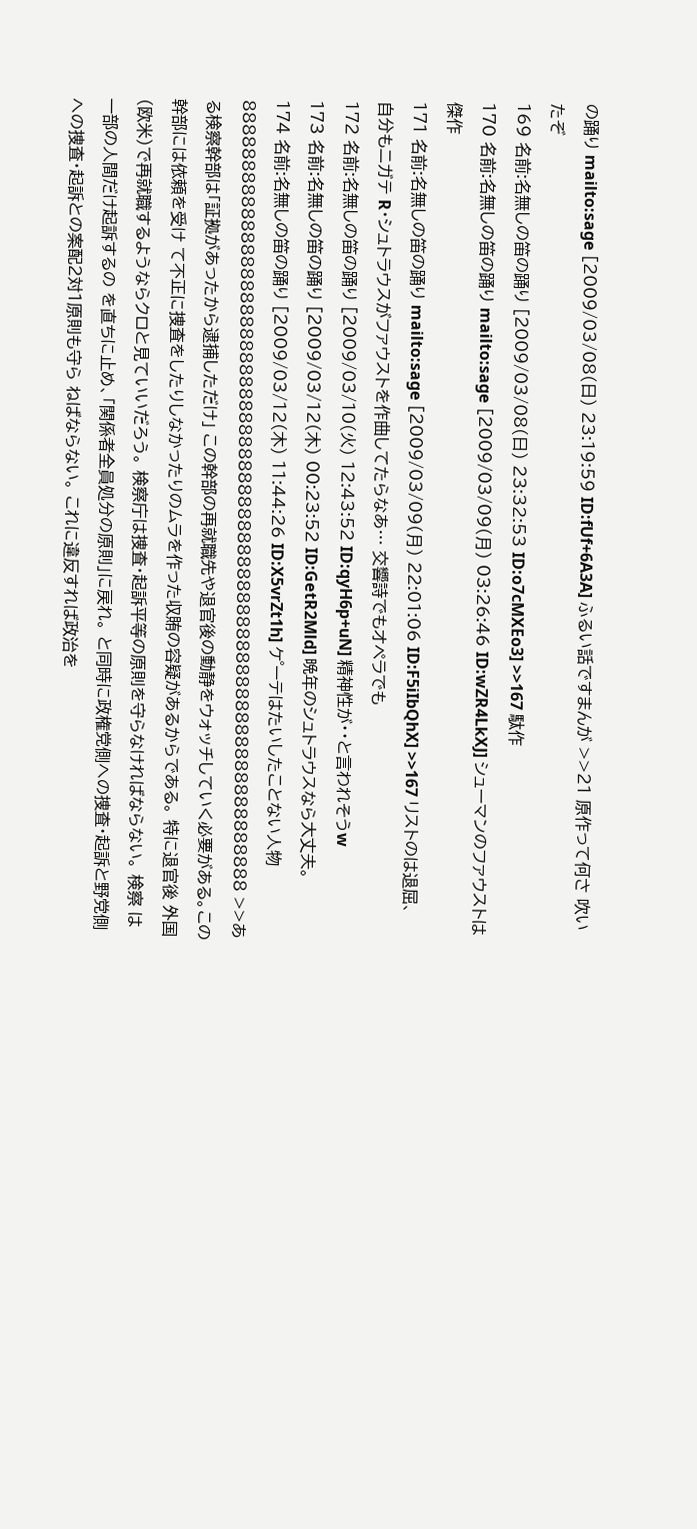の踊り mailto:sage [2009/03/08(日) 23:19:59 ID:fUf+6A3A] ふるい話ですまんが >>21 原作って何さ 吹いたぞ
169 名前:名無しの笛の踊り [2009/03/08(日) 23:32:53 ID:o7cMXEo3] >>167 駄作
170 名前:名無しの笛の踊り mailto:sage [2009/03/09(月) 03:26:46 ID:wZR4LkXJ] シューマンのファウストは傑作
171 名前:名無しの笛の踊り mailto:sage [2009/03/09(月) 22:01:06 ID:F5iIbQhX] >>167 リストのは退屈、自分もニガテ R・シュトラウスがファウストを作曲してたらなあ… 交響詩でもオペラでも
172 名前:名無しの笛の踊り [2009/03/10(火) 12:43:52 ID:qyH6p+uN] 精神性が・・と言われそうw
173 名前:名無しの笛の踊り [2009/03/12(木) 00:23:52 ID:GetR2Mld] 晩年のシュトラウスなら大丈夫。
174 名前:名無しの笛の踊り [2009/03/12(木) 11:44:26 ID:X5vrZt1h] ケ゜ーテはたいしたことない人物 888888888888888888888888888888888888888888888888888888888888888888 >>ある検察幹部は「証拠があったから逮捕しただけ」 この幹部の再就職先や退官後の動静をウォッチしていく必要がある。この幹部には依頼を受け て不正に捜査をしたりしなかったりのムラを作った収賄の容疑があるからである。 特に退官後 外国(欧米)で再就職するようならクロと見ていいだろう。 検察庁は捜査・起訴平等の原則を守らなければならない。 検察 は一部の人間だけ起訴するの を直ちに止め、「関係者全員処分の原則」に戻れ。 と同時に政権党側への捜査・起訴と野党側への捜査・起訴との案配2対1原則も守ら ねばならない。 これに違反すれば政治を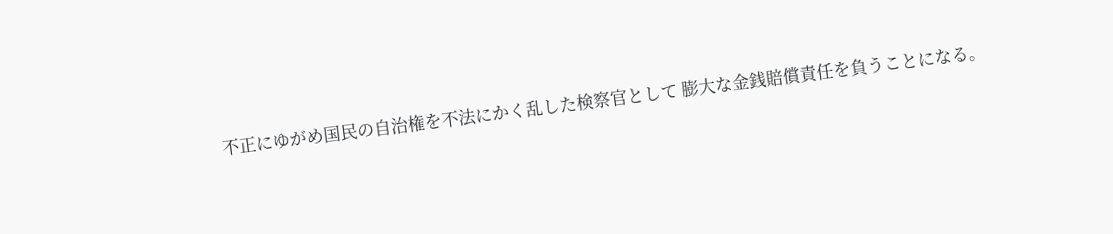不正にゆがめ国民の自治権を不法にかく乱した検察官として 膨大な金銭賠償責任を負うことになる。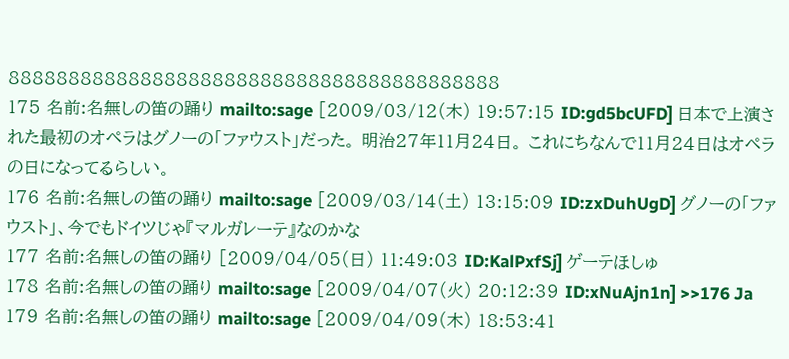88888888888888888888888888888888888888888
175 名前:名無しの笛の踊り mailto:sage [2009/03/12(木) 19:57:15 ID:gd5bcUFD] 日本で上演された最初のオペラはグノーの「ファウスト」だった。 明治27年11月24日。 これにちなんで11月24日はオペラの日になってるらしい。
176 名前:名無しの笛の踊り mailto:sage [2009/03/14(土) 13:15:09 ID:zxDuhUgD] グノーの「ファウスト」、今でもドイツじゃ『マルガレーテ』なのかな
177 名前:名無しの笛の踊り [2009/04/05(日) 11:49:03 ID:KalPxfSj] ゲーテほしゅ
178 名前:名無しの笛の踊り mailto:sage [2009/04/07(火) 20:12:39 ID:xNuAjn1n] >>176 Ja
179 名前:名無しの笛の踊り mailto:sage [2009/04/09(木) 18:53:41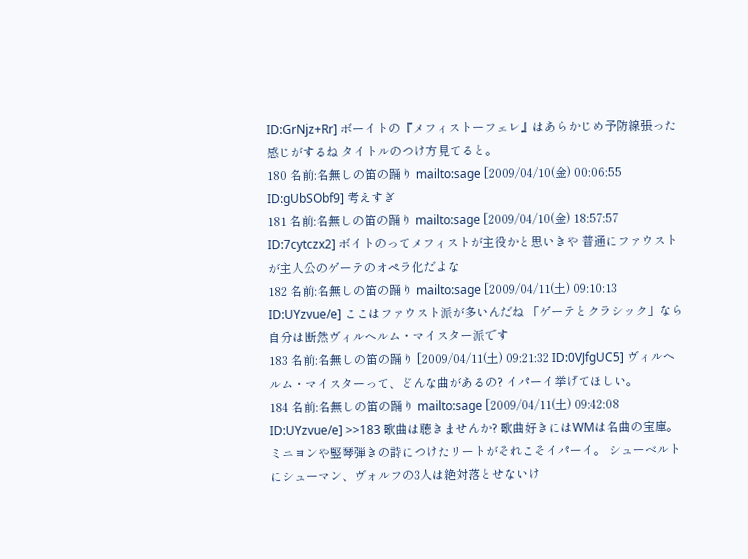ID:GrNjz+Rr] ボーイトの『メフィストーフェレ』はあらかじめ予防線張った感じがするね タイトルのつけ方見てると。
180 名前:名無しの笛の踊り mailto:sage [2009/04/10(金) 00:06:55 ID:gUbSObf9] 考えすぎ
181 名前:名無しの笛の踊り mailto:sage [2009/04/10(金) 18:57:57 ID:7cytczx2] ボイトのってメフィストが主役かと思いきや 普通にファウストが主人公のゲーテのオペラ化だよな
182 名前:名無しの笛の踊り mailto:sage [2009/04/11(土) 09:10:13 ID:UYzvue/e] ここはファウスト派が多いんだね 「ゲーテとクラシック」なら自分は断然ヴィルヘルム・マイスター派です
183 名前:名無しの笛の踊り [2009/04/11(土) 09:21:32 ID:0VJfgUC5] ヴィルヘルム・マイスターって、どんな曲があるの? イパーイ挙げてほしい。
184 名前:名無しの笛の踊り mailto:sage [2009/04/11(土) 09:42:08 ID:UYzvue/e] >>183 歌曲は聴きませんか? 歌曲好きにはWMは名曲の宝庫。 ミニヨンや竪琴弾きの詩につけたリートがそれこそイパーイ。 シューベルトにシューマン、ヴォルフの3人は絶対落とせないけ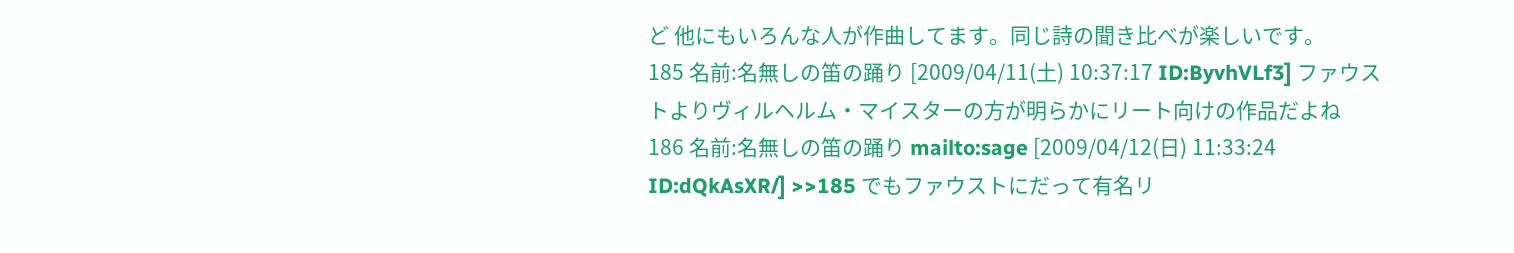ど 他にもいろんな人が作曲してます。同じ詩の聞き比べが楽しいです。
185 名前:名無しの笛の踊り [2009/04/11(土) 10:37:17 ID:ByvhVLf3] ファウストよりヴィルヘルム・マイスターの方が明らかにリート向けの作品だよね
186 名前:名無しの笛の踊り mailto:sage [2009/04/12(日) 11:33:24 ID:dQkAsXR/] >>185 でもファウストにだって有名リ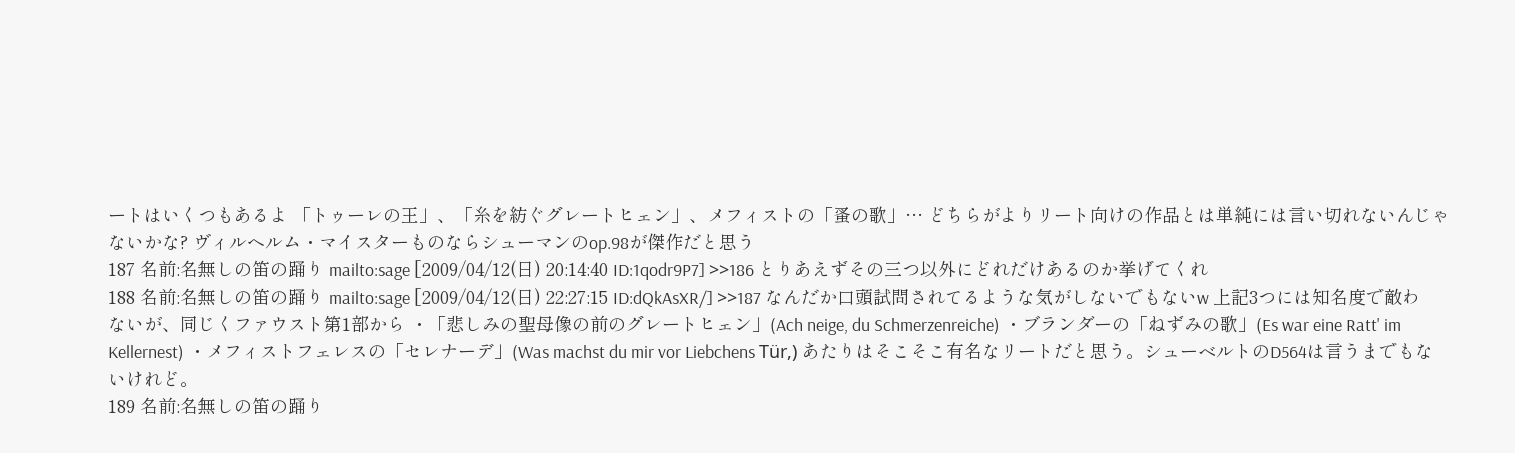ートはいくつもあるよ 「トゥーレの王」、「糸を紡ぐグレートヒェン」、メフィストの「蚤の歌」… どちらがよりリート向けの作品とは単純には言い切れないんじゃないかな? ヴィルヘルム・マイスターものならシューマンのop.98が傑作だと思う
187 名前:名無しの笛の踊り mailto:sage [2009/04/12(日) 20:14:40 ID:1qodr9P7] >>186 とりあえずその三つ以外にどれだけあるのか挙げてくれ
188 名前:名無しの笛の踊り mailto:sage [2009/04/12(日) 22:27:15 ID:dQkAsXR/] >>187 なんだか口頭試問されてるような気がしないでもないw 上記3つには知名度で敵わないが、同じくファウスト第1部から ・「悲しみの聖母像の前のグレートヒェン」(Ach neige, du Schmerzenreiche) ・ブランダーの「ねずみの歌」(Es war eine Ratt' im Kellernest) ・メフィストフェレスの「セレナーデ」(Was machst du mir vor Liebchens Tür,) あたりはそこそこ有名なリートだと思う。シューベルトのD564は言うまでもないけれど。
189 名前:名無しの笛の踊り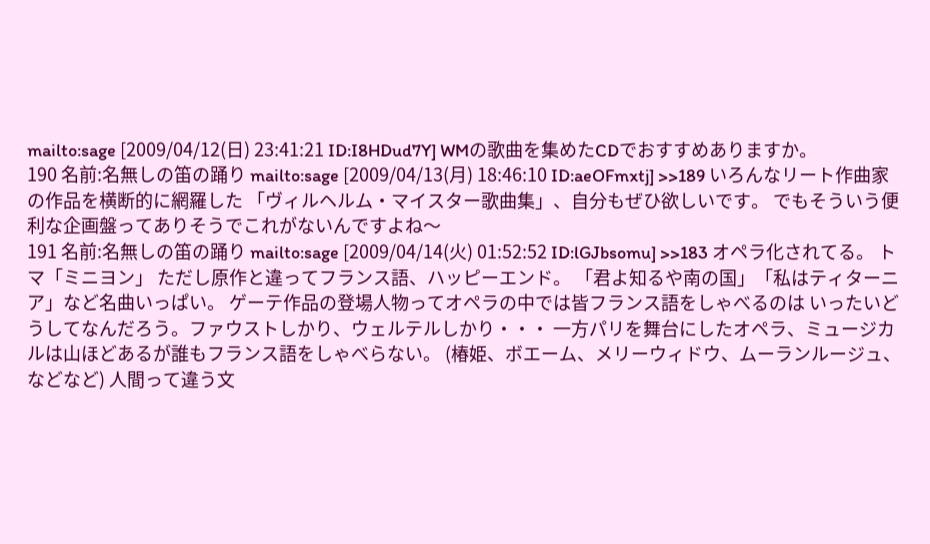mailto:sage [2009/04/12(日) 23:41:21 ID:I8HDud7Y] WMの歌曲を集めたCDでおすすめありますか。
190 名前:名無しの笛の踊り mailto:sage [2009/04/13(月) 18:46:10 ID:aeOFmxtj] >>189 いろんなリート作曲家の作品を横断的に網羅した 「ヴィルヘルム・マイスター歌曲集」、自分もぜひ欲しいです。 でもそういう便利な企画盤ってありそうでこれがないんですよね〜
191 名前:名無しの笛の踊り mailto:sage [2009/04/14(火) 01:52:52 ID:lGJbsomu] >>183 オペラ化されてる。 トマ「ミニヨン」 ただし原作と違ってフランス語、ハッピーエンド。 「君よ知るや南の国」「私はティターニア」など名曲いっぱい。 ゲーテ作品の登場人物ってオペラの中では皆フランス語をしゃべるのは いったいどうしてなんだろう。ファウストしかり、ウェルテルしかり・・・ 一方パリを舞台にしたオペラ、ミュージカルは山ほどあるが誰もフランス語をしゃべらない。 (椿姫、ボエーム、メリーウィドウ、ムーランルージュ、などなど) 人間って違う文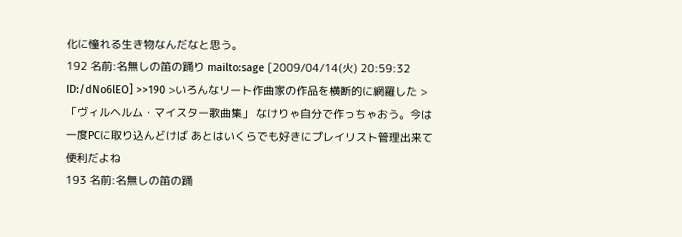化に憧れる生き物なんだなと思う。
192 名前:名無しの笛の踊り mailto:sage [2009/04/14(火) 20:59:32 ID:/dNo6lEO] >>190 >いろんなリート作曲家の作品を横断的に網羅した >「ヴィルヘルム・マイスター歌曲集」 なけりゃ自分で作っちゃおう。今は一度PCに取り込んどけば あとはいくらでも好きにプレイリスト管理出来て便利だよね
193 名前:名無しの笛の踊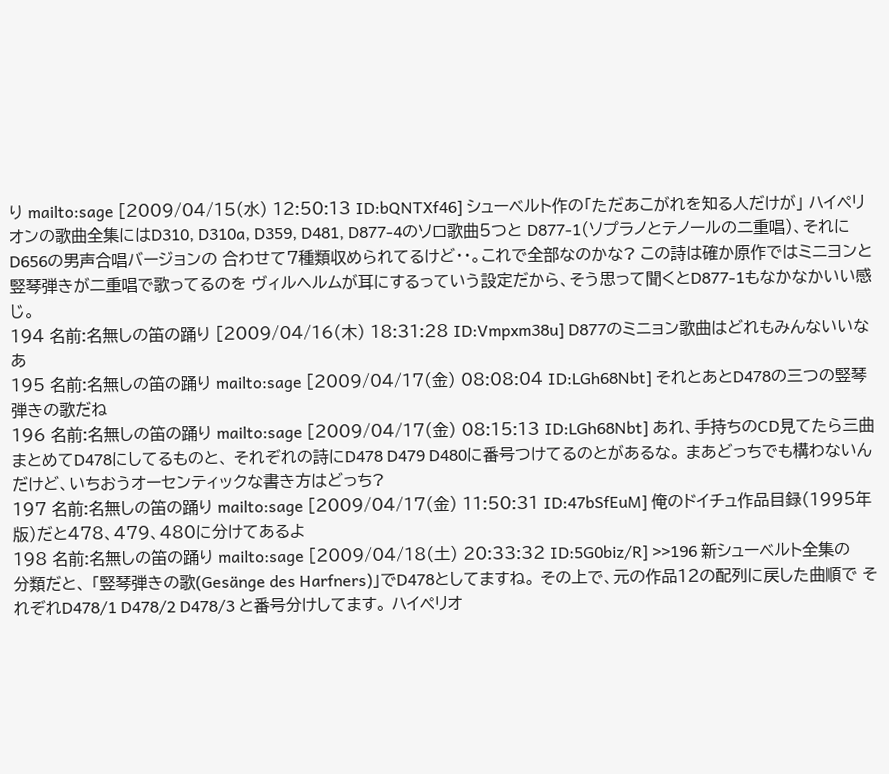り mailto:sage [2009/04/15(水) 12:50:13 ID:bQNTXf46] シューベルト作の「ただあこがれを知る人だけが」 ハイペリオンの歌曲全集にはD310, D310a, D359, D481, D877-4のソロ歌曲5つと D877-1(ソプラノとテノールの二重唱)、それにD656の男声合唱バージョンの 合わせて7種類収められてるけど・・。これで全部なのかな? この詩は確か原作ではミニヨンと竪琴弾きが二重唱で歌ってるのを ヴィルヘルムが耳にするっていう設定だから、そう思って聞くとD877-1もなかなかいい感じ。
194 名前:名無しの笛の踊り [2009/04/16(木) 18:31:28 ID:Vmpxm38u] D877のミニョン歌曲はどれもみんないいなあ
195 名前:名無しの笛の踊り mailto:sage [2009/04/17(金) 08:08:04 ID:LGh68Nbt] それとあとD478の三つの竪琴弾きの歌だね
196 名前:名無しの笛の踊り mailto:sage [2009/04/17(金) 08:15:13 ID:LGh68Nbt] あれ、手持ちのCD見てたら三曲まとめてD478にしてるものと、 それぞれの詩にD478 D479 D480に番号つけてるのとがあるな。 まあどっちでも構わないんだけど、いちおうオーセンティックな書き方はどっち?
197 名前:名無しの笛の踊り mailto:sage [2009/04/17(金) 11:50:31 ID:47bSfEuM] 俺のドイチュ作品目録(1995年版)だと478、479、480に分けてあるよ
198 名前:名無しの笛の踊り mailto:sage [2009/04/18(土) 20:33:32 ID:5G0biz/R] >>196 新シューベルト全集の分類だと、 「竪琴弾きの歌(Gesänge des Harfners)」でD478としてますね。 その上で、元の作品12の配列に戻した曲順で それぞれD478/1 D478/2 D478/3 と番号分けしてます。 ハイペリオ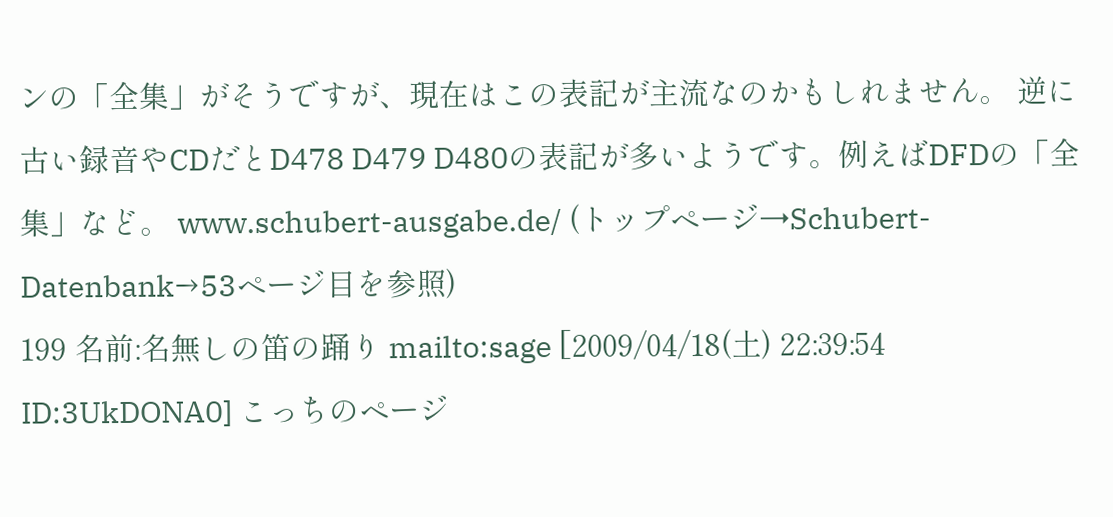ンの「全集」がそうですが、現在はこの表記が主流なのかもしれません。 逆に古い録音やCDだとD478 D479 D480の表記が多いようです。例えばDFDの「全集」など。 www.schubert-ausgabe.de/ (トップページ→Schubert-Datenbank→53ページ目を参照)
199 名前:名無しの笛の踊り mailto:sage [2009/04/18(土) 22:39:54 ID:3UkDONA0] こっちのページ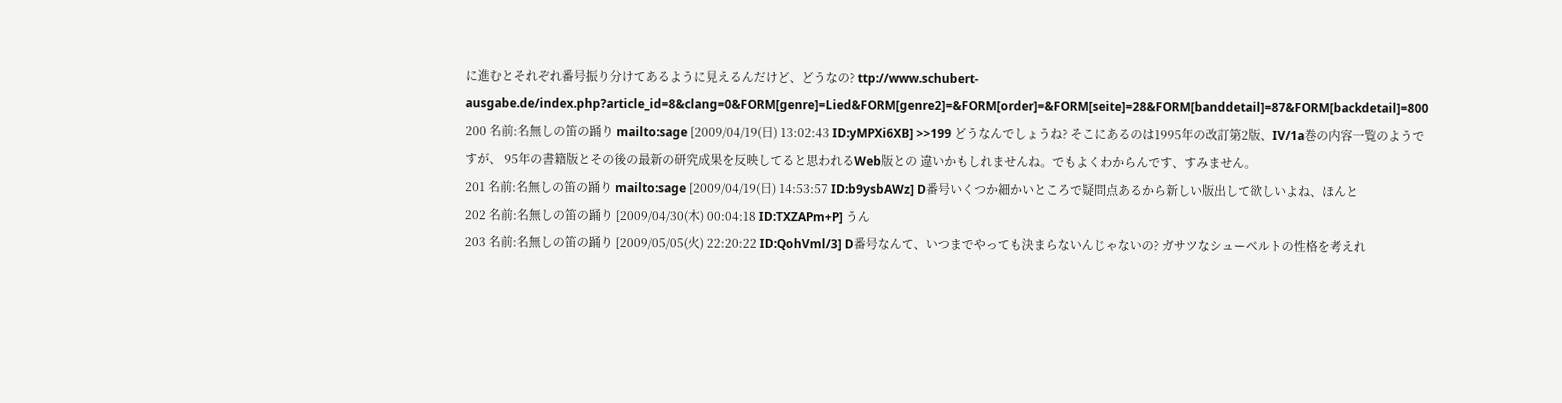に進むとそれぞれ番号振り分けてあるように見えるんだけど、どうなの? ttp://www.schubert-ausgabe.de/index.php?article_id=8&clang=0&FORM[genre]=Lied&FORM[genre2]=&FORM[order]=&FORM[seite]=28&FORM[banddetail]=87&FORM[backdetail]=800
200 名前:名無しの笛の踊り mailto:sage [2009/04/19(日) 13:02:43 ID:yMPXi6XB] >>199 どうなんでしょうね? そこにあるのは1995年の改訂第2版、IV/1a巻の内容一覧のようですが、 95年の書籍版とその後の最新の研究成果を反映してると思われるWeb版との 違いかもしれませんね。でもよくわからんです、すみません。
201 名前:名無しの笛の踊り mailto:sage [2009/04/19(日) 14:53:57 ID:b9ysbAWz] D番号いくつか細かいところで疑問点あるから新しい版出して欲しいよね、ほんと
202 名前:名無しの笛の踊り [2009/04/30(木) 00:04:18 ID:TXZAPm+P] うん
203 名前:名無しの笛の踊り [2009/05/05(火) 22:20:22 ID:QohVml/3] D番号なんて、いつまでやっても決まらないんじゃないの? ガサツなシューベルトの性格を考えれ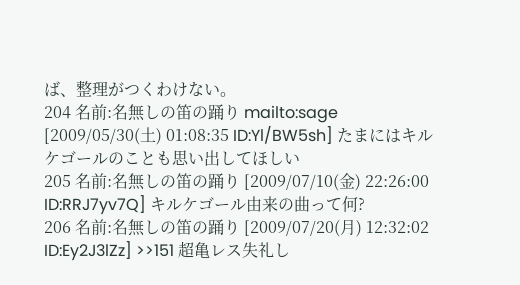ば、整理がつくわけない。
204 名前:名無しの笛の踊り mailto:sage [2009/05/30(土) 01:08:35 ID:Yl/BW5sh] たまにはキルケゴールのことも思い出してほしい
205 名前:名無しの笛の踊り [2009/07/10(金) 22:26:00 ID:RRJ7yv7Q] キルケゴール由来の曲って何?
206 名前:名無しの笛の踊り [2009/07/20(月) 12:32:02 ID:Ey2J3lZz] >>151 超亀レス失礼し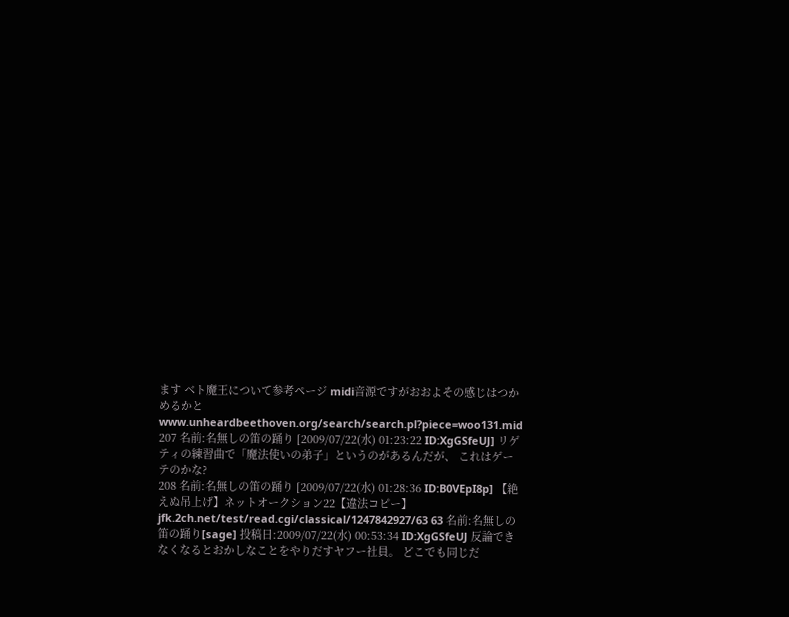ます ベト魔王について参考ページ midi音源ですがおおよその感じはつかめるかと www.unheardbeethoven.org/search/search.pl?piece=woo131.mid
207 名前:名無しの笛の踊り [2009/07/22(水) 01:23:22 ID:XgGSfeUJ] リゲティの練習曲で「魔法使いの弟子」というのがあるんだが、 これはゲーテのかな?
208 名前:名無しの笛の踊り [2009/07/22(水) 01:28:36 ID:B0VEpI8p] 【絶えぬ吊上げ】ネットオークション22【違法コピー】 jfk.2ch.net/test/read.cgi/classical/1247842927/63 63 名前:名無しの笛の踊り[sage] 投稿日:2009/07/22(水) 00:53:34 ID:XgGSfeUJ 反論できなくなるとおかしなことをやりだすヤフー社員。 どこでも同じだ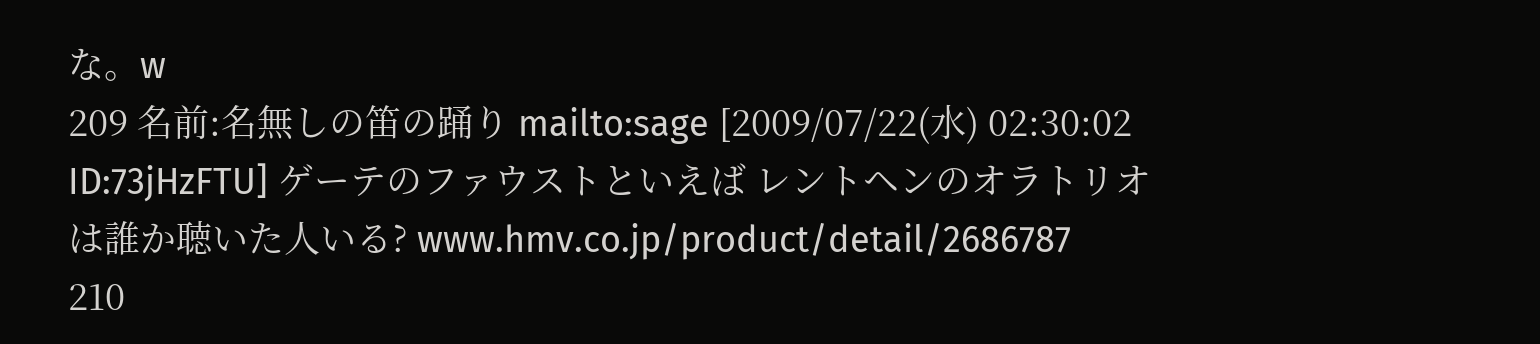な。w
209 名前:名無しの笛の踊り mailto:sage [2009/07/22(水) 02:30:02 ID:73jHzFTU] ゲーテのファウストといえば レントヘンのオラトリオは誰か聴いた人いる? www.hmv.co.jp/product/detail/2686787
210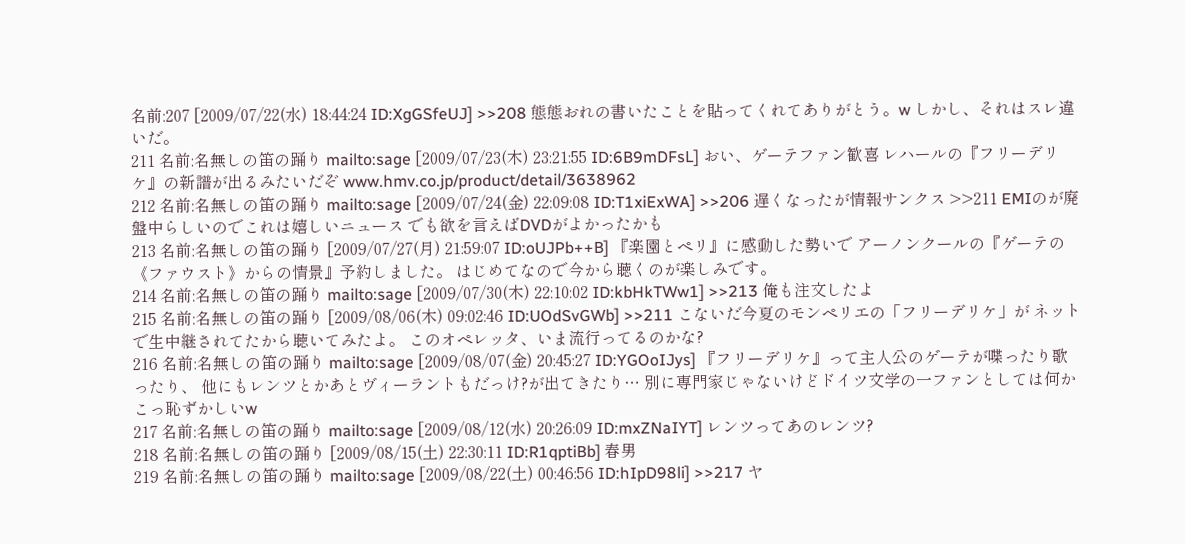名前:207 [2009/07/22(水) 18:44:24 ID:XgGSfeUJ] >>208 態態おれの書いたことを貼ってくれてありがとう。w しかし、それはスレ違いだ。
211 名前:名無しの笛の踊り mailto:sage [2009/07/23(木) 23:21:55 ID:6B9mDFsL] おい、ゲーテファン歓喜 レハールの『フリーデリケ』の新譜が出るみたいだぞ www.hmv.co.jp/product/detail/3638962
212 名前:名無しの笛の踊り mailto:sage [2009/07/24(金) 22:09:08 ID:T1xiExWA] >>206 遅くなったが情報サンクス >>211 EMIのが廃盤中らしいのでこれは嬉しいニュース でも欲を言えばDVDがよかったかも
213 名前:名無しの笛の踊り [2009/07/27(月) 21:59:07 ID:oUJPb++B] 『楽園とペリ』に感動した勢いで アーノンクールの『ゲーテの《ファウスト》からの情景』予約しました。 はじめてなので今から聴くのが楽しみです。
214 名前:名無しの笛の踊り mailto:sage [2009/07/30(木) 22:10:02 ID:kbHkTWw1] >>213 俺も注文したよ
215 名前:名無しの笛の踊り [2009/08/06(木) 09:02:46 ID:UOdSvGWb] >>211 こないだ今夏のモンペリエの「フリーデリケ」が ネットで生中継されてたから聴いてみたよ。 このオペレッタ、いま流行ってるのかな?
216 名前:名無しの笛の踊り mailto:sage [2009/08/07(金) 20:45:27 ID:YGOoIJys] 『フリーデリケ』って主人公のゲーテが喋ったり歌ったり、 他にもレンツとかあとヴィーラントもだっけ?が出てきたり… 別に専門家じゃないけどドイツ文学の一ファンとしては何かこっ恥ずかしいw
217 名前:名無しの笛の踊り mailto:sage [2009/08/12(水) 20:26:09 ID:mxZNaIYT] レンツってあのレンツ?
218 名前:名無しの笛の踊り [2009/08/15(土) 22:30:11 ID:R1qptiBb] 春男
219 名前:名無しの笛の踊り mailto:sage [2009/08/22(土) 00:46:56 ID:hIpD98li] >>217 ヤ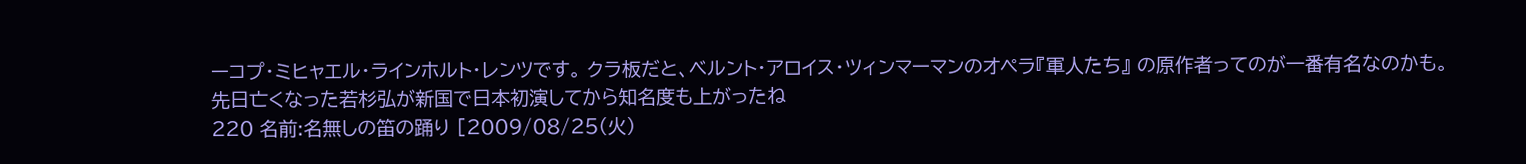ーコプ・ミヒャエル・ラインホルト・レンツです。 クラ板だと、ベルント・アロイス・ツィンマーマンのオペラ『軍人たち』 の原作者ってのが一番有名なのかも。 先日亡くなった若杉弘が新国で日本初演してから知名度も上がったね
220 名前:名無しの笛の踊り [2009/08/25(火)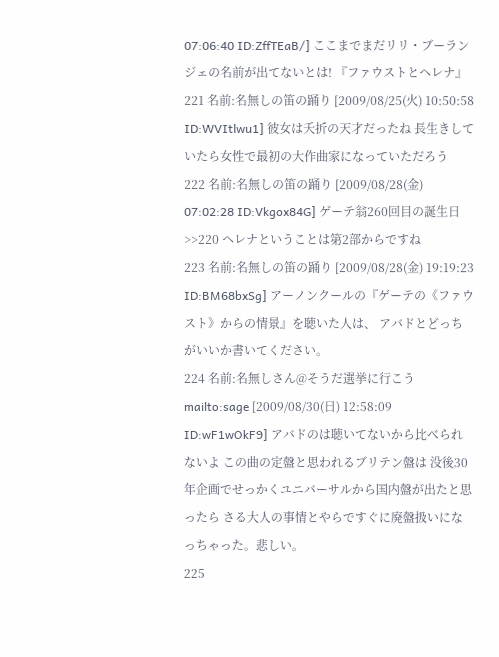07:06:40 ID:ZffTEaB/] ここまでまだリリ・ブーランジェの名前が出てないとは! 『ファウストとヘレナ』
221 名前:名無しの笛の踊り [2009/08/25(火) 10:50:58 ID:WVItlwu1] 彼女は夭折の天才だったね 長生きしていたら女性で最初の大作曲家になっていただろう
222 名前:名無しの笛の踊り [2009/08/28(金) 07:02:28 ID:Vkgox84G] ゲーテ翁260回目の誕生日 >>220 ヘレナということは第2部からですね
223 名前:名無しの笛の踊り [2009/08/28(金) 19:19:23 ID:BM68bxSg] アーノンクールの『ゲーテの《ファウスト》からの情景』を聴いた人は、 アバドとどっちがいいか書いてください。
224 名前:名無しさん@そうだ選挙に行こう mailto:sage [2009/08/30(日) 12:58:09 ID:wF1wOkF9] アバドのは聴いてないから比べられないよ この曲の定盤と思われるブリテン盤は 没後30年企画でせっかくユニバーサルから国内盤が出たと思ったら さる大人の事情とやらですぐに廃盤扱いになっちゃった。悲しい。
225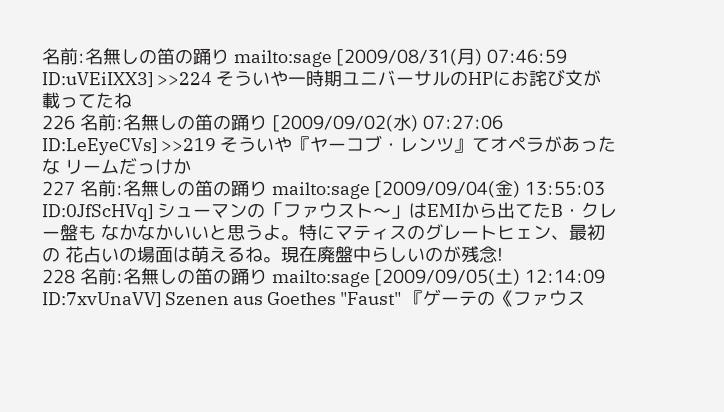名前:名無しの笛の踊り mailto:sage [2009/08/31(月) 07:46:59 ID:uVEiIXX3] >>224 そういや一時期ユニバーサルのHPにお詫び文が載ってたね
226 名前:名無しの笛の踊り [2009/09/02(水) 07:27:06 ID:LeEyeCVs] >>219 そういや『ヤーコブ・レンツ』てオペラがあったな リームだっけか
227 名前:名無しの笛の踊り mailto:sage [2009/09/04(金) 13:55:03 ID:0JfScHVq] シューマンの「ファウスト〜」はEMIから出てたB・クレー盤も なかなかいいと思うよ。特にマティスのグレートヒェン、最初の 花占いの場面は萌えるね。現在廃盤中らしいのが残念!
228 名前:名無しの笛の踊り mailto:sage [2009/09/05(土) 12:14:09 ID:7xvUnaVV] Szenen aus Goethes "Faust" 『ゲーテの《ファウス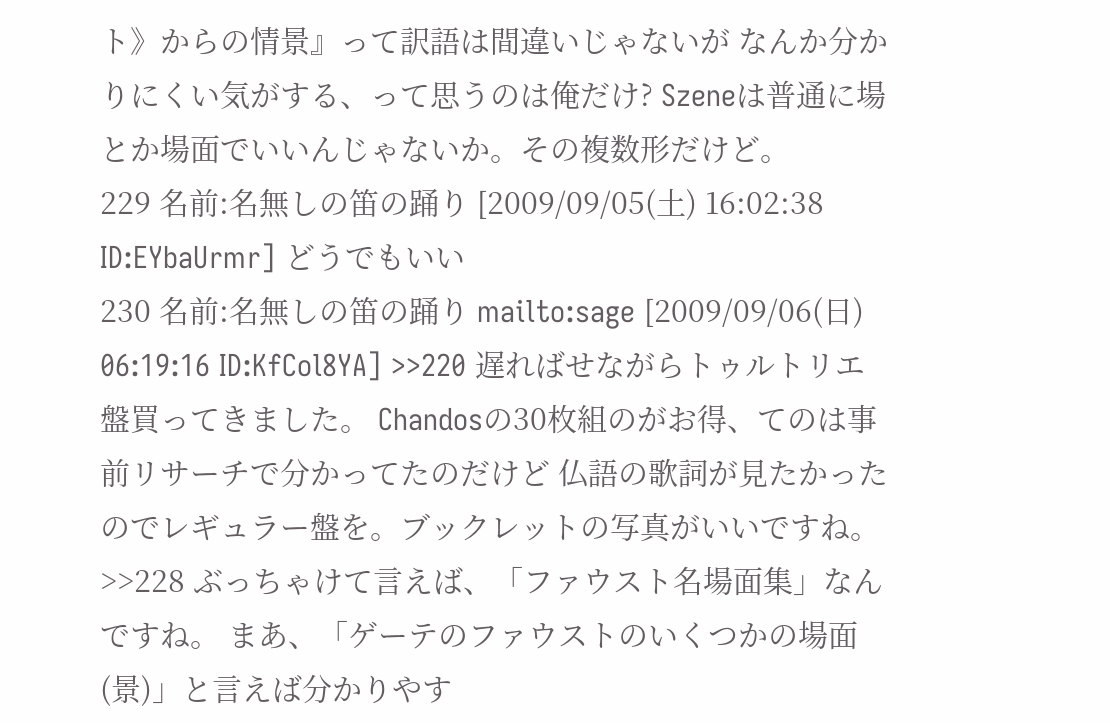ト》からの情景』って訳語は間違いじゃないが なんか分かりにくい気がする、って思うのは俺だけ? Szeneは普通に場とか場面でいいんじゃないか。その複数形だけど。
229 名前:名無しの笛の踊り [2009/09/05(土) 16:02:38 ID:EYbaUrmr] どうでもいい
230 名前:名無しの笛の踊り mailto:sage [2009/09/06(日) 06:19:16 ID:KfCol8YA] >>220 遅ればせながらトゥルトリエ盤買ってきました。 Chandosの30枚組のがお得、てのは事前リサーチで分かってたのだけど 仏語の歌詞が見たかったのでレギュラー盤を。ブックレットの写真がいいですね。 >>228 ぶっちゃけて言えば、「ファウスト名場面集」なんですね。 まあ、「ゲーテのファウストのいくつかの場面(景)」と言えば分かりやす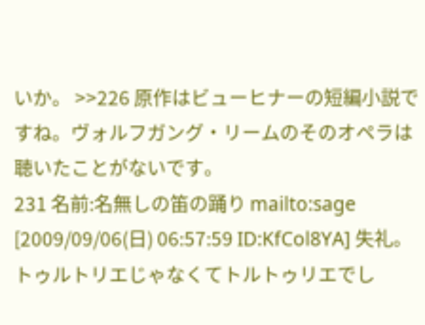いか。 >>226 原作はビューヒナーの短編小説ですね。ヴォルフガング・リームのそのオペラは 聴いたことがないです。
231 名前:名無しの笛の踊り mailto:sage [2009/09/06(日) 06:57:59 ID:KfCol8YA] 失礼。トゥルトリエじゃなくてトルトゥリエでし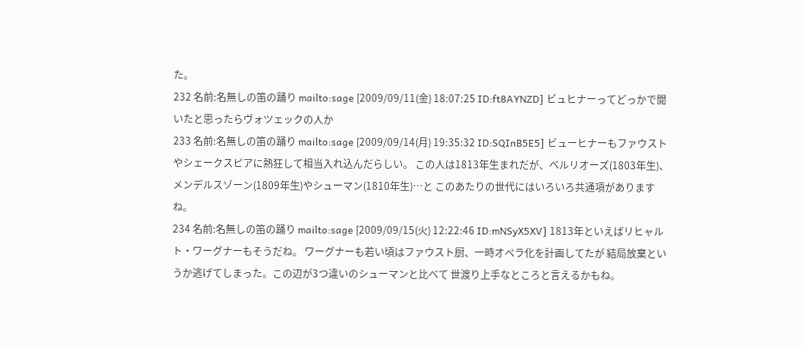た。
232 名前:名無しの笛の踊り mailto:sage [2009/09/11(金) 18:07:25 ID:ft8AYNZD] ビュヒナーってどっかで聞いたと思ったらヴォツェックの人か
233 名前:名無しの笛の踊り mailto:sage [2009/09/14(月) 19:35:32 ID:SQInB5E5] ビューヒナーもファウストやシェークスピアに熱狂して相当入れ込んだらしい。 この人は1813年生まれだが、ベルリオーズ(1803年生)、 メンデルスゾーン(1809年生)やシューマン(1810年生)…と このあたりの世代にはいろいろ共通項がありますね。
234 名前:名無しの笛の踊り mailto:sage [2009/09/15(火) 12:22:46 ID:mNSyX5XV] 1813年といえばリヒャルト・ワーグナーもそうだね。 ワーグナーも若い頃はファウスト厨、一時オペラ化を計画してたが 結局放棄というか逃げてしまった。この辺が3つ違いのシューマンと比べて 世渡り上手なところと言えるかもね。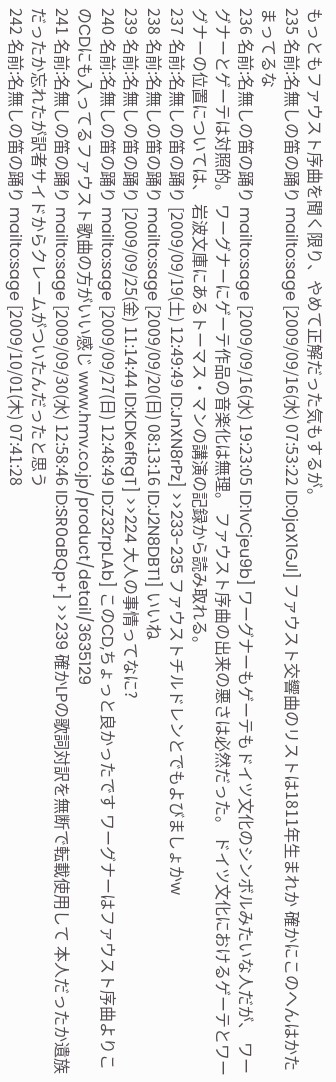もっともファウスト序曲を聞く限り、やめて正解だった気もするが。
235 名前:名無しの笛の踊り mailto:sage [2009/09/16(水) 07:53:22 ID:0jaX1GJl] ファウスト交響曲のリストは1811年生まれか 確かにこのへんはかたまってるな
236 名前:名無しの笛の踊り mailto:sage [2009/09/16(水) 19:23:05 ID:1vCjeu9b] ワーグナーもゲーテもドイツ文化のシンボルみたいな人だが、 ワーグナーとゲーテは対照的。 ワーグナーにゲーテ作品の音楽化は無理。 ファウスト序曲の出来の悪さは必然だった。 ドイツ文化におけるゲーテとワーグナーの位置については、 岩波文庫にあるトーマス・マンの講演の記録から読み取れる。
237 名前:名無しの笛の踊り [2009/09/19(土) 12:49:49 ID:JnXN8rPz] >>233-235 ファウストチルドレンとでもよびましょかw
238 名前:名無しの笛の踊り mailto:sage [2009/09/20(日) 08:13:16 ID:J2N8DBT1] いいね
239 名前:名無しの笛の踊り [2009/09/25(金) 11:14:44 ID:KDKefRgT] >>224 大人の事情ってなに?
240 名前:名無しの笛の踊り mailto:sage [2009/09/27(日) 12:48:49 ID:Z32rpLAb] このCD,ちょっと良かったです ワーグナーはファウスト序曲よりこのCDにも入ってるファウスト歌曲の方がいい感じ www.hmv.co.jp/product/detail/3635129
241 名前:名無しの笛の踊り mailto:sage [2009/09/30(水) 12:58:46 ID:SR0aBQp+] >>239 確かLPの歌詞対訳を無断で転載使用して 本人だったか遺族だったか忘れたが訳者サイドからクレームがついたんだったと思う
242 名前:名無しの笛の踊り mailto:sage [2009/10/01(木) 07:41:28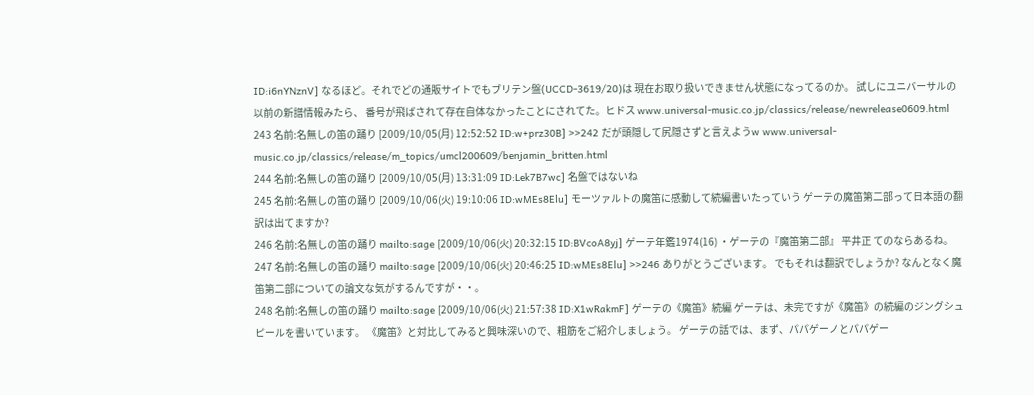ID:i6nYNznV] なるほど。それでどの通販サイトでもブリテン盤(UCCD-3619/20)は 現在お取り扱いできません状態になってるのか。 試しにユニバーサルの以前の新譜情報みたら、 番号が飛ばされて存在自体なかったことにされてた。ヒドス www.universal-music.co.jp/classics/release/newrelease0609.html
243 名前:名無しの笛の踊り [2009/10/05(月) 12:52:52 ID:w+prz30B] >>242 だが頭隠して尻隠さずと言えようw www.universal-music.co.jp/classics/release/m_topics/umcl200609/benjamin_britten.html
244 名前:名無しの笛の踊り [2009/10/05(月) 13:31:09 ID:Lek7B7wc] 名盤ではないね
245 名前:名無しの笛の踊り [2009/10/06(火) 19:10:06 ID:wMEs8Elu] モーツァルトの魔笛に感動して続編書いたっていう ゲーテの魔笛第二部って日本語の翻訳は出てますか?
246 名前:名無しの笛の踊り mailto:sage [2009/10/06(火) 20:32:15 ID:BVcoA8yj] ゲーテ年鑑1974(16) ・ゲーテの『魔笛第二部』 平井正 てのならあるね。
247 名前:名無しの笛の踊り mailto:sage [2009/10/06(火) 20:46:25 ID:wMEs8Elu] >>246 ありがとうございます。 でもそれは翻訳でしょうか? なんとなく魔笛第二部についての論文な気がするんですが・・。
248 名前:名無しの笛の踊り mailto:sage [2009/10/06(火) 21:57:38 ID:X1wRakmF] ゲーテの《魔笛》続編 ゲーテは、未完ですが《魔笛》の続編のジングシュピールを書いています。 《魔笛》と対比してみると興味深いので、粗筋をご紹介しましょう。 ゲーテの話では、まず、パパゲーノとパパゲー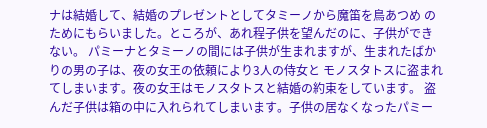ナは結婚して、結婚のプレゼントとしてタミーノから魔笛を鳥あつめ のためにもらいました。ところが、あれ程子供を望んだのに、子供ができない。 パミーナとタミーノの間には子供が生まれますが、生まれたばかりの男の子は、夜の女王の依頼により3人の侍女と モノスタトスに盗まれてしまいます。夜の女王はモノスタトスと結婚の約束をしています。 盗んだ子供は箱の中に入れられてしまいます。子供の居なくなったパミー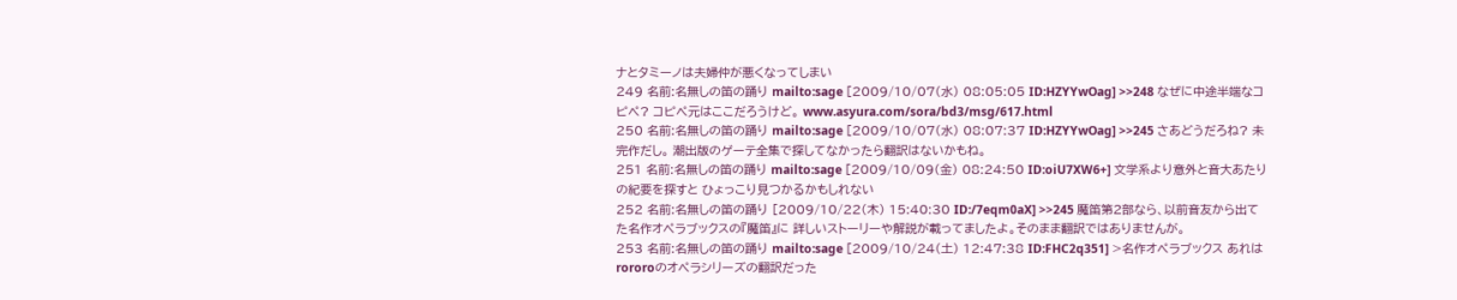ナとタミーノは夫婦仲が悪くなってしまい
249 名前:名無しの笛の踊り mailto:sage [2009/10/07(水) 08:05:05 ID:HZYYwOag] >>248 なぜに中途半端なコピペ? コピペ元はここだろうけど。 www.asyura.com/sora/bd3/msg/617.html
250 名前:名無しの笛の踊り mailto:sage [2009/10/07(水) 08:07:37 ID:HZYYwOag] >>245 さあどうだろね? 未完作だし。 潮出版のゲーテ全集で探してなかったら翻訳はないかもね。
251 名前:名無しの笛の踊り mailto:sage [2009/10/09(金) 08:24:50 ID:oiU7XW6+] 文学系より意外と音大あたりの紀要を探すと ひょっこり見つかるかもしれない
252 名前:名無しの笛の踊り [2009/10/22(木) 15:40:30 ID:/7eqm0aX] >>245 魔笛第2部なら、以前音友から出てた名作オペラブックスの『魔笛』に 詳しいストーリーや解説が載ってましたよ。そのまま翻訳ではありませんが。
253 名前:名無しの笛の踊り mailto:sage [2009/10/24(土) 12:47:38 ID:FHC2q351] >名作オペラブックス あれはrororoのオペラシリーズの翻訳だった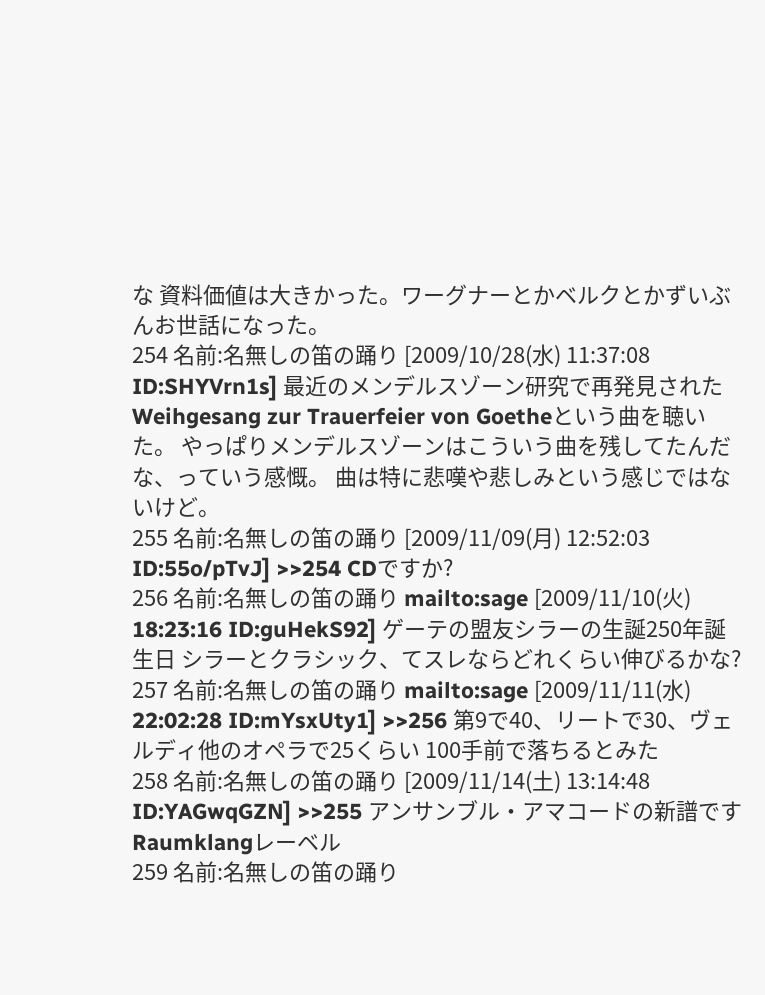な 資料価値は大きかった。ワーグナーとかベルクとかずいぶんお世話になった。
254 名前:名無しの笛の踊り [2009/10/28(水) 11:37:08 ID:SHYVrn1s] 最近のメンデルスゾーン研究で再発見された Weihgesang zur Trauerfeier von Goetheという曲を聴いた。 やっぱりメンデルスゾーンはこういう曲を残してたんだな、っていう感慨。 曲は特に悲嘆や悲しみという感じではないけど。
255 名前:名無しの笛の踊り [2009/11/09(月) 12:52:03 ID:55o/pTvJ] >>254 CDですか?
256 名前:名無しの笛の踊り mailto:sage [2009/11/10(火) 18:23:16 ID:guHekS92] ゲーテの盟友シラーの生誕250年誕生日 シラーとクラシック、てスレならどれくらい伸びるかな?
257 名前:名無しの笛の踊り mailto:sage [2009/11/11(水) 22:02:28 ID:mYsxUty1] >>256 第9で40、リートで30、ヴェルディ他のオペラで25くらい 100手前で落ちるとみた
258 名前:名無しの笛の踊り [2009/11/14(土) 13:14:48 ID:YAGwqGZN] >>255 アンサンブル・アマコードの新譜です Raumklangレーベル
259 名前:名無しの笛の踊り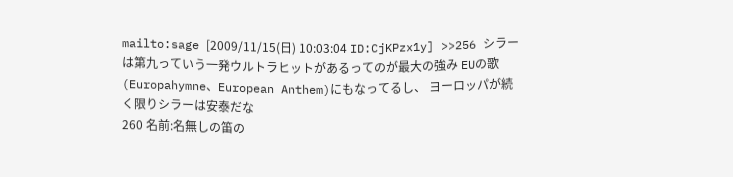mailto:sage [2009/11/15(日) 10:03:04 ID:CjKPzx1y] >>256 シラーは第九っていう一発ウルトラヒットがあるってのが最大の強み EUの歌(Europahymne、European Anthem)にもなってるし、 ヨーロッパが続く限りシラーは安泰だな
260 名前:名無しの笛の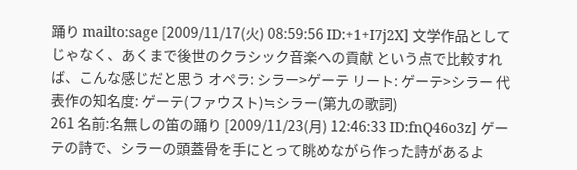踊り mailto:sage [2009/11/17(火) 08:59:56 ID:+1+I7j2X] 文学作品としてじゃなく、あくまで後世のクラシック音楽への貢献 という点で比較すれば、こんな感じだと思う オペラ: シラー>ゲーテ リート: ゲーテ>シラー 代表作の知名度: ゲーテ(ファウスト)≒シラー(第九の歌詞)
261 名前:名無しの笛の踊り [2009/11/23(月) 12:46:33 ID:fnQ46o3z] ゲーテの詩で、シラーの頭蓋骨を手にとって眺めながら作った詩があるよ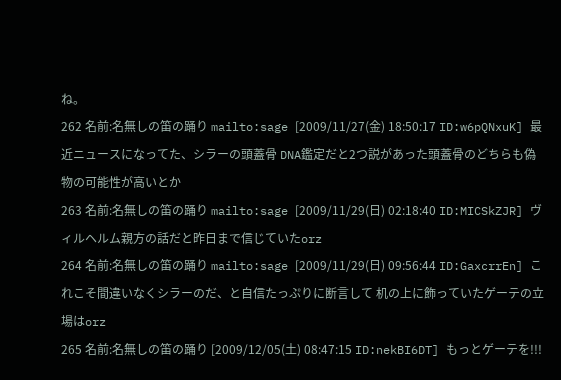ね。
262 名前:名無しの笛の踊り mailto:sage [2009/11/27(金) 18:50:17 ID:w6pQNxuK] 最近ニュースになってた、シラーの頭蓋骨 DNA鑑定だと2つ説があった頭蓋骨のどちらも偽物の可能性が高いとか
263 名前:名無しの笛の踊り mailto:sage [2009/11/29(日) 02:18:40 ID:MICSkZJR] ヴィルヘルム親方の話だと昨日まで信じていたorz
264 名前:名無しの笛の踊り mailto:sage [2009/11/29(日) 09:56:44 ID:GaxcrrEn] これこそ間違いなくシラーのだ、と自信たっぷりに断言して 机の上に飾っていたゲーテの立場はorz
265 名前:名無しの笛の踊り [2009/12/05(土) 08:47:15 ID:nekBI6DT] もっとゲーテを!!!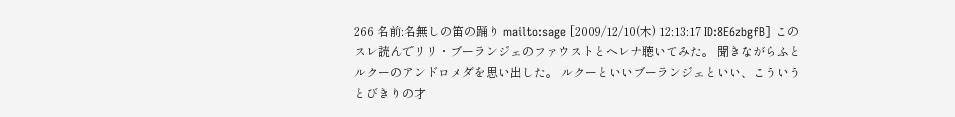266 名前:名無しの笛の踊り mailto:sage [2009/12/10(木) 12:13:17 ID:8E6zbgfB] このスレ読んでリリ・ブーランジェのファウストとヘレナ聴いてみた。 聞きながらふとルクーのアンドロメダを思い出した。 ルクーといいブーランジェといい、こういうとびきりの才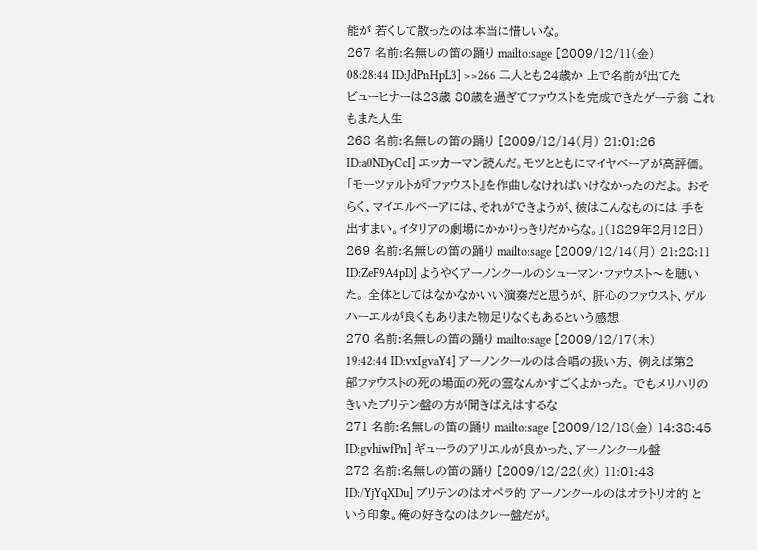能が 若くして散ったのは本当に惜しいな。
267 名前:名無しの笛の踊り mailto:sage [2009/12/11(金) 08:28:44 ID:JdPnHpL3] >>266 二人とも24歳か 上で名前が出てたビューヒナーは23歳 80歳を過ぎてファウストを完成できたゲーテ翁 これもまた人生
268 名前:名無しの笛の踊り [2009/12/14(月) 21:01:26 ID:a0NDyCcI] エッカーマン読んだ。モツとともにマイヤベーアが高評価。 「モーツァルトが『ファウスト』を作曲しなければいけなかったのだよ。 おそらく、マイエルベーアには、それができようが、彼はこんなものには 手を出すまい。イタリアの劇場にかかりっきりだからな。」(1829年2月12日)
269 名前:名無しの笛の踊り mailto:sage [2009/12/14(月) 21:28:11 ID:ZeF9A4pD] ようやくアーノンクールのシューマン・ファウスト〜を聴いた。 全体としてはなかなかいい演奏だと思うが、 肝心のファウスト、ゲルハーエルが良くもありまた物足りなくもあるという感想
270 名前:名無しの笛の踊り mailto:sage [2009/12/17(木) 19:42:44 ID:vxIgvaY4] アーノンクールのは合唱の扱い方、 例えば第2部ファウストの死の場面の死の霊なんかすごくよかった。 でもメリハリのきいたブリテン盤の方が聞きばえはするな
271 名前:名無しの笛の踊り mailto:sage [2009/12/18(金) 14:38:45 ID:gvhiwfPn] ギューラのアリエルが良かった、アーノンクール盤
272 名前:名無しの笛の踊り [2009/12/22(火) 11:01:43 ID:/YjYqXDu] ブリテンのはオペラ的 アーノンクールのはオラトリオ的 という印象。俺の好きなのはクレー盤だが。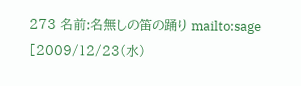273 名前:名無しの笛の踊り mailto:sage [2009/12/23(水)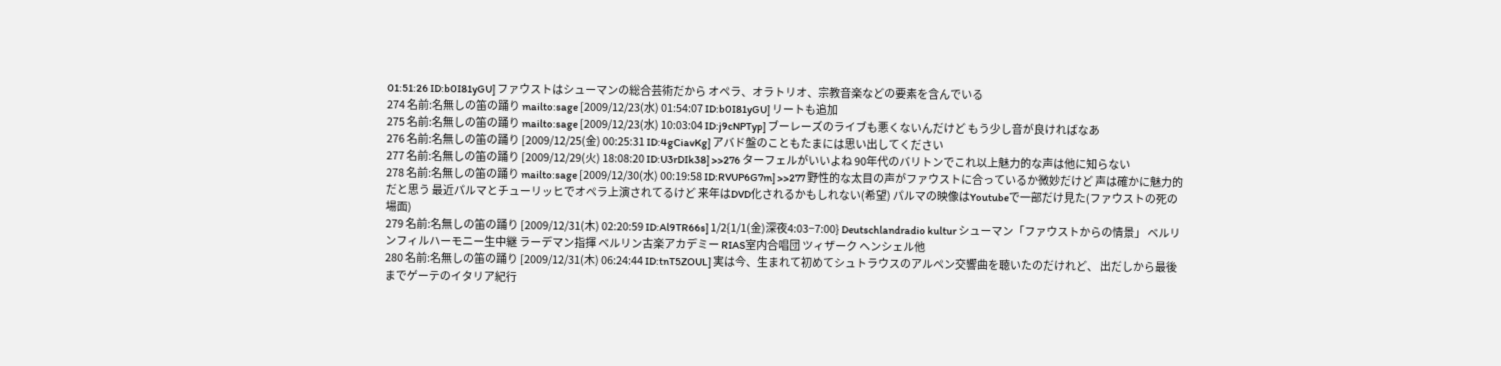01:51:26 ID:b0I81yGU] ファウストはシューマンの総合芸術だから オペラ、オラトリオ、宗教音楽などの要素を含んでいる
274 名前:名無しの笛の踊り mailto:sage [2009/12/23(水) 01:54:07 ID:b0I81yGU] リートも追加
275 名前:名無しの笛の踊り mailto:sage [2009/12/23(水) 10:03:04 ID:j9cNPTyp] ブーレーズのライブも悪くないんだけど もう少し音が良ければなあ
276 名前:名無しの笛の踊り [2009/12/25(金) 00:25:31 ID:4gCiavKg] アバド盤のこともたまには思い出してください
277 名前:名無しの笛の踊り [2009/12/29(火) 18:08:20 ID:U3rDIk38] >>276 ターフェルがいいよね 90年代のバリトンでこれ以上魅力的な声は他に知らない
278 名前:名無しの笛の踊り mailto:sage [2009/12/30(水) 00:19:58 ID:RVUP6G7m] >>277 野性的な太目の声がファウストに合っているか微妙だけど 声は確かに魅力的だと思う 最近パルマとチューリッヒでオペラ上演されてるけど 来年はDVD化されるかもしれない(希望) パルマの映像はYoutubeで一部だけ見た(ファウストの死の場面)
279 名前:名無しの笛の踊り [2009/12/31(木) 02:20:59 ID:Al9TR66s] 1/2{1/1(金)深夜4:03−7:00} Deutschlandradio kultur シューマン「ファウストからの情景」 ベルリンフィルハーモニー生中継 ラーデマン指揮 ベルリン古楽アカデミー RIAS室内合唱団 ツィザーク ヘンシェル他
280 名前:名無しの笛の踊り [2009/12/31(木) 06:24:44 ID:tnT5ZOUL] 実は今、生まれて初めてシュトラウスのアルペン交響曲を聴いたのだけれど、 出だしから最後までゲーテのイタリア紀行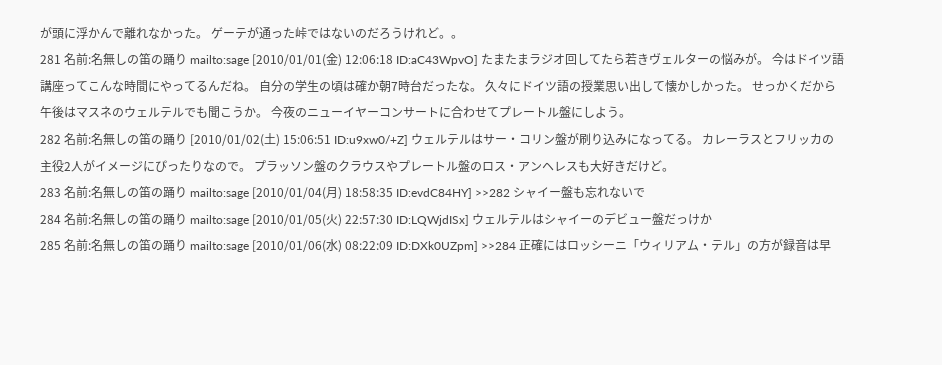が頭に浮かんで離れなかった。 ゲーテが通った峠ではないのだろうけれど。。
281 名前:名無しの笛の踊り mailto:sage [2010/01/01(金) 12:06:18 ID:aC43WpvO] たまたまラジオ回してたら若きヴェルターの悩みが。 今はドイツ語講座ってこんな時間にやってるんだね。 自分の学生の頃は確か朝7時台だったな。 久々にドイツ語の授業思い出して懐かしかった。 せっかくだから午後はマスネのウェルテルでも聞こうか。 今夜のニューイヤーコンサートに合わせてプレートル盤にしよう。
282 名前:名無しの笛の踊り [2010/01/02(土) 15:06:51 ID:u9xw0/+Z] ウェルテルはサー・コリン盤が刷り込みになってる。 カレーラスとフリッカの主役2人がイメージにぴったりなので。 プラッソン盤のクラウスやプレートル盤のロス・アンヘレスも大好きだけど。
283 名前:名無しの笛の踊り mailto:sage [2010/01/04(月) 18:58:35 ID:evdC84HY] >>282 シャイー盤も忘れないで
284 名前:名無しの笛の踊り mailto:sage [2010/01/05(火) 22:57:30 ID:LQWjdISx] ウェルテルはシャイーのデビュー盤だっけか
285 名前:名無しの笛の踊り mailto:sage [2010/01/06(水) 08:22:09 ID:DXk0UZpm] >>284 正確にはロッシーニ「ウィリアム・テル」の方が録音は早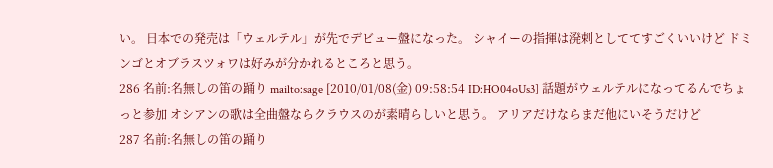い。 日本での発売は「ウェルテル」が先でデビュー盤になった。 シャイーの指揮は溌剌としててすごくいいけど ドミンゴとオブラスツォワは好みが分かれるところと思う。
286 名前:名無しの笛の踊り mailto:sage [2010/01/08(金) 09:58:54 ID:HO04oUs3] 話題がウェルテルになってるんでちょっと参加 オシアンの歌は全曲盤ならクラウスのが素晴らしいと思う。 アリアだけならまだ他にいそうだけど
287 名前:名無しの笛の踊り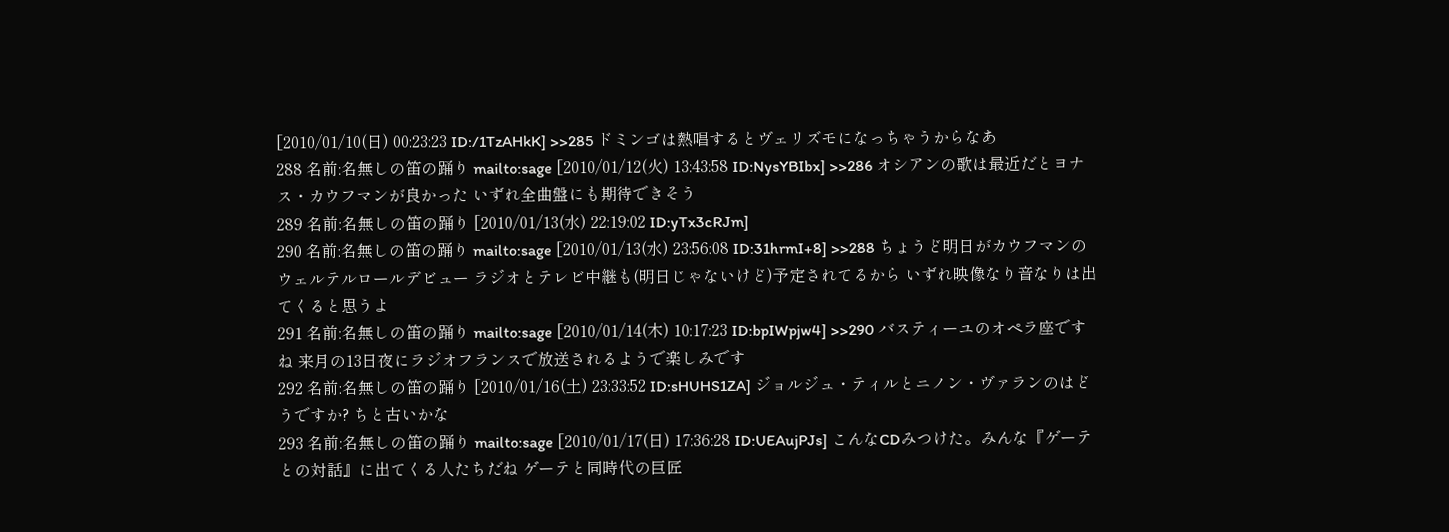[2010/01/10(日) 00:23:23 ID:/1TzAHkK] >>285 ドミンゴは熱唱するとヴェリズモになっちゃうからなあ
288 名前:名無しの笛の踊り mailto:sage [2010/01/12(火) 13:43:58 ID:NysYBIbx] >>286 オシアンの歌は最近だとヨナス・カウフマンが良かった いずれ全曲盤にも期待できそう
289 名前:名無しの笛の踊り [2010/01/13(水) 22:19:02 ID:yTx3cRJm]
290 名前:名無しの笛の踊り mailto:sage [2010/01/13(水) 23:56:08 ID:31hrmI+8] >>288 ちょうど明日がカウフマンのウェルテルロールデビュー ラジオとテレビ中継も(明日じゃないけど)予定されてるから いずれ映像なり音なりは出てくると思うよ
291 名前:名無しの笛の踊り mailto:sage [2010/01/14(木) 10:17:23 ID:bpIWpjw4] >>290 バスティーユのオペラ座ですね 来月の13日夜にラジオフランスで放送されるようで楽しみです
292 名前:名無しの笛の踊り [2010/01/16(土) 23:33:52 ID:sHUHS1ZA] ジョルジュ・ティルとニノン・ヴァランのはどうですか? ちと古いかな
293 名前:名無しの笛の踊り mailto:sage [2010/01/17(日) 17:36:28 ID:UEAujPJs] こんなCDみつけた。みんな『ゲーテとの対話』に出てくる人たちだね ゲーテと同時代の巨匠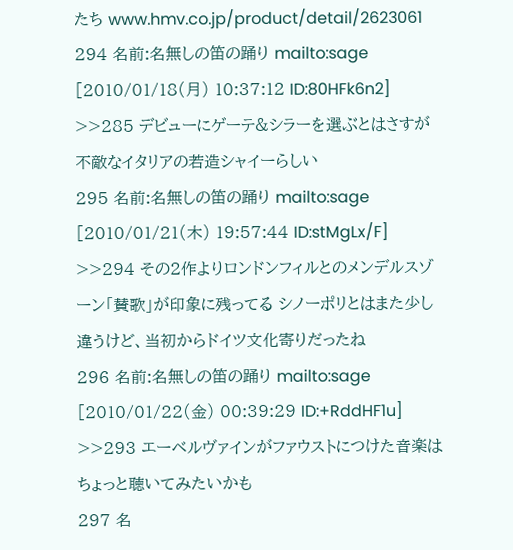たち www.hmv.co.jp/product/detail/2623061
294 名前:名無しの笛の踊り mailto:sage [2010/01/18(月) 10:37:12 ID:80HFk6n2] >>285 デビューにゲーテ&シラーを選ぶとはさすが 不敵なイタリアの若造シャイーらしい
295 名前:名無しの笛の踊り mailto:sage [2010/01/21(木) 19:57:44 ID:stMgLx/F] >>294 その2作よりロンドンフィルとのメンデルスゾーン「賛歌」が印象に残ってる シノーポリとはまた少し違うけど、当初からドイツ文化寄りだったね
296 名前:名無しの笛の踊り mailto:sage [2010/01/22(金) 00:39:29 ID:+RddHF1u] >>293 エーベルヴァインがファウストにつけた音楽はちょっと聴いてみたいかも
297 名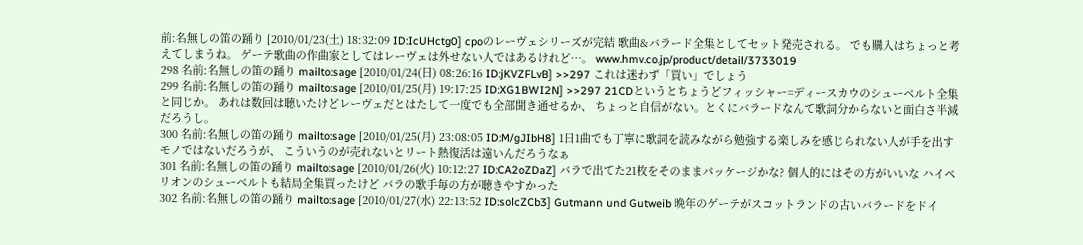前:名無しの笛の踊り [2010/01/23(土) 18:32:09 ID:IcUHctg0] cpoのレーヴェシリーズが完結 歌曲&バラード全集としてセット発売される。 でも購入はちょっと考えてしまうね。 ゲーテ歌曲の作曲家としてはレーヴェは外せない人ではあるけれど…。 www.hmv.co.jp/product/detail/3733019
298 名前:名無しの笛の踊り mailto:sage [2010/01/24(日) 08:26:16 ID:jKVZFLvB] >>297 これは迷わず「買い」でしょう
299 名前:名無しの笛の踊り mailto:sage [2010/01/25(月) 19:17:25 ID:XG1BWI2N] >>297 21CDというとちょうどフィッシャー=ディースカウのシューベルト全集と同じか。 あれは数回は聴いたけどレーヴェだとはたして一度でも全部聞き通せるか、 ちょっと自信がない。とくにバラードなんて歌詞分からないと面白さ半減だろうし。
300 名前:名無しの笛の踊り mailto:sage [2010/01/25(月) 23:08:05 ID:M/gJIbH8] 1日1曲でも丁寧に歌詞を読みながら勉強する楽しみを感じられない人が手を出すモノではないだろうが、 こういうのが売れないとリート熱復活は遠いんだろうなぁ
301 名前:名無しの笛の踊り mailto:sage [2010/01/26(火) 10:12:27 ID:CA2oZDaZ] バラで出てた21枚をそのままパッケージかな? 個人的にはその方がいいな ハイペリオンのシューベルトも結局全集買ったけど バラの歌手毎の方が聴きやすかった
302 名前:名無しの笛の踊り mailto:sage [2010/01/27(水) 22:13:52 ID:solcZCb3] Gutmann und Gutweib 晩年のゲーテがスコットランドの古いバラードをドイ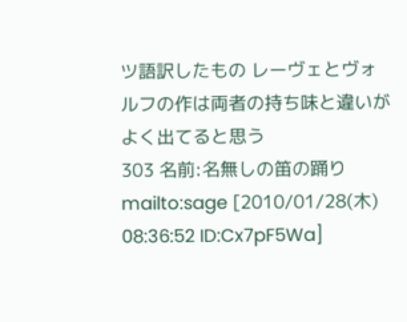ツ語訳したもの レーヴェとヴォルフの作は両者の持ち味と違いがよく出てると思う
303 名前:名無しの笛の踊り mailto:sage [2010/01/28(木) 08:36:52 ID:Cx7pF5Wa]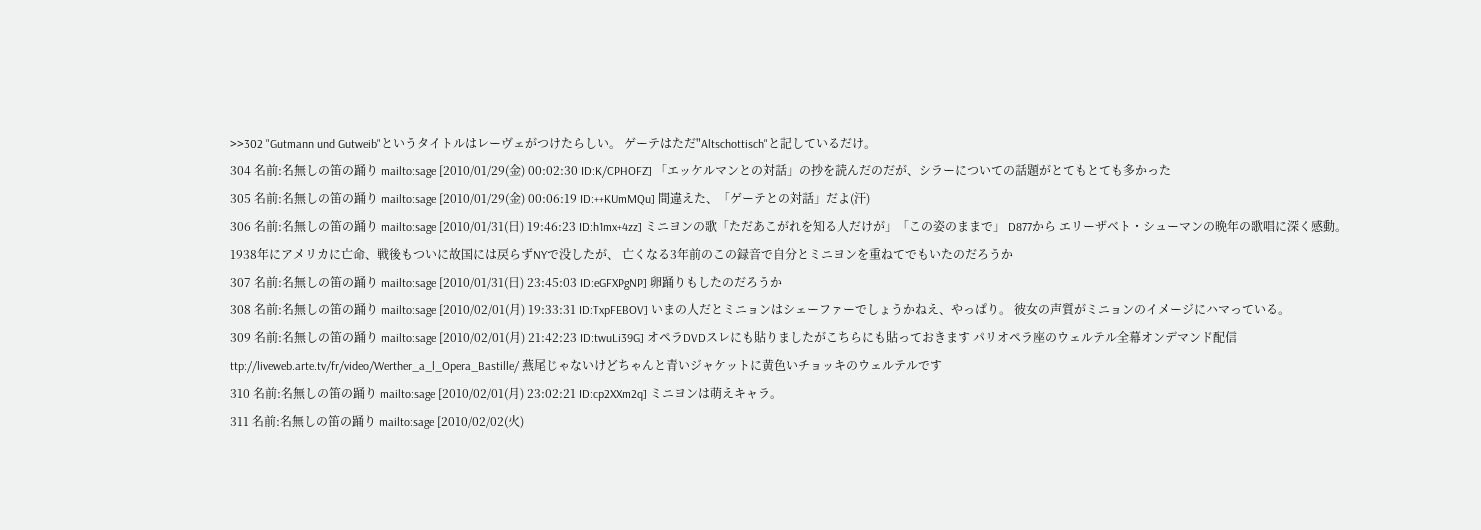>>302 "Gutmann und Gutweib"というタイトルはレーヴェがつけたらしい。 ゲーテはただ"Altschottisch"と記しているだけ。
304 名前:名無しの笛の踊り mailto:sage [2010/01/29(金) 00:02:30 ID:K/CPHOFZ] 「エッケルマンとの対話」の抄を読んだのだが、シラーについての話題がとてもとても多かった
305 名前:名無しの笛の踊り mailto:sage [2010/01/29(金) 00:06:19 ID:++KUmMQu] 間違えた、「ゲーテとの対話」だよ(汗)
306 名前:名無しの笛の踊り mailto:sage [2010/01/31(日) 19:46:23 ID:h1mx+4zz] ミニヨンの歌「ただあこがれを知る人だけが」「この姿のままで」 D877から エリーザベト・シューマンの晩年の歌唱に深く感動。 1938年にアメリカに亡命、戦後もついに故国には戻らずNYで没したが、 亡くなる3年前のこの録音で自分とミニヨンを重ねてでもいたのだろうか
307 名前:名無しの笛の踊り mailto:sage [2010/01/31(日) 23:45:03 ID:eGFXPgNP] 卵踊りもしたのだろうか
308 名前:名無しの笛の踊り mailto:sage [2010/02/01(月) 19:33:31 ID:TxpFEBOV] いまの人だとミニョンはシェーファーでしょうかねえ、やっぱり。 彼女の声質がミニョンのイメージにハマっている。
309 名前:名無しの笛の踊り mailto:sage [2010/02/01(月) 21:42:23 ID:twuLi39G] オペラDVDスレにも貼りましたがこちらにも貼っておきます パリオペラ座のウェルテル全幕オンデマンド配信 ttp://liveweb.arte.tv/fr/video/Werther_a_l_Opera_Bastille/ 燕尾じゃないけどちゃんと青いジャケットに黄色いチョッキのウェルテルです
310 名前:名無しの笛の踊り mailto:sage [2010/02/01(月) 23:02:21 ID:cp2XXm2q] ミニヨンは萌えキャラ。
311 名前:名無しの笛の踊り mailto:sage [2010/02/02(火)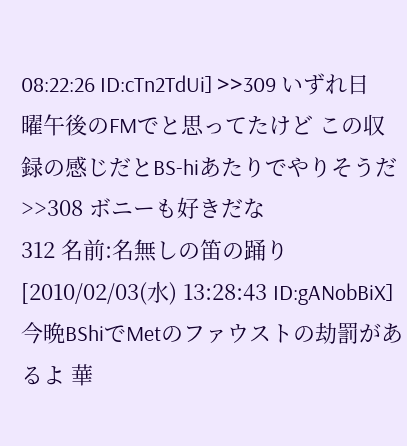08:22:26 ID:cTn2TdUi] >>309 いずれ日曜午後のFMでと思ってたけど この収録の感じだとBS-hiあたりでやりそうだ >>308 ボニーも好きだな
312 名前:名無しの笛の踊り [2010/02/03(水) 13:28:43 ID:gANobBiX] 今晩BShiでMetのファウストの劫罰があるよ 華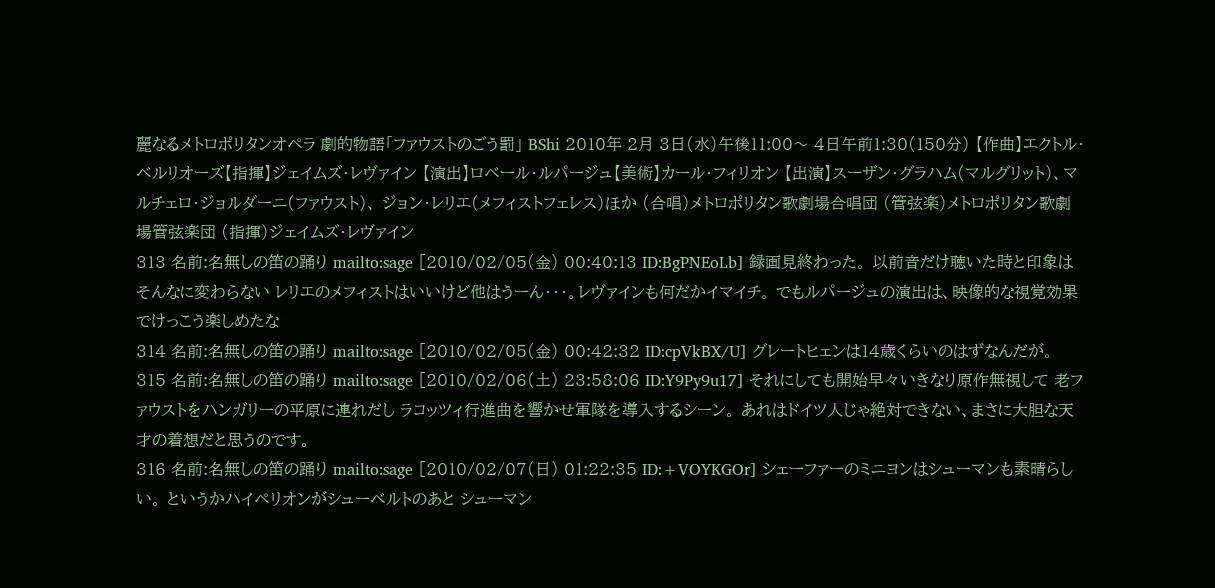麗なるメトロポリタンオペラ 劇的物語「ファウストのごう罰」 BShi 2010年 2月 3日(水)午後11:00〜 4日午前1:30(150分) 【作曲】エクトル・ベルリオーズ【指揮】ジェイムズ・レヴァイン 【演出】ロベール・ルパージュ【美術】カール・フィリオン 【出演】スーザン・グラハム(マルグリット)、マルチェロ・ジョルダーニ(ファウスト)、 ジョン・レリエ(メフィストフェレス)ほか (合唱)メトロポリタン歌劇場合唱団 (管弦楽)メトロポリタン歌劇場管弦楽団 (指揮)ジェイムズ・レヴァイン
313 名前:名無しの笛の踊り mailto:sage [2010/02/05(金) 00:40:13 ID:BgPNEoLb] 録画見終わった。 以前音だけ聴いた時と印象はそんなに変わらない レリエのメフィストはいいけど他はうーん・・・。レヴァインも何だかイマイチ。 でもルパージュの演出は、映像的な視覚効果でけっこう楽しめたな
314 名前:名無しの笛の踊り mailto:sage [2010/02/05(金) 00:42:32 ID:cpVkBX/U] グレートヒェンは14歳くらいのはずなんだが。
315 名前:名無しの笛の踊り mailto:sage [2010/02/06(土) 23:58:06 ID:Y9Py9u17] それにしても開始早々いきなり原作無視して 老ファウストをハンガリーの平原に連れだし ラコッツィ行進曲を響かせ軍隊を導入するシーン。 あれはドイツ人じゃ絶対できない、まさに大胆な天才の着想だと思うのです。
316 名前:名無しの笛の踊り mailto:sage [2010/02/07(日) 01:22:35 ID:+VOYKGOr] シェーファーのミニヨンはシューマンも素晴らしい。 というかハイペリオンがシューベルトのあと シューマン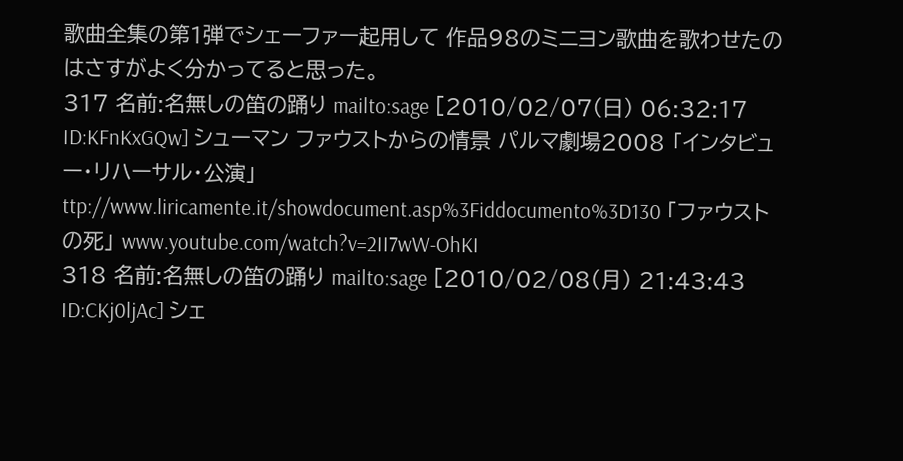歌曲全集の第1弾でシェーファー起用して 作品98のミニヨン歌曲を歌わせたのはさすがよく分かってると思った。
317 名前:名無しの笛の踊り mailto:sage [2010/02/07(日) 06:32:17 ID:KFnKxGQw] シューマン ファウストからの情景 パルマ劇場2008 「インタビュー・リハーサル・公演」 ttp://www.liricamente.it/showdocument.asp%3Fiddocumento%3D130 「ファウストの死」 www.youtube.com/watch?v=2II7wW-OhKI
318 名前:名無しの笛の踊り mailto:sage [2010/02/08(月) 21:43:43 ID:CKj0ljAc] シェ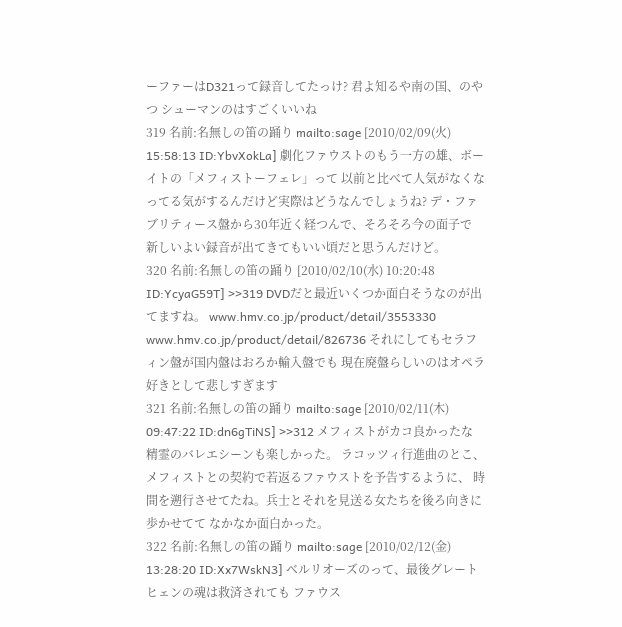ーファーはD321って録音してたっけ? 君よ知るや南の国、のやつ シューマンのはすごくいいね
319 名前:名無しの笛の踊り mailto:sage [2010/02/09(火) 15:58:13 ID:YbvXokLa] 劇化ファウストのもう一方の雄、ボーイトの「メフィストーフェレ」って 以前と比べて人気がなくなってる気がするんだけど実際はどうなんでしょうね? デ・ファブリティース盤から30年近く経つんで、そろそろ今の面子で 新しいよい録音が出てきてもいい頃だと思うんだけど。
320 名前:名無しの笛の踊り [2010/02/10(水) 10:20:48 ID:YcyaG59T] >>319 DVDだと最近いくつか面白そうなのが出てますね。 www.hmv.co.jp/product/detail/3553330 www.hmv.co.jp/product/detail/826736 それにしてもセラフィン盤が国内盤はおろか輸入盤でも 現在廃盤らしいのはオペラ好きとして悲しすぎます
321 名前:名無しの笛の踊り mailto:sage [2010/02/11(木) 09:47:22 ID:dn6gTiNS] >>312 メフィストがカコ良かったな 精霊のバレエシーンも楽しかった。 ラコッツィ行進曲のとこ、メフィストとの契約で若返るファウストを予告するように、 時間を遡行させてたね。兵士とそれを見送る女たちを後ろ向きに歩かせてて なかなか面白かった。
322 名前:名無しの笛の踊り mailto:sage [2010/02/12(金) 13:28:20 ID:Xx7WskN3] ベルリオーズのって、最後グレートヒェンの魂は救済されても ファウス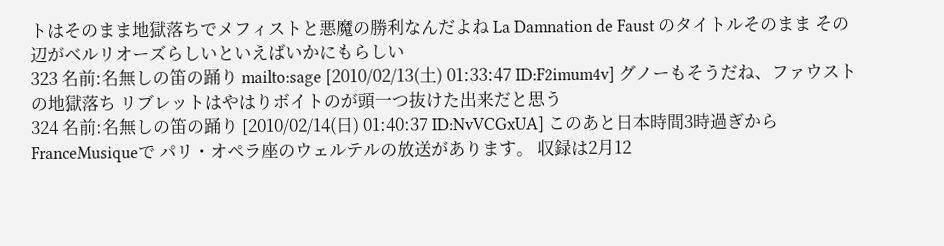トはそのまま地獄落ちでメフィストと悪魔の勝利なんだよね La Damnation de Faust のタイトルそのまま その辺がベルリオーズらしいといえばいかにもらしい
323 名前:名無しの笛の踊り mailto:sage [2010/02/13(土) 01:33:47 ID:F2imum4v] グノーもそうだね、ファウストの地獄落ち リブレットはやはりボイトのが頭一つ抜けた出来だと思う
324 名前:名無しの笛の踊り [2010/02/14(日) 01:40:37 ID:NvVCGxUA] このあと日本時間3時過ぎからFranceMusiqueで パリ・オペラ座のウェルテルの放送があります。 収録は2月12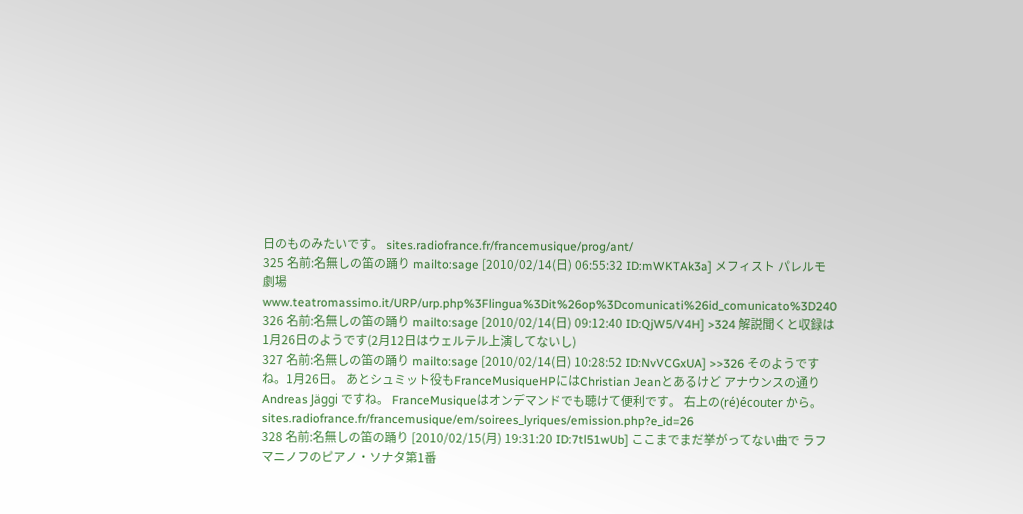日のものみたいです。 sites.radiofrance.fr/francemusique/prog/ant/
325 名前:名無しの笛の踊り mailto:sage [2010/02/14(日) 06:55:32 ID:mWKTAk3a] メフィスト パレルモ劇場 www.teatromassimo.it/URP/urp.php%3Flingua%3Dit%26op%3Dcomunicati%26id_comunicato%3D240
326 名前:名無しの笛の踊り mailto:sage [2010/02/14(日) 09:12:40 ID:QjW5/V4H] >324 解説聞くと収録は1月26日のようです(2月12日はウェルテル上演してないし)
327 名前:名無しの笛の踊り mailto:sage [2010/02/14(日) 10:28:52 ID:NvVCGxUA] >>326 そのようですね。1月26日。 あとシュミット役もFranceMusiqueHPにはChristian Jeanとあるけど アナウンスの通りAndreas Jäggi ですね。 FranceMusiqueはオンデマンドでも聴けて便利です。 右上の(ré)écouter から。 sites.radiofrance.fr/francemusique/em/soirees_lyriques/emission.php?e_id=26
328 名前:名無しの笛の踊り [2010/02/15(月) 19:31:20 ID:7tl51wUb] ここまでまだ挙がってない曲で ラフマニノフのピアノ・ソナタ第1番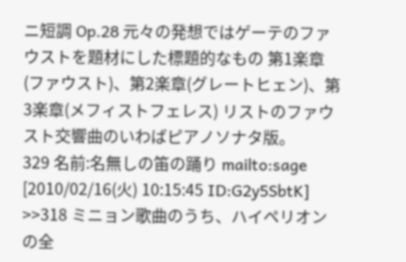ニ短調 Op.28 元々の発想ではゲーテのファウストを題材にした標題的なもの 第1楽章(ファウスト)、第2楽章(グレートヒェン)、第3楽章(メフィストフェレス) リストのファウスト交響曲のいわばピアノソナタ版。
329 名前:名無しの笛の踊り mailto:sage [2010/02/16(火) 10:15:45 ID:G2y5SbtK] >>318 ミニョン歌曲のうち、ハイペリオンの全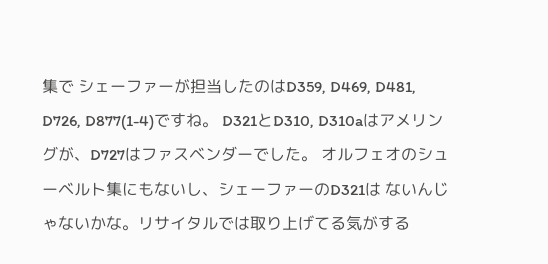集で シェーファーが担当したのはD359, D469, D481, D726, D877(1-4)ですね。 D321とD310, D310aはアメリングが、D727はファスベンダーでした。 オルフェオのシューベルト集にもないし、シェーファーのD321は ないんじゃないかな。リサイタルでは取り上げてる気がする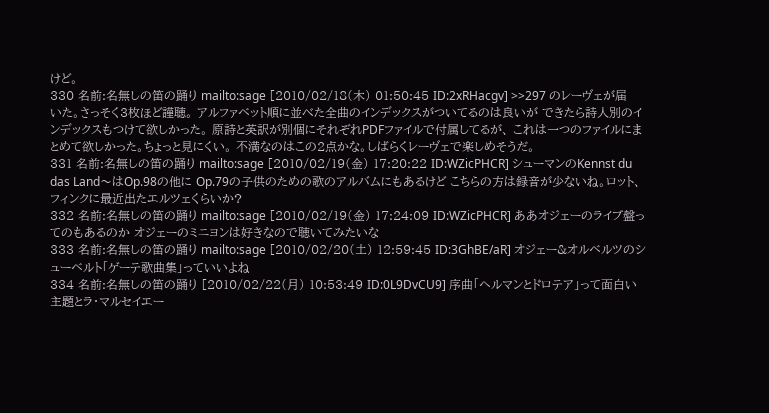けど。
330 名前:名無しの笛の踊り mailto:sage [2010/02/18(木) 01:50:45 ID:2xRHacgv] >>297 のレーヴェが届いた。さっそく3枚ほど謹聴。 アルファベット順に並べた全曲のインデックスがついてるのは良いが できたら詩人別のインデックスもつけて欲しかった。 原詩と英訳が別個にそれぞれPDFファイルで付属してるが、 これは一つのファイルにまとめて欲しかった。ちょっと見にくい。 不満なのはこの2点かな。しばらくレーヴェで楽しめそうだ。
331 名前:名無しの笛の踊り mailto:sage [2010/02/19(金) 17:20:22 ID:WZicPHCR] シューマンのKennst du das Land〜はOp.98の他に Op.79の子供のための歌のアルバムにもあるけど こちらの方は録音が少ないね。ロット、フィンクに最近出たエルツェくらいか?
332 名前:名無しの笛の踊り mailto:sage [2010/02/19(金) 17:24:09 ID:WZicPHCR] ああオジェーのライブ盤ってのもあるのか オジェーのミニヨンは好きなので聴いてみたいな
333 名前:名無しの笛の踊り mailto:sage [2010/02/20(土) 12:59:45 ID:3GhBE/aR] オジェー&オルベルツのシューベルト「ゲーテ歌曲集」っていいよね
334 名前:名無しの笛の踊り [2010/02/22(月) 10:53:49 ID:0L9DvCU9] 序曲「ヘルマンとドロテア」って面白い 主題とラ・マルセイエー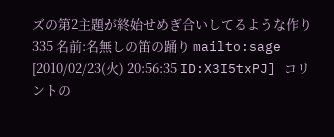ズの第2主題が終始せめぎ合いしてるような作り
335 名前:名無しの笛の踊り mailto:sage [2010/02/23(火) 20:56:35 ID:X3I5txPJ] コリントの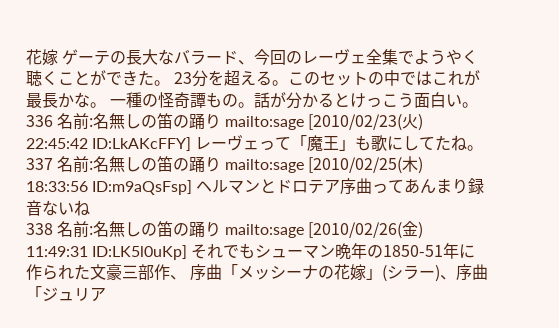花嫁 ゲーテの長大なバラード、今回のレーヴェ全集でようやく聴くことができた。 23分を超える。このセットの中ではこれが最長かな。 一種の怪奇譚もの。話が分かるとけっこう面白い。
336 名前:名無しの笛の踊り mailto:sage [2010/02/23(火) 22:45:42 ID:LkAKcFFY] レーヴェって「魔王」も歌にしてたね。
337 名前:名無しの笛の踊り mailto:sage [2010/02/25(木) 18:33:56 ID:m9aQsFsp] ヘルマンとドロテア序曲ってあんまり録音ないね
338 名前:名無しの笛の踊り mailto:sage [2010/02/26(金) 11:49:31 ID:LK5l0uKp] それでもシューマン晩年の1850-51年に作られた文豪三部作、 序曲「メッシーナの花嫁」(シラー)、序曲「ジュリア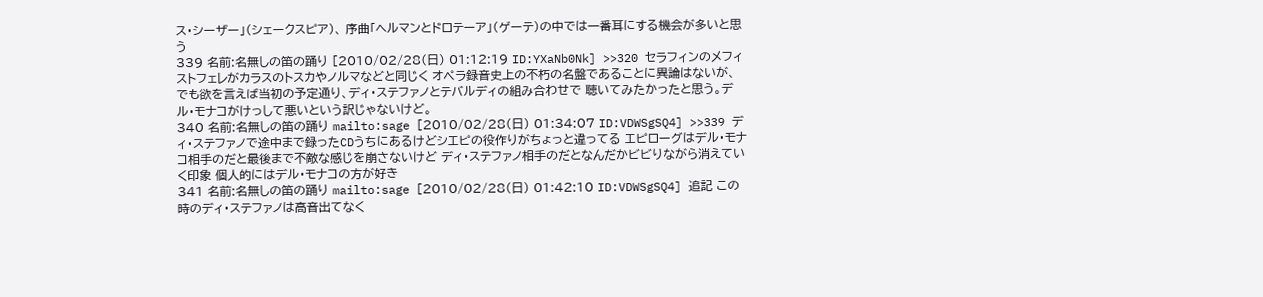ス・シーザー」(シェークスピア)、 序曲「ヘルマンとドロテーア」(ゲーテ)の中では一番耳にする機会が多いと思う
339 名前:名無しの笛の踊り [2010/02/28(日) 01:12:19 ID:YXaNb0Nk] >>320 セラフィンのメフィストフェレがカラスのトスカやノルマなどと同じく オペラ録音史上の不朽の名盤であることに異論はないが、 でも欲を言えば当初の予定通り、ディ・ステファノとテバルディの組み合わせで 聴いてみたかったと思う。デル・モナコがけっして悪いという訳じゃないけど。
340 名前:名無しの笛の踊り mailto:sage [2010/02/28(日) 01:34:07 ID:VDWSgSQ4] >>339 ディ・ステファノで途中まで録ったCDうちにあるけどシエピの役作りがちょっと違ってる エピローグはデル・モナコ相手のだと最後まで不敵な感じを崩さないけど ディ・ステファノ相手のだとなんだかビビりながら消えていく印象 個人的にはデル・モナコの方が好き
341 名前:名無しの笛の踊り mailto:sage [2010/02/28(日) 01:42:10 ID:VDWSgSQ4] 追記 この時のディ・ステファノは高音出てなく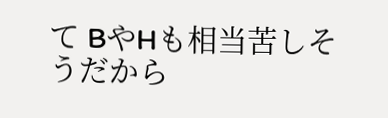て BやHも相当苦しそうだから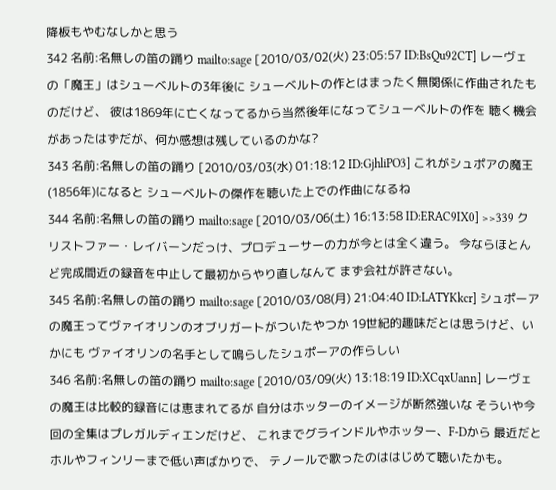降板もやむなしかと思う
342 名前:名無しの笛の踊り mailto:sage [2010/03/02(火) 23:05:57 ID:BsQu92CT] レーヴェの「魔王」はシューベルトの3年後に シューベルトの作とはまったく無関係に作曲されたものだけど、 彼は1869年に亡くなってるから当然後年になってシューベルトの作を 聴く機会があったはずだが、何か感想は残しているのかな?
343 名前:名無しの笛の踊り [2010/03/03(水) 01:18:12 ID:GjhliPO3] これがシュポアの魔王(1856年)になると シューベルトの傑作を聴いた上での作曲になるね
344 名前:名無しの笛の踊り mailto:sage [2010/03/06(土) 16:13:58 ID:ERAC9IX0] >>339 クリストファー・レイバーンだっけ、プロデューサーの力が今とは全く違う。 今ならほとんど完成間近の録音を中止して最初からやり直しなんて まず会社が許さない。
345 名前:名無しの笛の踊り mailto:sage [2010/03/08(月) 21:04:40 ID:LATYKkcr] シュポーアの魔王ってヴァイオリンのオブリガートがついたやつか 19世紀的趣味だとは思うけど、いかにも ヴァイオリンの名手として鳴らしたシュポーアの作らしい
346 名前:名無しの笛の踊り mailto:sage [2010/03/09(火) 13:18:19 ID:XCqxUann] レーヴェの魔王は比較的録音には恵まれてるが 自分はホッターのイメージが断然強いな そういや今回の全集はプレガルディエンだけど、 これまでグラインドルやホッター、F-Dから 最近だとホルやフィンリーまで低い声ばかりで、 テノールで歌ったのははじめて聴いたかも。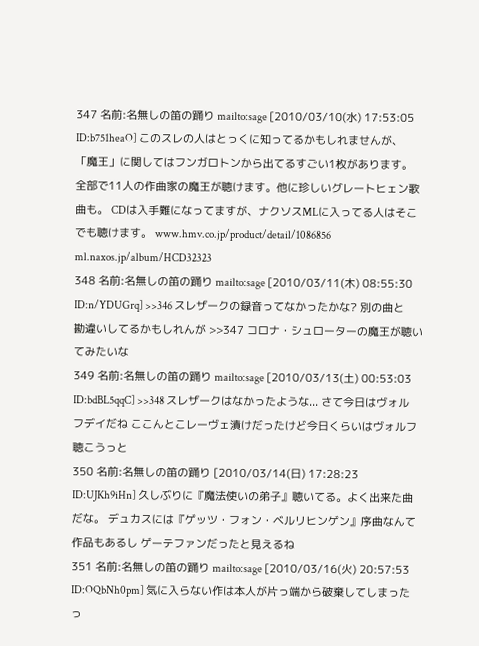347 名前:名無しの笛の踊り mailto:sage [2010/03/10(水) 17:53:05 ID:b751heaO] このスレの人はとっくに知ってるかもしれませんが、 「魔王」に関してはフンガロトンから出てるすごい1枚があります。 全部で11人の作曲家の魔王が聴けます。他に珍しいグレートヒェン歌曲も。 CDは入手難になってますが、ナクソスMLに入ってる人はそこでも聴けます。 www.hmv.co.jp/product/detail/1086856 ml.naxos.jp/album/HCD32323
348 名前:名無しの笛の踊り mailto:sage [2010/03/11(木) 08:55:30 ID:n/YDUGrq] >>346 スレザークの録音ってなかったかな? 別の曲と勘違いしてるかもしれんが >>347 コロナ・シュローターの魔王が聴いてみたいな
349 名前:名無しの笛の踊り mailto:sage [2010/03/13(土) 00:53:03 ID:bdBL5qqC] >>348 スレザークはなかったような... さて今日はヴォルフデイだね ここんとこレーヴェ漬けだったけど今日くらいはヴォルフ聴こうっと
350 名前:名無しの笛の踊り [2010/03/14(日) 17:28:23 ID:UJKh9iHn] 久しぶりに『魔法使いの弟子』聴いてる。よく出来た曲だな。 デュカスには『ゲッツ・フォン・ベルリヒンゲン』序曲なんて作品もあるし ゲーテファンだったと見えるね
351 名前:名無しの笛の踊り mailto:sage [2010/03/16(火) 20:57:53 ID:OQbNh0pm] 気に入らない作は本人が片っ端から破棄してしまったっ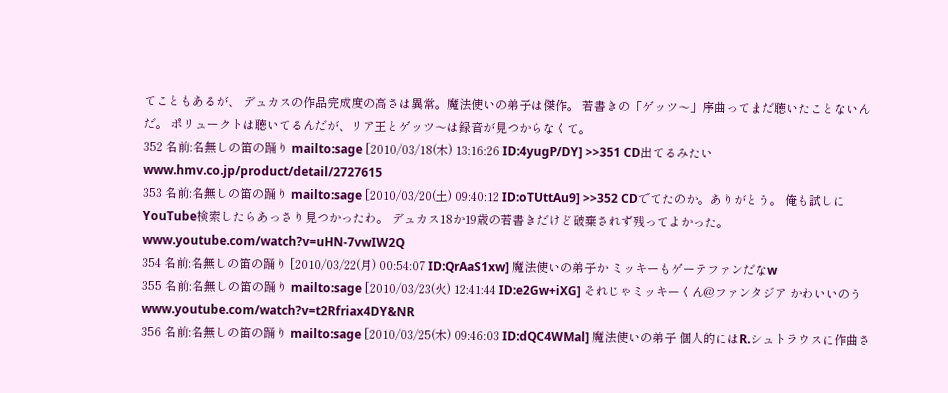てこともあるが、 デュカスの作品完成度の高さは異常。魔法使いの弟子は傑作。 若書きの「ゲッツ〜」序曲ってまだ聴いたことないんだ。 ポリュークトは聴いてるんだが、リア王とゲッツ〜は録音が見つからなくて。
352 名前:名無しの笛の踊り mailto:sage [2010/03/18(木) 13:16:26 ID:4yugP/DY] >>351 CD出てるみたい www.hmv.co.jp/product/detail/2727615
353 名前:名無しの笛の踊り mailto:sage [2010/03/20(土) 09:40:12 ID:oTUttAu9] >>352 CDでてたのか。ありがとう。 俺も試しにYouTube検索したらあっさり見つかったわ。 デュカス18か19歳の若書きだけど破棄されず残ってよかった。 www.youtube.com/watch?v=uHN-7vwIW2Q
354 名前:名無しの笛の踊り [2010/03/22(月) 00:54:07 ID:QrAaS1xw] 魔法使いの弟子か ミッキーもゲーテファンだなw
355 名前:名無しの笛の踊り mailto:sage [2010/03/23(火) 12:41:44 ID:e2Gw+iXG] それじゃミッキーくん@ファンタジア かわいいのう www.youtube.com/watch?v=t2Rfriax4DY&NR
356 名前:名無しの笛の踊り mailto:sage [2010/03/25(木) 09:46:03 ID:dQC4WMal] 魔法使いの弟子 個人的にはR.シュトラウスに作曲さ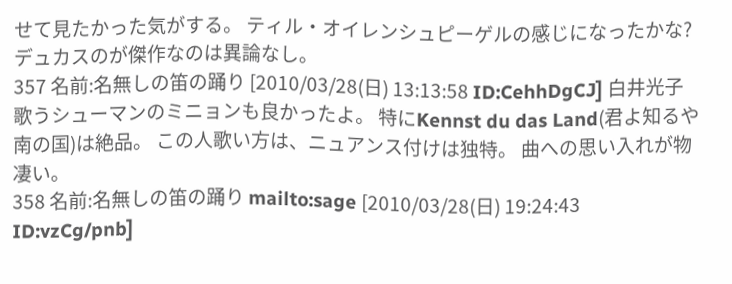せて見たかった気がする。 ティル・オイレンシュピーゲルの感じになったかな? デュカスのが傑作なのは異論なし。
357 名前:名無しの笛の踊り [2010/03/28(日) 13:13:58 ID:CehhDgCJ] 白井光子歌うシューマンのミニョンも良かったよ。 特にKennst du das Land(君よ知るや南の国)は絶品。 この人歌い方は、ニュアンス付けは独特。 曲への思い入れが物凄い。
358 名前:名無しの笛の踊り mailto:sage [2010/03/28(日) 19:24:43 ID:vzCg/pnb]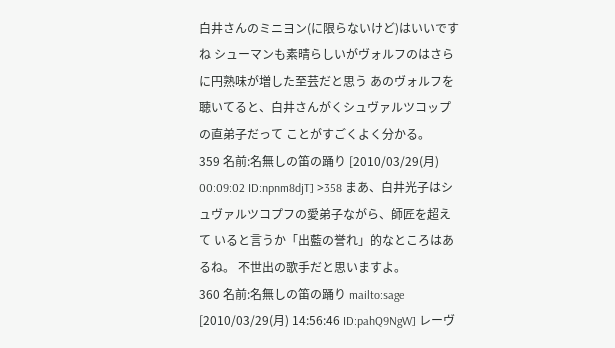白井さんのミニヨン(に限らないけど)はいいですね シューマンも素晴らしいがヴォルフのはさらに円熟味が増した至芸だと思う あのヴォルフを聴いてると、白井さんがくシュヴァルツコップの直弟子だって ことがすごくよく分かる。
359 名前:名無しの笛の踊り [2010/03/29(月) 00:09:02 ID:npnm8djT] >358 まあ、白井光子はシュヴァルツコプフの愛弟子ながら、師匠を超えて いると言うか「出藍の誉れ」的なところはあるね。 不世出の歌手だと思いますよ。
360 名前:名無しの笛の踊り mailto:sage [2010/03/29(月) 14:56:46 ID:pahQ9NgW] レーヴ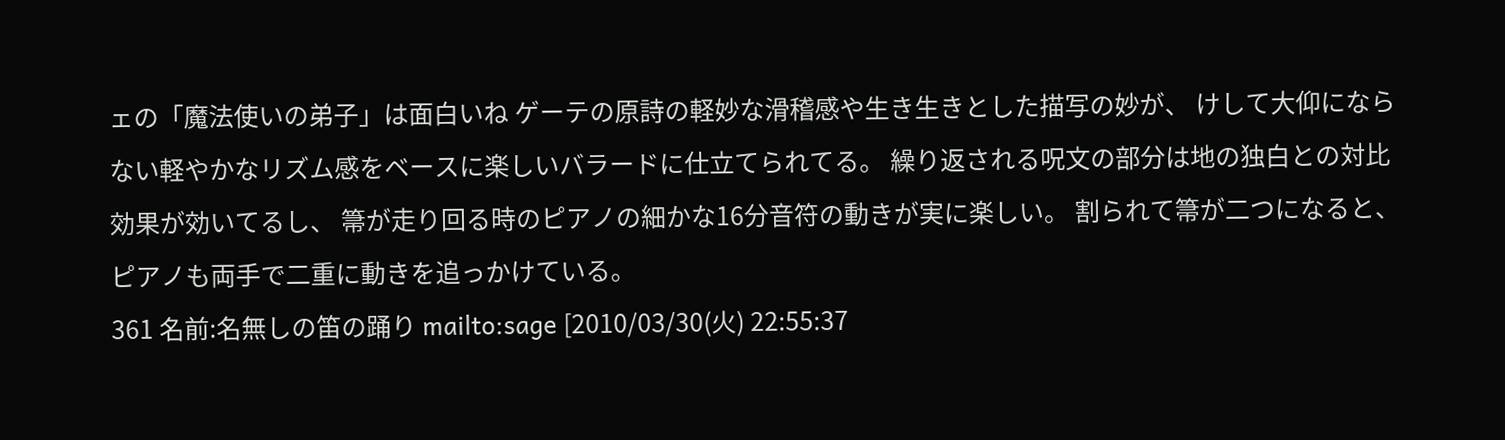ェの「魔法使いの弟子」は面白いね ゲーテの原詩の軽妙な滑稽感や生き生きとした描写の妙が、 けして大仰にならない軽やかなリズム感をベースに楽しいバラードに仕立てられてる。 繰り返される呪文の部分は地の独白との対比効果が効いてるし、 箒が走り回る時のピアノの細かな16分音符の動きが実に楽しい。 割られて箒が二つになると、ピアノも両手で二重に動きを追っかけている。
361 名前:名無しの笛の踊り mailto:sage [2010/03/30(火) 22:55:37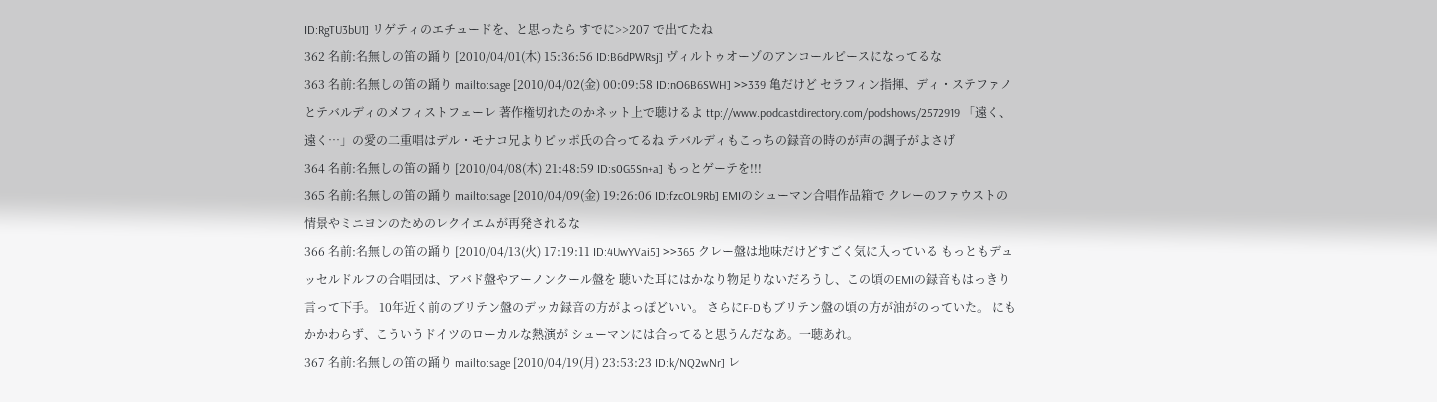ID:RgTU3bU1] リゲティのエチュードを、と思ったら すでに>>207 で出てたね
362 名前:名無しの笛の踊り [2010/04/01(木) 15:36:56 ID:B6dPWRsj] ヴィルトゥオーゾのアンコールピースになってるな
363 名前:名無しの笛の踊り mailto:sage [2010/04/02(金) 00:09:58 ID:nO6B6SWH] >>339 亀だけど セラフィン指揮、ディ・ステファノとテバルディのメフィストフェーレ 著作権切れたのかネット上で聴けるよ ttp://www.podcastdirectory.com/podshows/2572919 「遠く、遠く…」の愛の二重唱はデル・モナコ兄よりピッポ氏の合ってるね テバルディもこっちの録音の時のが声の調子がよさげ
364 名前:名無しの笛の踊り [2010/04/08(木) 21:48:59 ID:s0G5Sn+a] もっとゲーテを!!!
365 名前:名無しの笛の踊り mailto:sage [2010/04/09(金) 19:26:06 ID:fzcOL9Rb] EMIのシューマン合唱作品箱で クレーのファウストの情景やミニヨンのためのレクイエムが再発されるな
366 名前:名無しの笛の踊り [2010/04/13(火) 17:19:11 ID:4UwYVai5] >>365 クレー盤は地味だけどすごく気に入っている もっともデュッセルドルフの合唱団は、アバド盤やアーノンクール盤を 聴いた耳にはかなり物足りないだろうし、この頃のEMIの録音もはっきり言って下手。 10年近く前のブリテン盤のデッカ録音の方がよっぽどいい。 さらにF-Dもブリテン盤の頃の方が油がのっていた。 にもかかわらず、こういうドイツのローカルな熱演が シューマンには合ってると思うんだなあ。一聴あれ。
367 名前:名無しの笛の踊り mailto:sage [2010/04/19(月) 23:53:23 ID:k/NQ2wNr] レ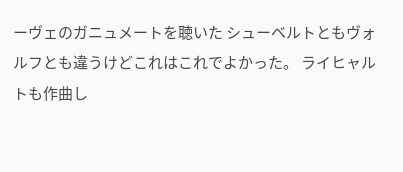ーヴェのガニュメートを聴いた シューベルトともヴォルフとも違うけどこれはこれでよかった。 ライヒャルトも作曲し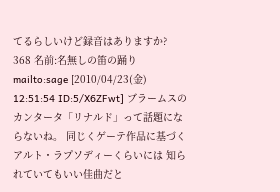てるらしいけど録音はありますか?
368 名前:名無しの笛の踊り mailto:sage [2010/04/23(金) 12:51:54 ID:5/X6ZFwt] ブラームスのカンタータ「リナルド」って話題にならないね。 同じくゲーテ作品に基づくアルト・ラプソディーくらいには 知られていてもいい佳曲だと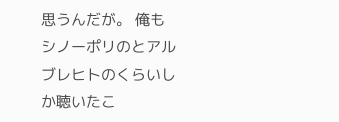思うんだが。 俺もシノーポリのとアルブレヒトのくらいしか聴いたこ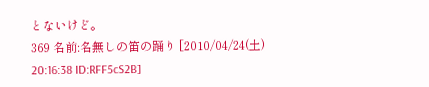とないけど。
369 名前:名無しの笛の踊り [2010/04/24(土) 20:16:38 ID:RFF5cS2B]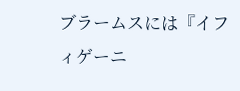ブラームスには『イフィゲーニ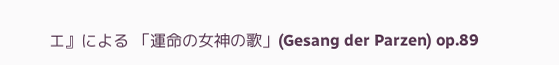エ』による 「運命の女神の歌」(Gesang der Parzen) op.89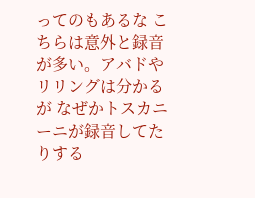ってのもあるな こちらは意外と録音が多い。アバドやリリングは分かるが なぜかトスカニーニが録音してたりする